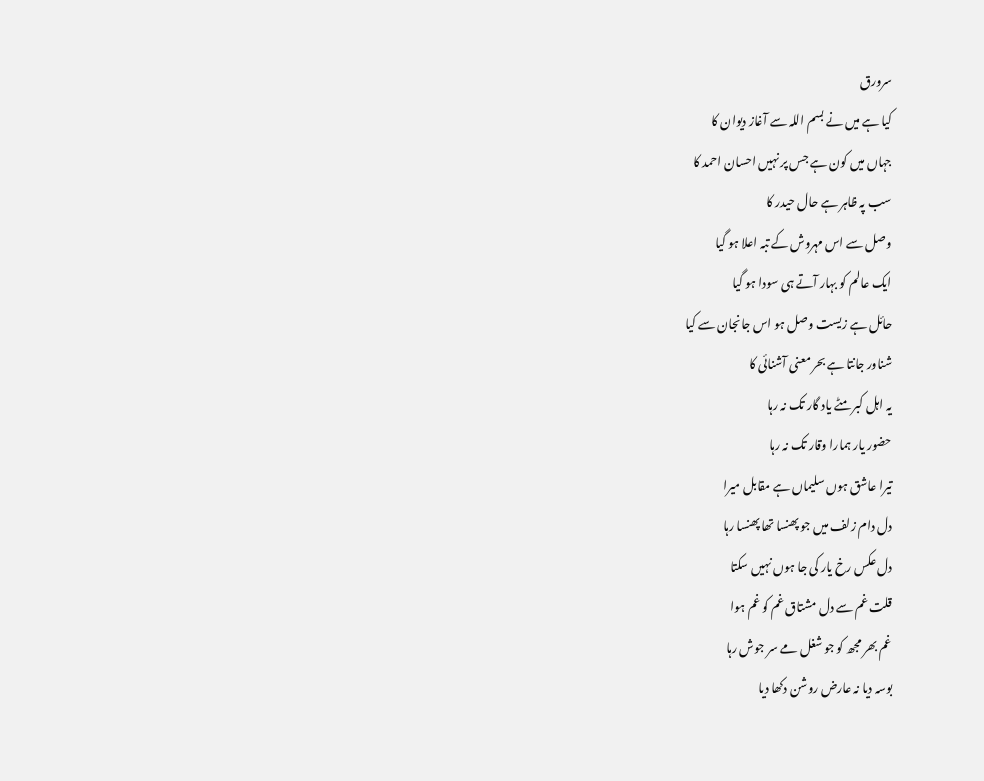سرورق
کیا ہے میں نے بسم اللہ سے آغاز دیوان کا
جہاں میں کون ہے جس پر نہیں احسان احمد کا
سب پہ ظاہر ہے حال حیدر کا
وصل سے اس مہروش کے تبہ اعلا ہو گیا
ایک عالم کو بہار آتے ہی سودا ہو گیا
حائل ہے زیست وصل ہو اس جانجان سے کیا
شناور جانتا ہے بحر معنی آشنائی کا
یہ اہل کبر مٹے یاد گار تک نہ رہا
حضور یار ہمارا وقار تک نہ رہا
تیرا عاشق ہوں سلیماں ہے مقابل میرا
دل دام زلف میں جو پھنسا تھا پھنسا رہا
دل عکس رخ یار کی جا ہوں نہیں سکتا
قلت غم سے دل مشتاق غم کو غم ہوا
غم بھر مجھ کو جو شغل مے سر جوش رہا
بوسہ دیا نہ عارض روشن دکھا دیا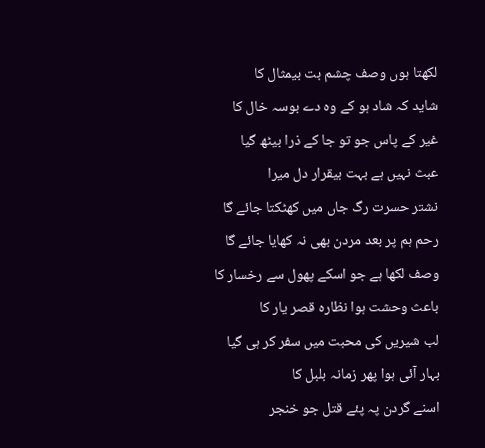لکھتا ہوں وصف چشم بت بیمثال کا
شاید کہ شاد ہو کے وہ دے بوسہ خال کا
غیر کے پاس جو تو جا کے ذرا بیٹھ گیا
عبث نہیں ہے بہت بیقرار دل میرا
نشتر حسرت رگ جاں میں کھٹکتا جائے گا
رحم ہم پر بعد مردن بھی نہ کھایا جائے گا
وصف لکھا ہے جو اسکے پھول سے رخسار کا
باعث وحشت ہوا نظارہ قصر یار کا
لب شیریں کی محبت میں سفر کر ہی گیا
بہار آئی ہوا پھر زمانہ بلبل کا
اسنے گردن پہ پئے قتل جو خنجر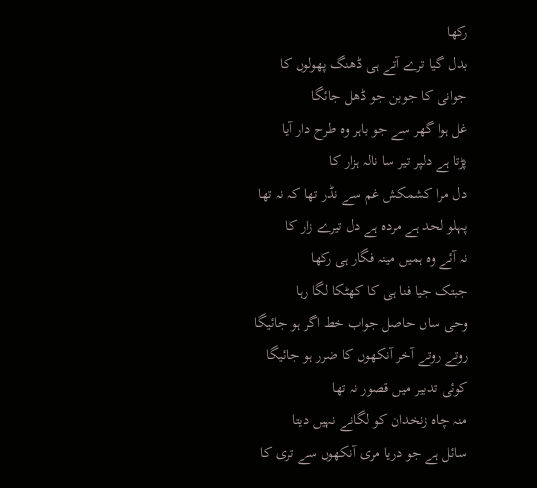رکھا
بدل گیا ترے آتے ہی ڈھنگ پھولوں کا
جوانی کا جوبن جو ڈھل جائگا
غل ہوا گھر سے جو باہر وہ طرح دار آیا
پڑتا ہے دلپر تیر سا نالہ ہزار کا
دل مرا کشمکش غم سے نڈر تھا کہ نہ تھا
پہلو لحد ہے مردہ ہے دل تیرے زار کا
نہ آئے وہ ہمیں مینہ فگار ہی رکھا
جبتک جیا فنا ہی کا کھٹکا لگا رہا
وحی ساں حاصل جواب خط اگر ہو جائیگا
روتے روتے آخر آنکھوں کا ضرر ہو جائیگا
کوئی تدبیر میں قصور نہ تھا
منہ چاہ زنخدان کو لگانے نہیں دیتا
سائل ہے جو دریا مری آنکھوں سے تری کا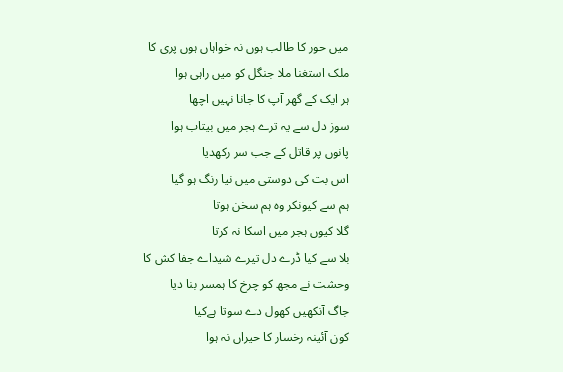میں حور کا طالب ہوں نہ خواہاں ہوں پری کا
ملک استغنا ملا جنگل کو میں راہی ہوا
ہر ایک کے گھر آپ کا جانا نہیں اچھا
سوز دل سے یہ ترے ہجر میں بیتاب ہوا
پانوں پر قاتل کے جب سر رکھدیا
اس بت کی دوستی میں نیا رنگ ہو گیا
ہم سے کیونکر وہ ہم سخن ہوتا
گلا کیوں ہجر میں اسکا نہ کرتا
بلا سے کیا ڈرے دل تیرے شیداے جفا کش کا
وحشت نے مجھ کو چرخ کا ہمسر بنا دیا
جاگ آنکھیں کھول دے سوتا ہےکیا
کون آئینہ رخسار کا حیراں نہ ہوا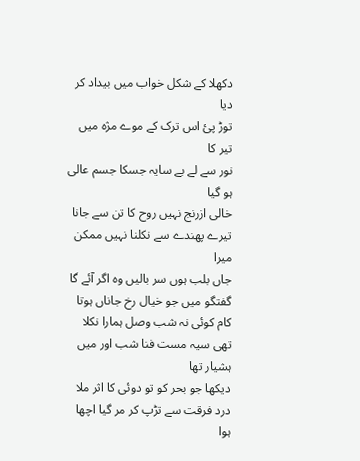دکھلا کے شکل خواب میں بیداد کر دیا
توڑ پئ اس ترک کے موے مژہ میں تیر کا
نور سے لے بے سایہ جسکا جسم عالی ہو گیا
خالی ازرنج نہیں روح کا تن سے جانا
تیرے پھندے سے نکلنا نہیں ممکن میرا
جاں بلب ہوں سر بالیں وہ اگر آئے گا
گفتگو میں جو خیال رخ جاناں ہوتا
کام کوئی نہ شب وصل ہمارا نکلا
تھی سیہ مست فنا شب اور میں ہشیار تھا
دیکھا جو بحر کو تو دوئی کا اثر ملا
درد فرقت سے تڑپ کر مر گیا اچھا ہوا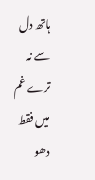ہاتھ دل سے نہ ترے غم میں فقط دھو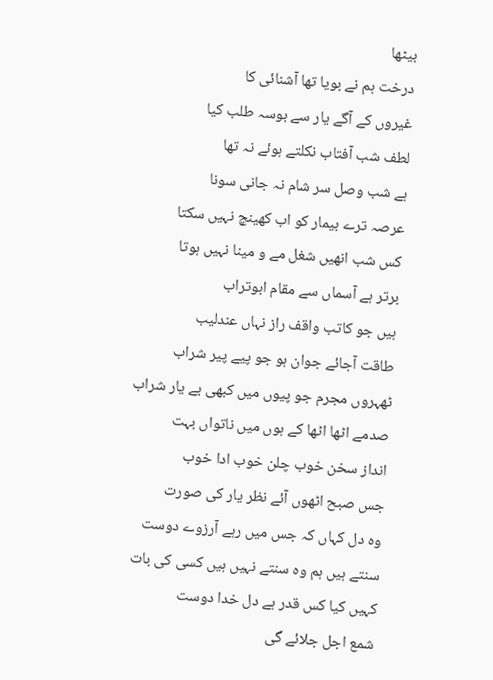بیٹھا
درخت ہم نے بویا تھا آشنائی کا
غیروں کے آگے یار سے بوسہ طلب کیا
لطف شب آفتاب نکلتے ہوئے نہ تھا
ہے شب وصل سر شام نہ جانی سونا
عرصہ ترے بیمار کو اب کھینچ نہیں سکتا
کس شب انھیں شغل مے و مینا نہیں ہوتا
برتر ہے آسماں سے مقام ابوتراب
ہیں جو کاتب واقف راز نہاں عندلیب
طاقت آجائے جوان ہو جو پیے پیر شراب
ٹھہروں مجرم جو پیوں میں کبھی بے یار شراب
صدمے اٹھا اٹھا کے ہوں میں ناتواں بہت
انداز سخن خوب چلن خوب ادا خوب
جس صبح اٹھوں آئے نظر یار کی صورت
وہ دل کہاں کہ جس میں رہے آرزوے دوست
سنتے ہیں ہم وہ سنتے نہیں ہیں کسی کی بات
کہیں کیا کس قدر ہے دل خدا دوست
شمع اجل جلائے گی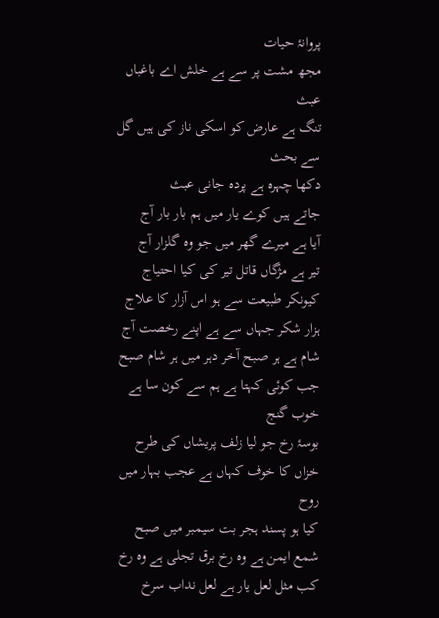پروانۂ حیات
مجھ مشت پر سے ہے خلش اے باغباں عبث
تنگ ہے عارض کو اسکی ناز کی ہیں گل سے بحث
دکھا چہرہ ہے پردہ جانی عبث
جاتے ہیں کوے یار میں ہم بار بار آج
آیا ہے میرے گھر میں جو وہ گلزار آج
تیر ہے مژگاں قاتل تیر کی کیا احتیاج
کیونکر طبیعت سے ہو اس آزار کا علاج
ہزار شکر جہاں سے ہے اپنے رخصت آج
شام ہے ہر صبح آخر دہر میں ہر شام صبح
جب کوئی کہتا ہے ہم سے کون سا ہے خوب گنج
بوسۂ رخ جو لیا زلف پریشاں کی طرح
خزاں کا خوف کہاں ہے عجب بہار میں روح
کیا ہو پسند ہجر بت سیمبر میں صبح
شمع ایمن ہے وہ رخ برق تجلی ہے وہ رخ
کب مثل لعل یار ہے لعل نداب سرخ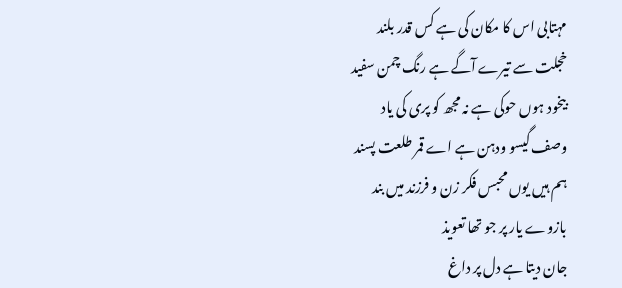مہتابی اس کا مکان کی ہے کس قدر بلند
خجلت سے تیرے آگے ہے رنگ چمن سفید
بیخود ہوں حوکی ہے نہ مجھ کو پری کی یاد
وصف گیسو ودہن ہے اے قمر طلعت پسند
ہم ہیں یوں محبس فکر زن و فرزند میں بند
بازوے یار پر جو تھا تعویذ
جان دیتا ہے دل پر داغ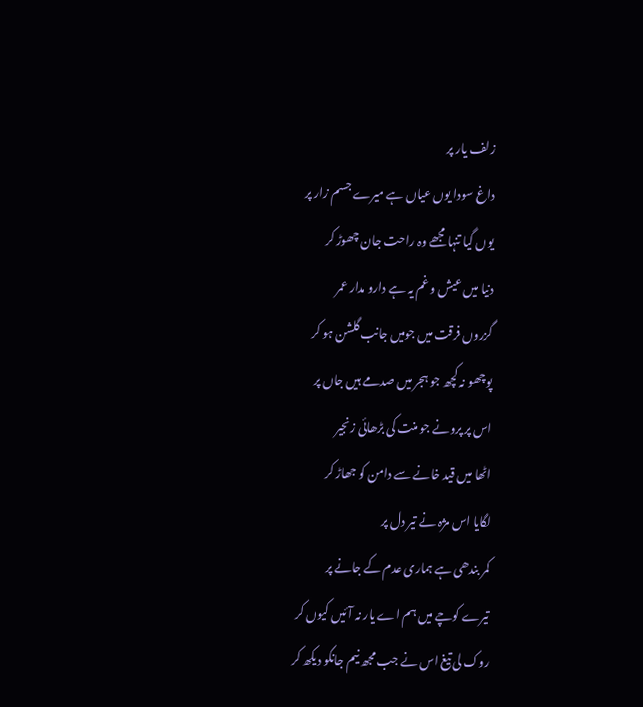زلف یار پر
داغ سودا یوں عیاں ہے میرے جسم زار پر
یوں گیا تنہا مجھے وہ راحت جان چھوڑ کر
دنیا میں عیش و غم یہ ہے دارو مدار عمر
گزروں فرقت میں جومیں جانب گلشن ہو کر
پوچھو نہ کچھ جو ہجر میں صدمے ہیں جاں پر
اس پر پرونے جو منت کی بڑھائی زنجیر
اٹھا میں قید خانے سے دامن کو جھاڑ کر
لگایا اس مژہ نے تیر دل پر
کمر بندھی ہے ہماری عدم کے جانے پر
تیرے کوچے میں ہم اے یار نہ آئیں کیوں کر
روک لی تیغ اس نے جب مجھ نیم جانکو دیکھ کر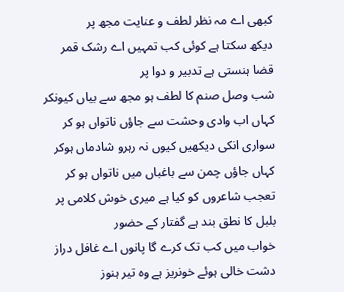کبھی اے مہ نظر لطف و عنایت مجھ پر
دیکھ سکتا ہے کوئی کب تمہیں اے رشک قمر
قضا ہنستی ہے تدبیر و دوا پر
شب وصل صنم کا لطف ہو مجھ سے بیاں کیونکر
کہاں اب وادی وحشت سے جاؤں ناتواں ہو کر
سواری انکی دیکھیں کیوں نہ رہرو شادماں ہوکر
کہاں جاؤں چمن سے باغباں میں ناتواں ہو کر
تعجب شاعروں کو کیا ہے میری خوش کلامی پر
بلبل کا نطق بند ہے گفتار کے حضور
خواب میں کب تک کرے گا پانوں اے غافل دراز
دشت خالی ہوئے خونریز ہے وہ تیر ہنوز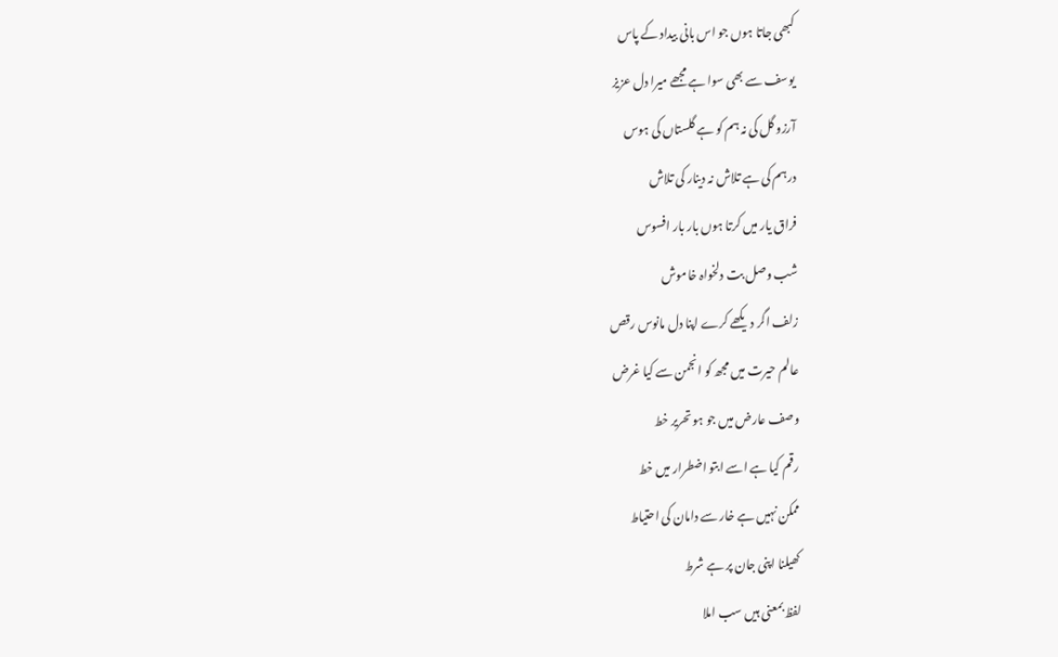کبھی جاتا ہوں جو اس بانی بیداد کے پاس
یوسف سے بھی سوا ہے مجھے میرا دل عزیز
آرزو گل کی نہ ہم کو ہے گلستاں کی ہوس
درہم کی ہے تلاش نہ دینار کی تلاش
فراق یار میں کرتا ہوں بار بار افسوس
شب وصل بت دلخواہ خاموش
زلف اگر دیکھے کرے اپنا دل مانوس رقص
عالم حیرت میں مجھ کو انجمن سے کیا غرض
وصف عارض میں جو ہو تحریر خط
رقم کیا ہے اسے ابتو اضطرار میں خط
ممکن نہیں ہے خار سے دامان کی احتیاط
کھیلنا اپنی جان پر ہے شرط
لفظ بمعنی ہیں سب املا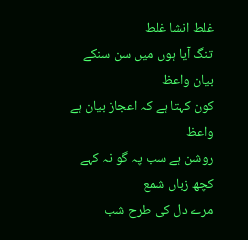غلط انشا غلط
تنگ آیا ہوں میں سن سنکے بیان واعظ
کون کہتا ہے کہ اعجاز بیان ہے واعظ
روشن ہے سب پہ گو نہ کہے کچھ زباں شمع
مرے دل کی طرح شب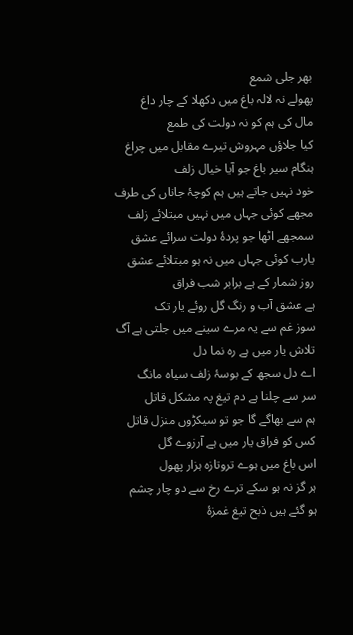بھر جلی شمع
پھولے نہ لالہ باغ میں دکھلا کے چار داغ
مال کی ہم کو نہ دولت کی طمع
کیا جلاؤں مہروش تیرے مقابل میں چراغ
ہنگام سیر باغ جو آیا خیال زلف
خود نہیں جاتے ہیں ہم کوچۂ جاناں کی طرف
مجھے کوئی جہاں میں نہیں مبتلائے زلف
سمجھے اٹھا جو پردۂ دولت سرائے عشق
یارب کوئی جہاں میں نہ ہو مبتلائے عشق
روز شمار کے ہے برابر شب فراق
ہے عشق آب و رنگ گل روئے یار تک
سوز غم سے یہ مرے سینے میں جلتی ہے آگ
تلاش یار میں ہے رہ نما دل
اے دل سجھ کے بوسۂ زلف سیاہ مانگ
سر سے چلنا ہے دم تیغ پہ مشکل قاتل
ہم سے بھاگے گا جو تو سیکڑوں منزل قاتل
کس کو فراق یار میں ہے آرزوے گل
اس باغ میں ہوے تروتازہ ہزار پھول
ہر گز نہ ہو سکے ترے رخ سے دو چار چشم
ہو گئے ہیں ذبح تیغ غمزۂ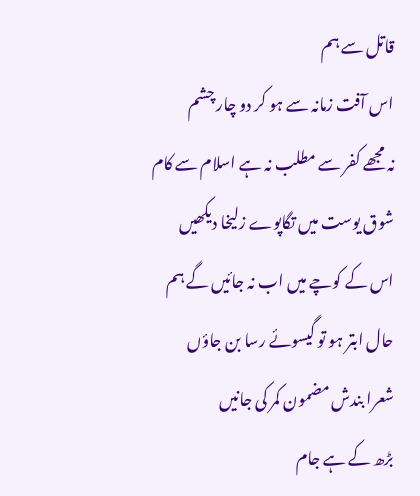قاتل سے ہم
اس آفت زمانہ سے ہو کر دو چار چشم
نہ مجھے کفر سے مطلب نہ ہے اسلام سے کام
شوق یوست میں تگاپوے زلیخا دیکھیں
اس کے کوچے میں اب نہ جائیں گے ہم
حال ابتر ہو تو گیسوئے رسا بن جاؤں
شعرا بندش مضمون کمر کی جانیں
بڑھ کے ہے جام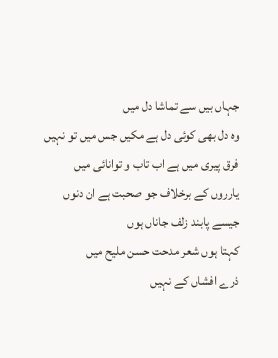جہاں بیں سے تماشا دل میں
وہ دل بھی کوئی دل ہے مکیں جس میں تو نہیں
فرق پیری میں ہے اب تاب و توانائی میں
یارروں کے برخلاف جو صحبت ہے ان دنوں
جیسے پابند زلف جاناں ہوں
کہتا ہوں شعر مدحت حسن ملیح میں
ذرے افشاں کے نہیں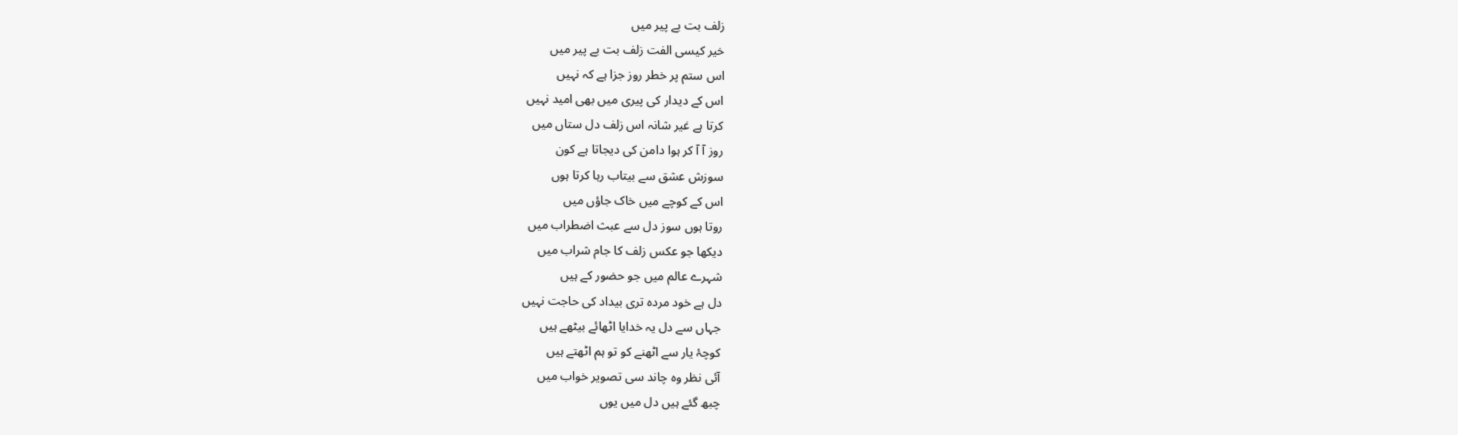زلف بت بے پیر میں
خیر کیسی الفت زلف بت بے پیر میں
اس ستم پر خطر روز جزا ہے کہ نہیں
اس کے دیدار کی پیری میں بھی امید نہیں
کرتا ہے غیر شانہ اس زلف دل ستاں میں
روز آ آ کر ہوا دامن کی دیجاتا ہے کون
سوزش عشق سے بیتاب رہا کرتا ہوں
اس کے کوچے میں خاک جاؤں میں
روتا ہوں سوز دل سے عبث اضطراب میں
دیکھا جو عکس زلف کا جام شراب میں
شہرے عالم میں جو حضور کے ہیں
دل ہے خود مردہ تری بیداد کی حاجت نہیں
جہاں سے دل یہ خدایا اٹھائے بیٹھے ہیں
کوچۂ یار سے اٹھنے کو تو ہم اٹھتے ہیں
آئی نظر وہ چاند سی تصویر خواب میں
چبھ گئے ہیں دل میں یوں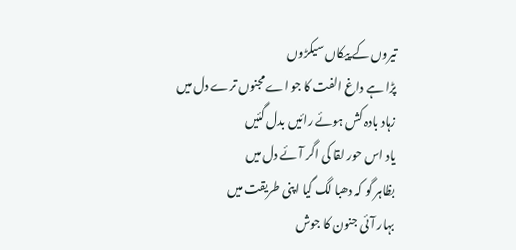تیروں کے پیکاں سیکڑوں
پڑا ہے داغ الفت کا جو اے مجنوں ترے دل میں
زہاد بادہ کش ہوئے رائیں بدل گئیں
یاد اس حور لقا کی اگر آئے دل میں
بظاہر گو کہ دھبا لگ گیا اپنی طریقت میں
بہار آئی جنون کا جوش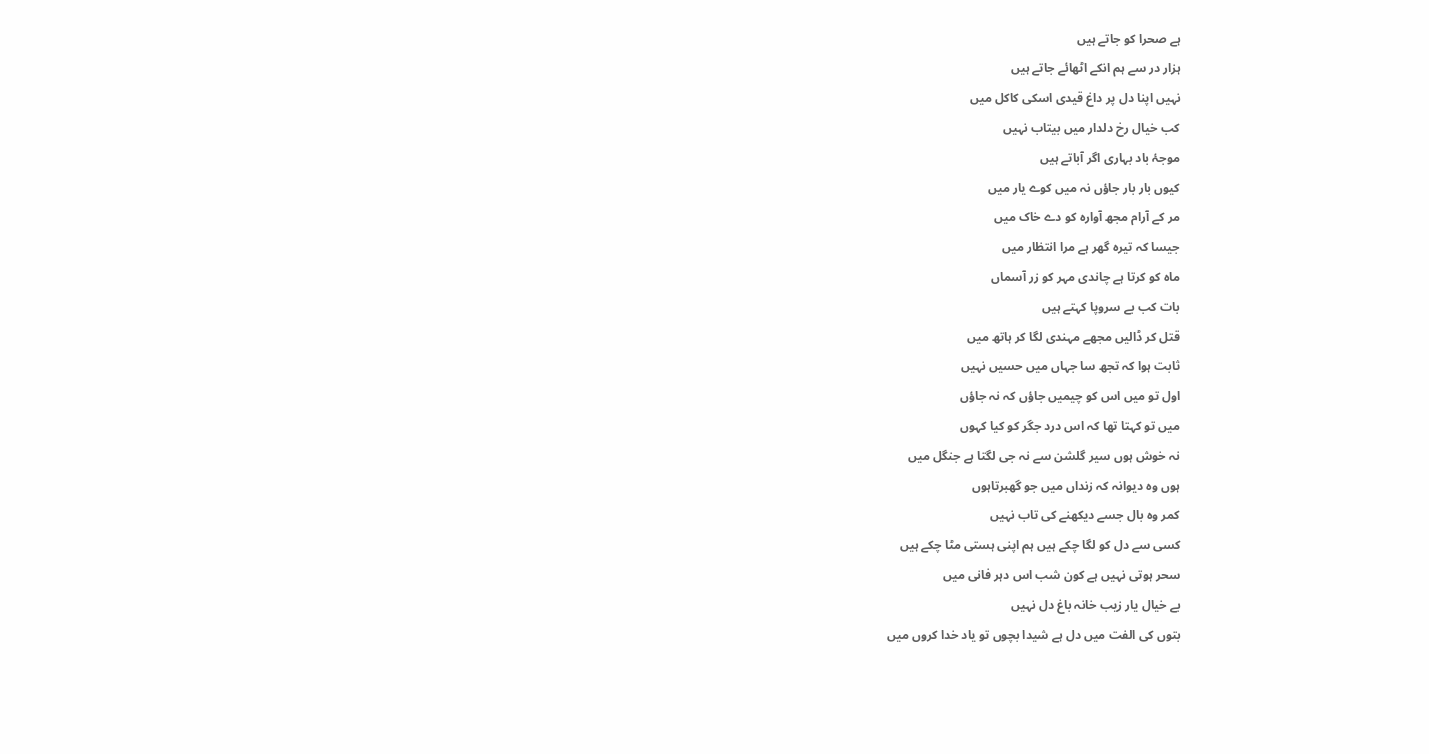ہے صحرا کو جاتے ہیں
ہزار در سے ہم انکے اٹھائے جاتے ہیں
نہیں اپنا دل پر داغ قیدی اسکی کاکل میں
کب خیال رخ دلدار میں بیتاب نہیں
موجۂ باد بہاری اگر آباتے ہیں
کیوں بار بار جاؤں نہ میں کوے یار میں
مر کے آرام مجھ آوارہ کو دے خاک میں
جیسا کہ تیرہ گھر ہے مرا انتظار میں
ماہ کو کرتا ہے چاندی مہر کو زر آسماں
بات کب بے سروپا کہتے ہیں
قتل کر ڈالیں مجھے مہندی لگا کر ہاتھ میں
ثابت ہوا کہ تجھ سا جہاں میں حسیں نہیں
اول تو میں اس کو چیمیں جاؤں کہ نہ جاؤں
میں تو کہتا تھا کہ اس درد جگر کو کیا کہوں
نہ خوش ہوں سیر گلشن سے نہ جی لگتا ہے جنگل میں
ہوں وہ دیوانہ کہ زنداں میں جو گھبرتاہوں
کمر وہ بال جسے دیکھنے کی تاب نہیں
کسی سے دل کو لگا چکے ہیں ہم اپنی ہستی مٹا چکے ہیں
سحر ہوتی نہیں ہے کون شب اس دہر فانی میں
بے خیال یار زیب خانہ باغ دل نہیں
بتوں کی الفت میں دل ہے شیدا بچوں تو یاد خدا کروں میں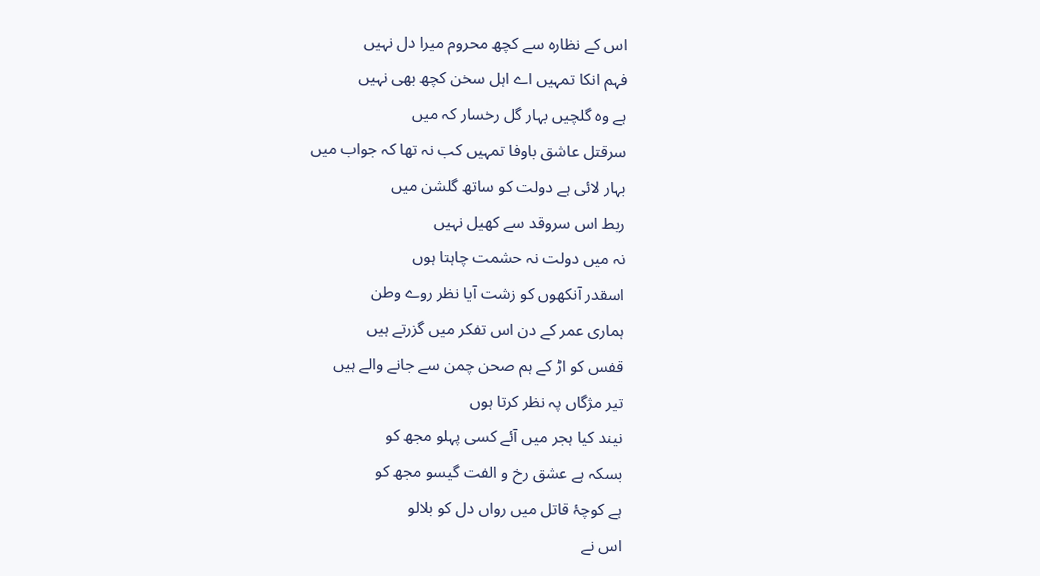اس کے نظارہ سے کچھ محروم میرا دل نہیں
فہم انکا تمہیں اے اہل سخن کچھ بھی نہیں
ہے وہ گلچیں بہار گل رخسار کہ میں
سرقتل عاشق باوفا تمہیں کب نہ تھا کہ جواب میں
بہار لائی ہے دولت کو ساتھ گلشن میں
ربط اس سروقد سے کھیل نہیں
نہ میں دولت نہ حشمت چاہتا ہوں
اسقدر آنکھوں کو زشت آیا نظر روے وطن
ہماری عمر کے دن اس تفکر میں گزرتے ہیں
قفس کو اڑ کے ہم صحن چمن سے جانے والے ہیں
تیر مژگاں پہ نظر کرتا ہوں
نیند کیا ہجر میں آئے کسی پہلو مجھ کو
بسکہ ہے عشق رخ و الفت گیسو مجھ کو
ہے کوچۂ قاتل میں رواں دل کو بلالو
اس نے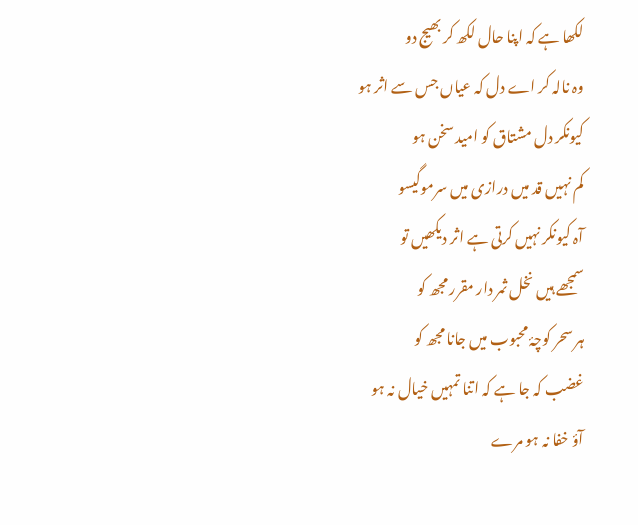لکھا ہے کہ اپنا حال لکھ کر بھیج دو
وہ نالہ کر اے دل کہ عیاں جس سے اثر ہو
کیونکر دل مشتاق کو امید سخن ہو
کم نہیں قد میں درازی میں سرموگیسو
آہ کیونکر نہیں کرتی ہے اثر دیکھیں تو
سمجھے ہیں نخل ثمر دار مقرر مجھ کو
ہر سحر کوچۂ محبوب میں جانا مجھ کو
غضب کہ جا ہے کہ اتنا تمہیں خیال نہ ہو
آؤ خفا نہ ہو مرے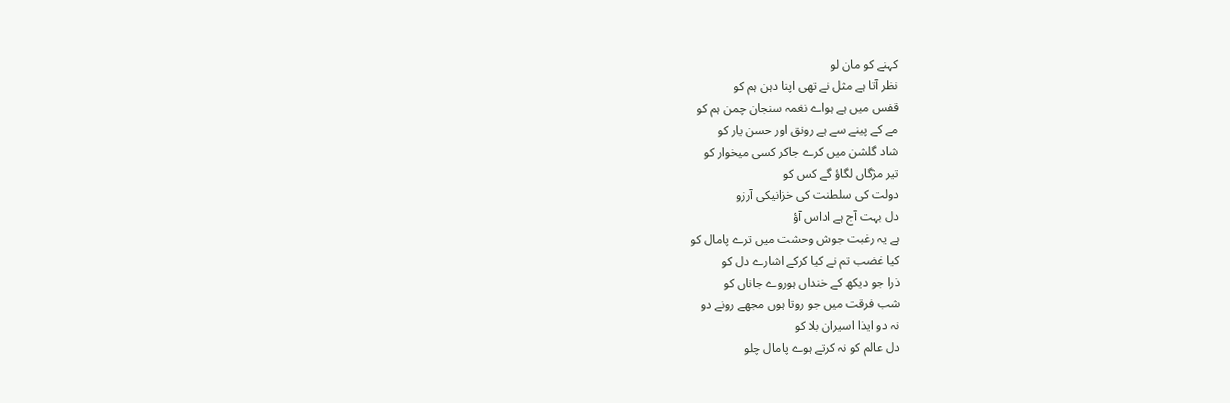کہنے کو مان لو
نظر آتا ہے مثل نے تھی اپنا دہن ہم کو
قفس میں ہے ہواے نغمہ سنجان چمن ہم کو
مے کے پینے سے ہے رونق اور حسن یار کو
شاد گلشن میں کرے جاکر کسی میخوار کو
تیر مژگاں لگاؤ گے کس کو
دولت کی سلطنت کی خزانیکی آرزو
دل بہت آج ہے اداس آؤ
ہے یہ رغبت جوش وحشت میں ترے پامال کو
کیا غضب تم نے کیا کرکے اشارے دل کو
ذرا جو دیکھ کے خنداں ہوروے جاناں کو
شب فرقت میں جو روتا ہوں مجھے رونے دو
نہ دو ایذا اسیران بلا کو
دل عالم کو نہ کرتے ہوے پامال چلو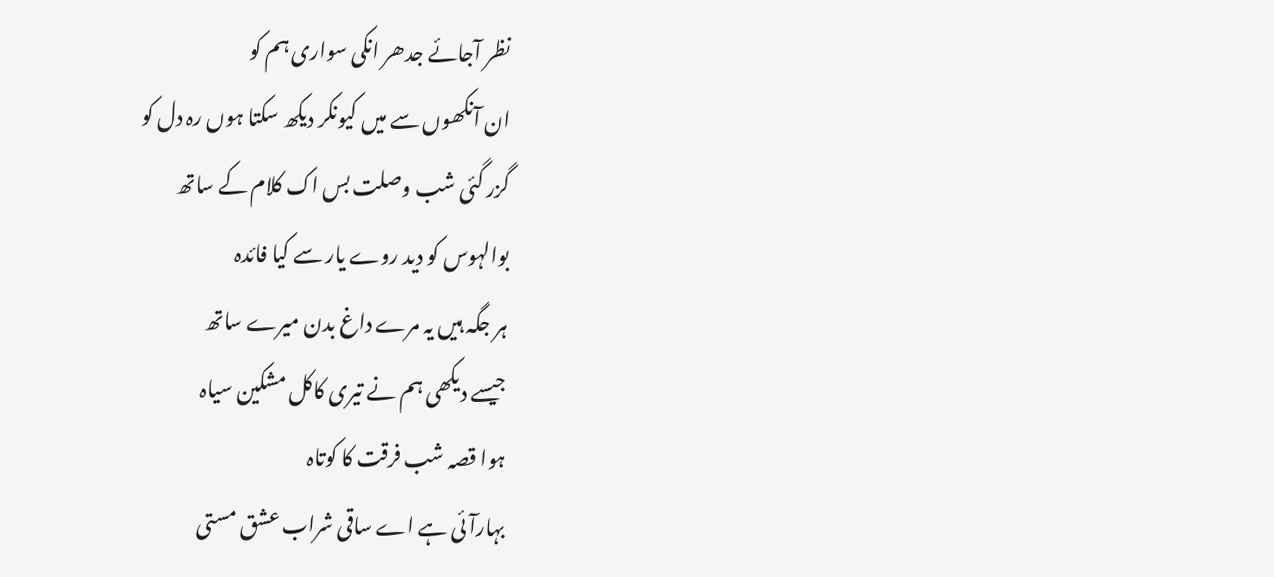نظر آجائے جدھر انکی سواری ہم کو
ان آنکھوں سے میں کیونکر دیکھ سکتا ہوں رہ دل کو
گزر گئی شب وصلت بس اک کلام کے ساتھ
بوالہوس کو دید روے یار سے کیا فائدہ
ہر جگہ ہیں یہ مرے داغ بدن میرے ساتھ
جیسے دیکھی ہم نے تیری کاکل مشکین سیاہ
ہوا قصہ شب فرقت کا کوتاہ
بہارآئی ہے اے ساقی شراب عشق مستی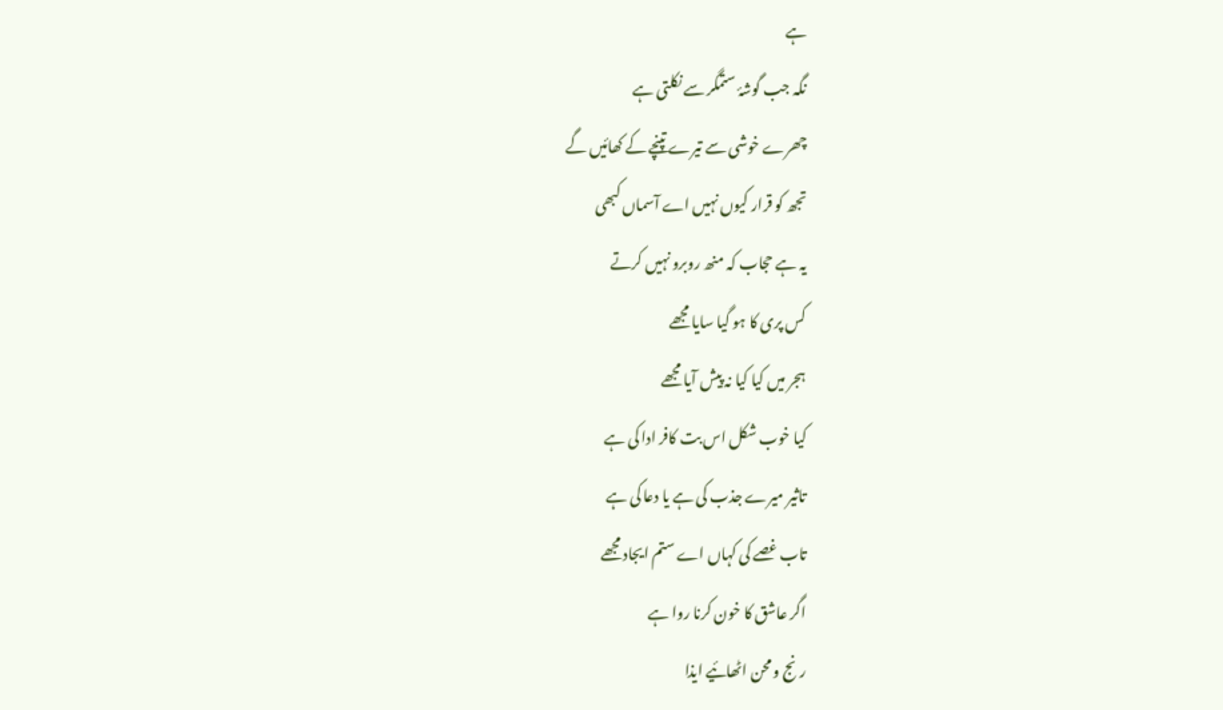ہے
نگہ جب گوشۂ ستمگر سے نکلتی ہے
چھرے خوشی سے تیرے تپنچے کے کھائیں گے
تجھ کو قرار کیوں نہیں اے آسماں کبھی
یہ ہے حجاب کہ منھ روبرو نہیں کرتے
کس پری کا ہو گیا سایا مجھے
ہجر میں کیا کیا نہ پیش آیا مجھے
کیا خوب شکل اس بت کافر ادا کی ہے
تاثیر میرے جذب کی ہے یا دعا کی ہے
تاب غصے کی کہاں اے ستم ایجاد مجھے
اگر عاشق کا خون کرنا روا ہے
رنج و محن اٹھائیے ایذا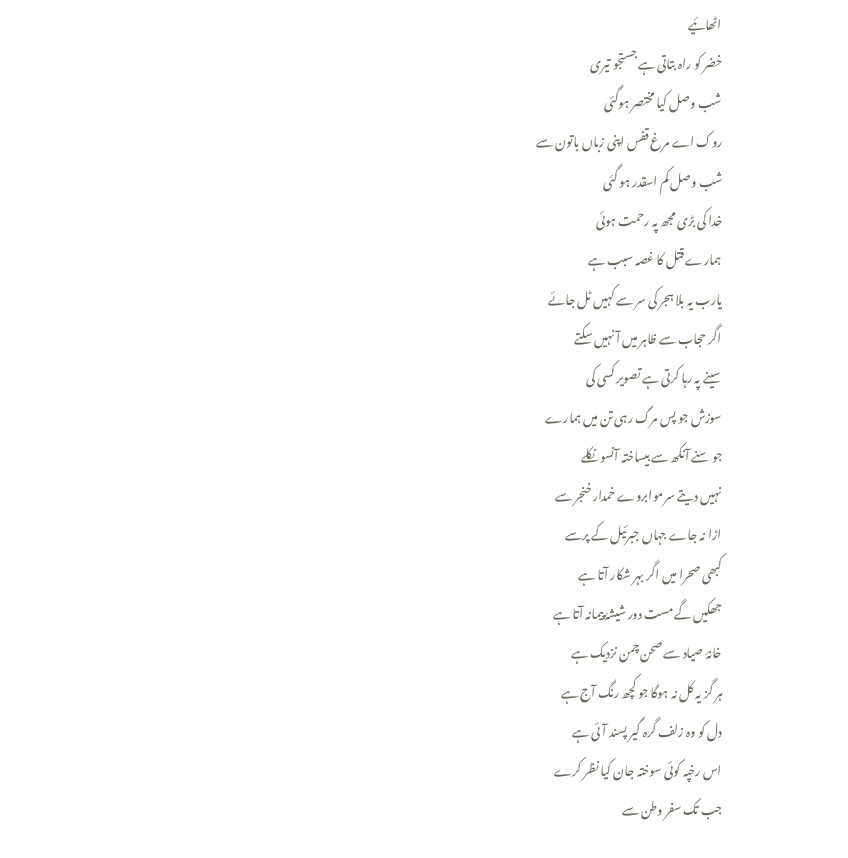اٹھائیے
خضر کو راہ بتاتی ہے جستجو تیری
شب وصل کیا مختصر ہوگئی
روک اے مرغ قفس اپنی زباں باتون سے
شب وصل کم اسقدر ہو گئی
خدا کی بڑی مجھ پہ رحمت ہوئی
ہمارے قتل کا غصہ سبب ہے
یارب یہ بلا ہجر کی سر سے کہیں ٹل جائے
اگر حجاب سے ظاہر میں آ نہیں سکتے
سینے پہ رہا کرتی ہے تصویر کسی کی
سوزش جو پس مرگ رہی تن میں ہمارے
جو سنے آنکھ سے بیساختہ آنسو نکلے
نہیں دیتے سرموابروے خمدار خنجر سے
اڑا نہ جاے جہاں جبرئیل کے پرسے
کبھی صحرا میں اگر بہر شکار آتا ہے
جھکیں گے مست دور شیشۂ پیمانہ آتا ہے
خانۂ صیاد سے صحن چمن نزدیک ہے
ہر گز یہ کل نہ ہوگا جو کچھ رنگ آج ہے
دل کو وہ زلف گرہ گیر پسند آئی ہے
اس رخپہ کوئی سوختہ جان کیا نظر کرے
جب تک سفر وطن سے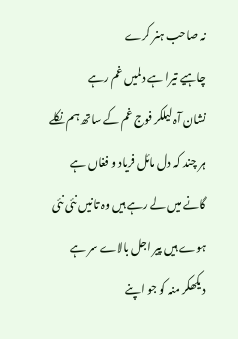نہ صاحب ہنر کرے
چاہیے تیرا ہے دلمیں غم رہے
نشان آہ لیلکر فوج غم کے ساتھ ہم نکلے
ہر چند کہ دل مائل فریاد و فغاں ہے
گانے میں لے رہے ہیں وہ تانیں نئی نئی
ہوے ہیں پیر اجل بالاے سر ہے
دیکھکر منہ کو جو اپنے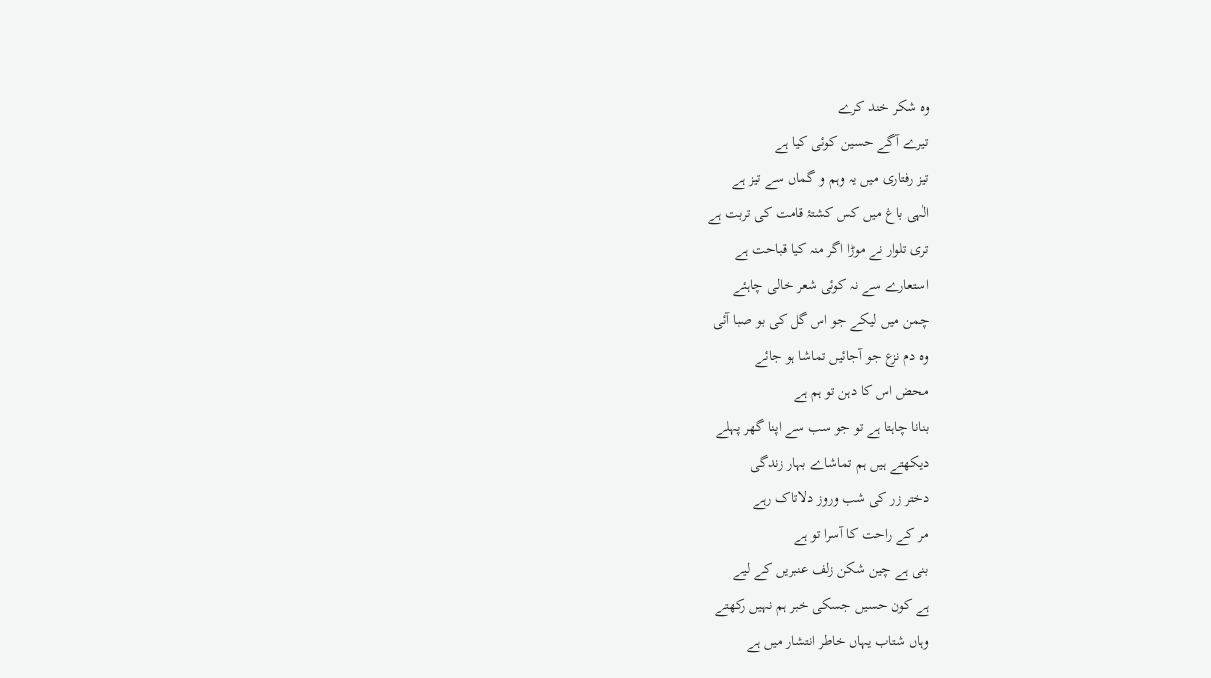وہ شکر خند کرے
تیرے آگے حسین کوئی کیا ہے
تیز رفتاری میں یہ وہم و گماں سے تیز ہے
الٰہی باغ میں کس کشتۂ قامت کی تربت ہے
تری تلوار نے موڑا اگر منہ کیا قباحت ہے
استعارے سے نہ کوئی شعر خالی چاہئے
چمن میں لیکے جو اس گل کی بو صبا آئی
وہ دم نزع جو آجائیں تماشا ہو جائے
محض اس کا دہن تو ہم ہے
بنانا چاہتا ہے تو جو سب سے اپنا گھر پہلے
دیکھتے ہیں ہم تماشاے بہار زندگی
دختر زر کی شب وروز دلاتاک رہے
مر کے راحت کا آسرا تو ہے
بنی ہے چین شکن زلف عنبریں کے لیے
ہے کون حسیں جسکی خبر ہم نہیں رکھتے
وہاں شتاب یہاں خاطر انتشار میں ہے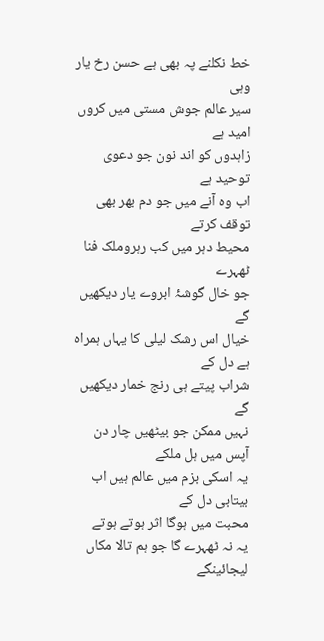خط نکلنے پہ بھی ہے حسن رخ یار وہی
سیر عالم جوش مستی میں کروں امید ہے
زاہدوں کو اند نون جو دعوی توحید ہے
اب وہ آنے میں جو دم بھر بھی توقف کرتے
محیط دہر میں کب رہروملک فنا ٹھہرے
جو خال گوشۂ ابروے یار دیکھیں گے
خیال اس رشک لیلی کا یہاں ہمراہ ہے دل کے
شراب پیتے ہی رنج خمار دیکھیں گے
نہیں ممکن جو بیٹھیں چار دن آپس میں ہل ملکے
یہ اسکی بزم میں عالم ہیں اب بیتابی دل کے
محبت میں ہوگا اثر ہوتے ہوتے
یہ نہ ٹھہرے گا جو ہم تالا مکاں لیجائینگے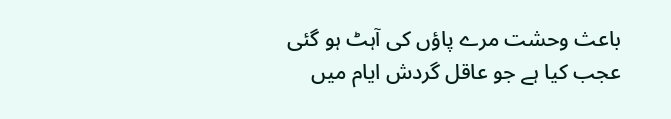باعث وحشت مرے پاؤں کی آہٹ ہو گئی
عجب کیا ہے جو عاقل گردش ایام میں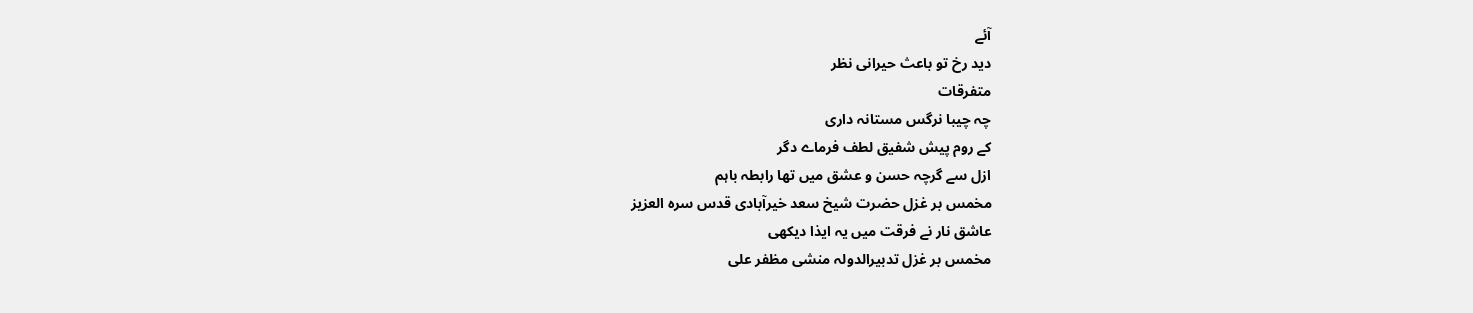آئے
دید رخ تو باعث حیرانی نظر
متفرقات
چہ چیبا نرگس مستانہ داری
کے روم پیش شفیق لطف فرماے دگر
ازل سے گرچہ حسن و عشق میں تھا رابطہ باہم
مخمس بر غزل حضرت شیخ سعد خیرآبادی قدس سرہ العزیز
عاشق نار نے فرقت میں یہ ایذا دیکھی
مخمس بر غزل تدبیرالدولہ منشی مظفر علی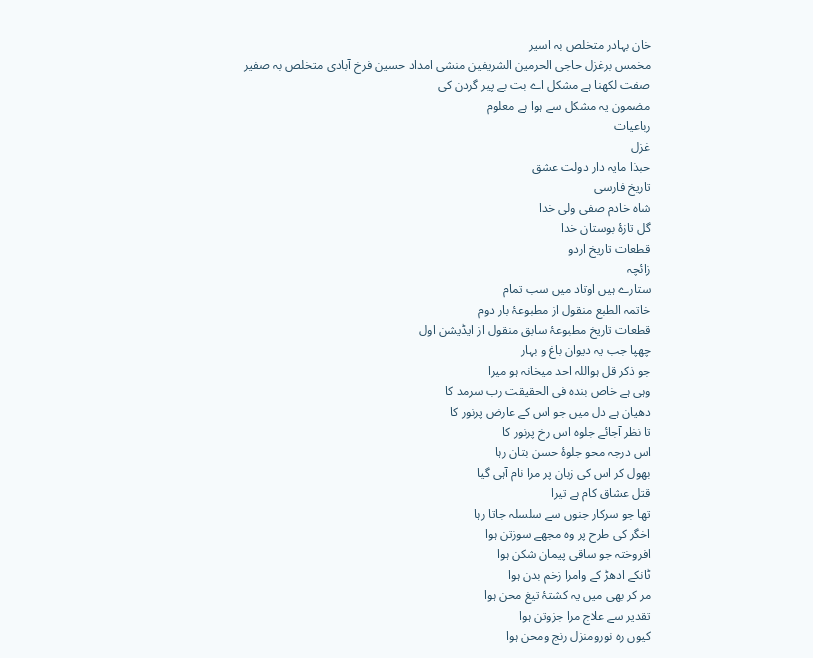خان بہادر متخلص بہ اسیر
مخمس برغزل حاجی الحرمین الشریفین منشی امداد حسین فرخ آبادی متخلص بہ صفیر
صفت لکھنا ہے مشکل اے بت بے پیر گردن کی
مضمون یہ مشکل سے ہوا ہے معلوم
رباعیات
غزل
حبذا مایہ دار دولت عشق
تاریخ فارسی
شاہ خادم صفی ولی خدا
گل تازۂ بوستان خدا
قطعات تاریخ اردو
زائچہ
ستارے ہیں اوتاد میں سب تمام
خاتمہ الطبع منقول از مطبوعۂ بار دوم
قطعات تاریخ مطبوعۂ سابق منقول از ایڈیشن اول
چھپا جب یہ دیوان باغ و بہار
جو ذکر قل ہواللہ احد میخانہ ہو میرا
وہی ہے خاص بندہ فی الحقیقت رب سرمد کا
دھیان ہے دل میں جو اس کے عارض پرنور کا
تا نظر آجائے جلوہ اس رخ پرنور کا
اس درجہ محو جلوۂ حسن بتان رہا
بھول کر اس کی زبان پر مرا نام آہی گیا
قتل عشاق کام ہے تیرا
تھا جو سرکار جنوں سے سلسلہ جاتا رہا
اخگر کی طرح پر وہ مجھے سوزتن ہوا
افروختہ جو ساقی پیمان شکن ہوا
ٹانکے ادھڑ کے وامرا زخم بدن ہوا
مر کر بھی میں یہ کشتۂ تیغ محن ہوا
تقدیر سے علاج مرا جزوتن ہوا
کیوں رہ نورومنزل رنج ومحن ہوا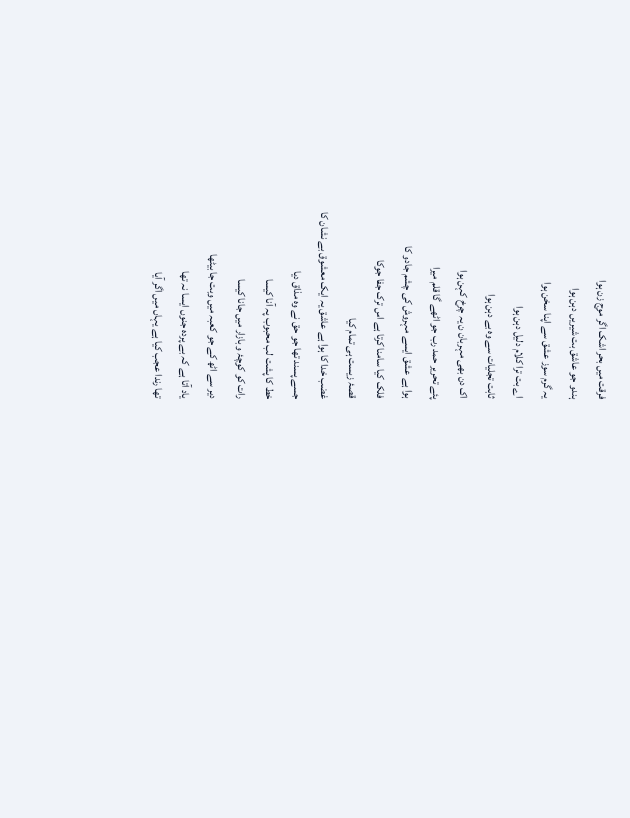فرقت میں بحر اشک اگر موج زن ہوا
ہندو جو عاشق بت شیریں دہن ہوا
یہ گرم سوز عشق سے اپنا سخن ہوا
اے بت ترا کلام دلیل دہن ہوا
ثابت تجلیات سے وہ بے دہن ہوا
اک دن بھی مہربان ن یہ چرخ کہن ہوا
پئے تحریر حمد رب جو اٹھے گا قلم میرا
ہوا ہے عشق ایسے مہروش کی چشم جادو کا
فلک کیا سامنا کرتا ہے اس ترک جفا جوکا
قصۂ زیست ہی تمام کیا
غضب خدا کا ہوا ہے عاشق یہ ایک معشوق بے نشان کا
جسے پسند تھا جو حق نے وہ مذاق دیا
خط کا پشت لب محبوب پہ آنا کیسا
رات کو کوچۂ و بازار میں جانا کیسا
دیر سے اٹھ کے جو کعبہ میں وبت جا بیٹھا
یاد آتا ہے کہ بے پردہ جنوں ایسا نہ تھا
تھا رندا عجب کیا ہے یہاں میں اگر آیا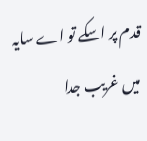قدم پر اسکے تو اے سایہ میں غریب جدا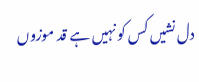دل نشیں کس کو نہیں ہے قد موزوں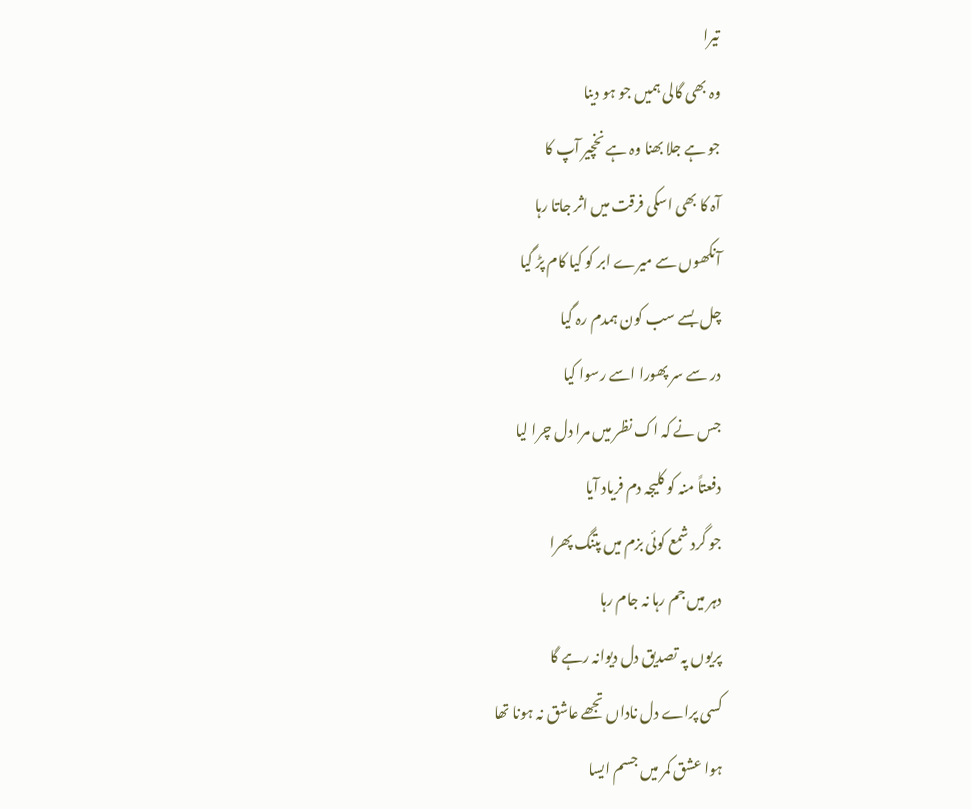تیرا
وہ بھی گالی ہمیں جو ہو دینا
جو ہے جلا بھنا وہ ہے نخچیر آپ کا
آہ کا بھی اسکی فرقت میں اثر جاتا رہا
آنکھوں سے میرے ابر کو کیا کام پڑ گیا
چل بسے سب کون ہمدم رہ گیا
در سے سر پھورا اسے رسوا کیا
جس نے کہ اک نظر میں مرا دل چرا لیا
دفعتاً منہ کو کلیجہ دم فریاد آیا
جو گرد شمع کوئی بزم میں پتنگ پھرا
دہر میں جم رہا نہ جام رہا
پریوں پہ تصدیق دل دیوانہ رہے گا
کسی پراے دل ناداں تجھے عاشق نہ ہونا تھا
ہوا عشق کمر میں جسم ایسا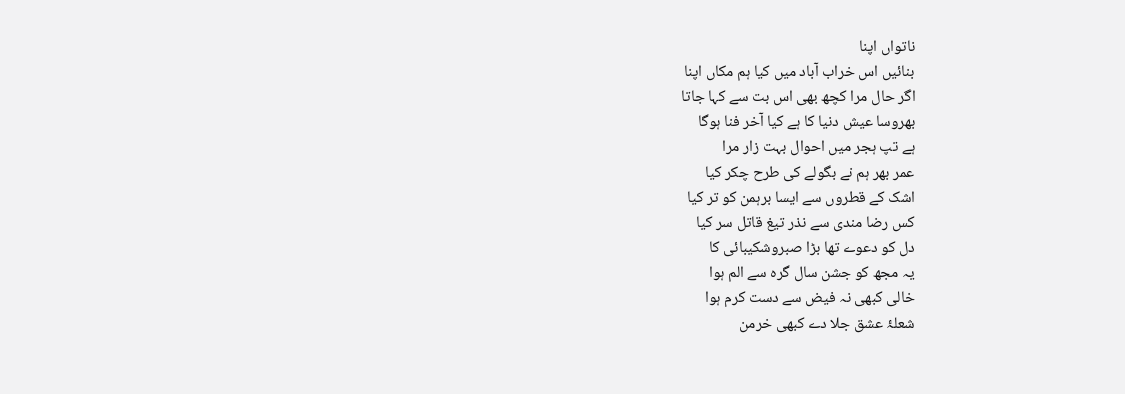ناتواں اپنا
بنائیں اس خراب آباد میں کیا ہم مکاں اپنا
اگر حال مرا کچھ بھی اس بت سے کہا جاتا
بھروسا عیش دنیا کا ہے کیا آخر فنا ہوگا
ہے تپ ہجر میں احوال بہت زار مرا
عمر بھر ہم نے بگولے کی طرح چکر کیا
اشک کے قطروں سے ایسا برہمن کو تر کیا
کس رضا مندی سے نذر تیغ قاتل سر کیا
دل کو دعوے تھا بڑا صبروشکیبائی کا
یہ مجھ کو جشن سال گرہ سے الم ہوا
خالی کبھی نہ فیض سے دست کرم ہوا
شعلۂ عشق جلا دے کبھی خرمن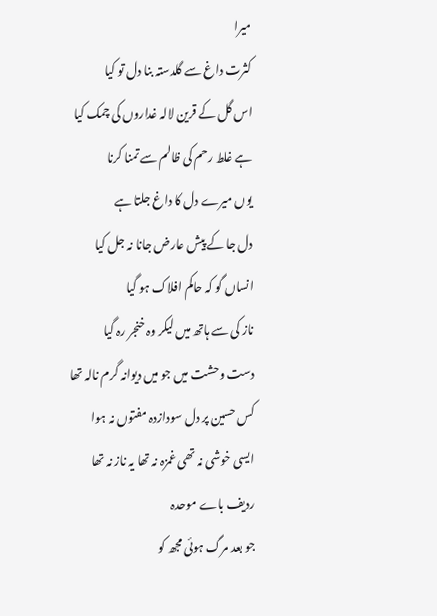میرا
کثرت داغ سے گلدستہ بنا دل تو کیا
اس گل کے قرین لالہ غداروں کی چمک کیا
ہے غلط رحم کی ظالم سے تمنا کرنا
یوں میرے دل کا داغ جلتا ہے
دل جا کے پیش عارض جانا نہ جل کیا
انساں گو کہ حاکم افلاک ہو گیا
ناز کی سے ہاتھ میں لیکر وہ خنجر رہ گیا
دست وحشت میں جو میں دیوانہ گرم نالہ تھا
کس حسین پر دل سودازدہ مفتوں نہ ہوا
ایسی خوشی نہ تھی غمزہ نہ تھا یہ ناز نہ تھا
ردیف باے موحدہ
جو بعد مرگ ہوئی مجھ کو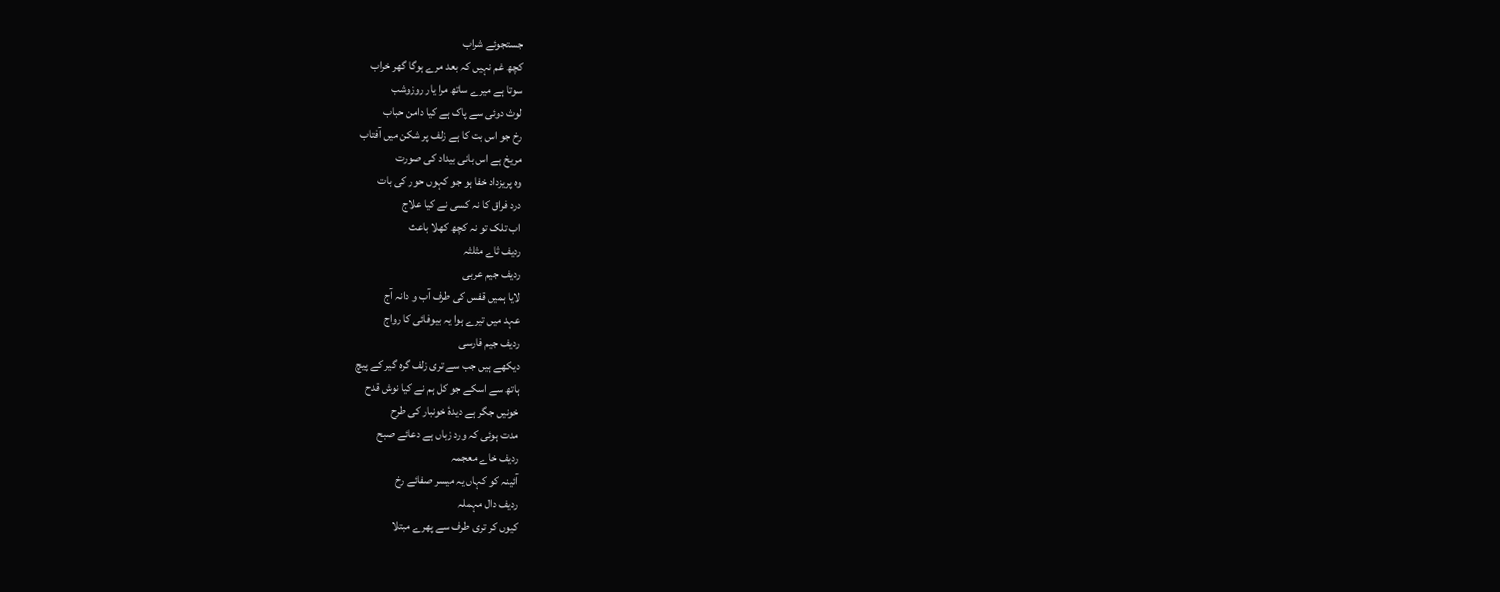جستجوئے شراب
کچھ غم نہیں کہ بعد مرے ہوگا گھر خراب
سوتا ہے میرے ساتھ مرا یار روزوشب
لوث دوئی سے پاک ہے کیا دامن حباب
رخ جو اس بت کا ہے زلف پر شکن میں آفتاب
مریخ ہے اس بانی بیداد کی صورت
وہ پریزداد خفا ہو جو کہوں حور کی بات
درد فراق کا نہ کسی نے کیا علاج
اب تلک تو نہ کچھ کھلا باعث
ردیف ثاے مثلثہ
ردیف جیم عربی
لایا ہمیں قفس کی طرف آب و دانہ آج
عہد میں تیرے ہوا یہ بیوفائی کا رواج
ردیف جیم فارسی
دیکھے ہیں جب سے تری زلف گرہ گیر کے پیچ
ہاتھ سے اسکے جو کل ہم نے کیا نوش قدح
خونیں جگر ہے دیدۂ خونبار کی طرح
مدت ہوئی کہ ورد زباں ہے دعائے صبح
ردیف خاے معجمہ
آئینہ کو کہاں یہ میسر صفائے رخ
ردیف دال مہملہ
کیوں کر تری طرف سے پھرے مبتلا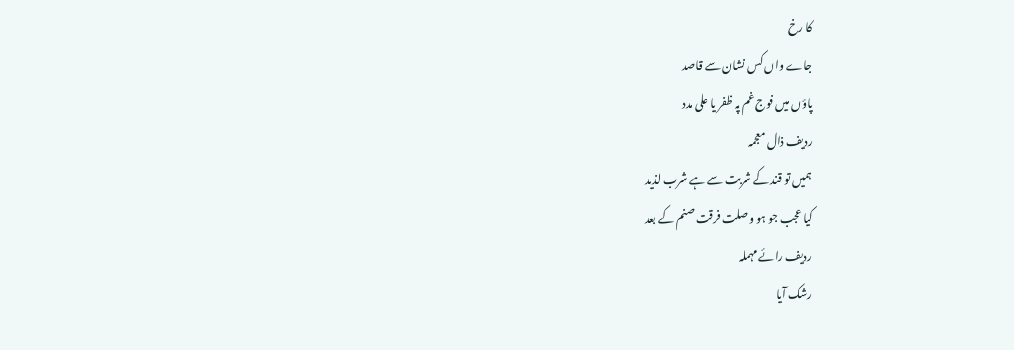کا رخ
جاے واں کس نشان سے قاصد
پاؤں میں فوج غم پہ ظفر یا علی مدد
ردیف ذال معجمہ
ہمیں تو قند کے شربت سے ہے شرب لذید
کیا عجب جو ہو وصلت فرقت صنم کے بعد
ردیف رائے مہملہ
رشک آیا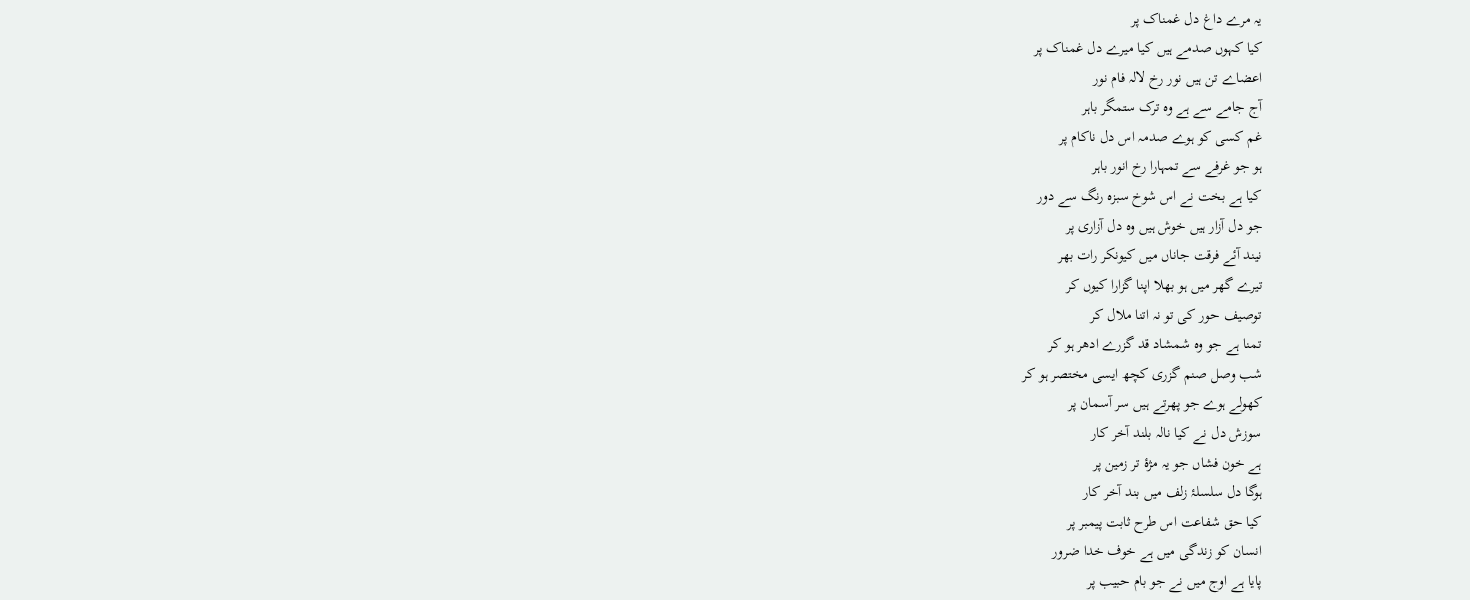یہ مرے داغ دل غمناک پر
کیا کہوں صدمے ہیں کیا میرے دل غمناک پر
اعضاے تن ہیں نور رخ لالہ فام نور
آج جامے سے ہے وہ ترک ستمگر باہر
غم کسی کو ہوے صدمہ اس دل ناکام پر
ہو جو غرفے سے تمہارا رخ انور باہر
کیا ہے بخت نے اس شوخ سبزہ رنگ سے دور
جو دل آزار ہیں خوش ہیں وہ دل آزاری پر
نیند آئے فرقت جاناں میں کیونکر رات بھر
تیرے گھر میں ہو بھلا اپنا گزارا کیوں کر
توصیف حور کی تو نہ اتنا ملال کر
تمنا ہے جو وہ شمشاد قد گزرے ادھر ہو کر
شب وصل صنم گزری کچھ ایسی مختصر ہو کر
کھولے ہوے جو پھرتے ہیں سر آسمان پر
سوزش دل نے کیا نالہ بلند آخر کار
ہے خون فشاں جو یہ مژۂ تر زمین پر
ہوگا دل سلسلۂ زلف میں بند آخر کار
کیا حق شفاعت اس طرح ثابت پیمبر پر
انسان کو زندگی میں ہے خوف خدا ضرور
پایا ہے اوج میں نے جو بام حبیب پر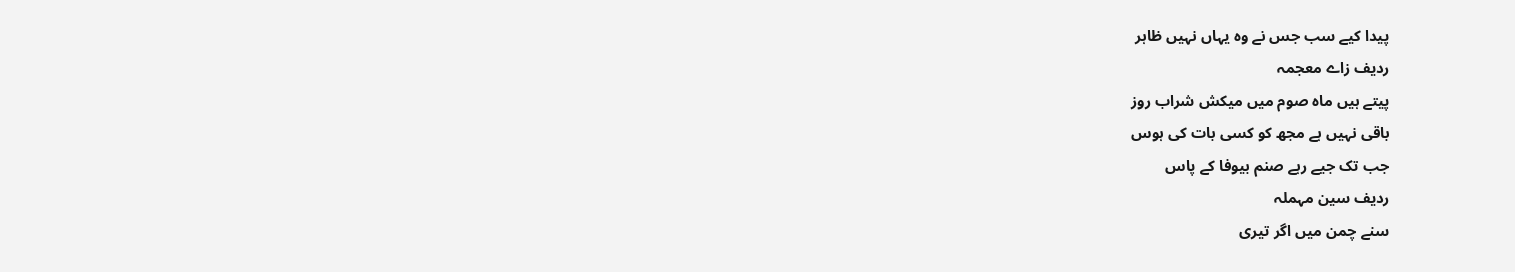پیدا کیے سب جس نے وہ یہاں نہیں ظاہر
ردیف زاے معجمہ
پیتے ہیں ماہ صوم میں میکش شراب روز
باقی نہیں ہے مجھ کو کسی بات کی ہوس
جب تک جیے رہے صنم بیوفا کے پاس
ردیف سین مہملہ
سنے چمن میں اگر تیری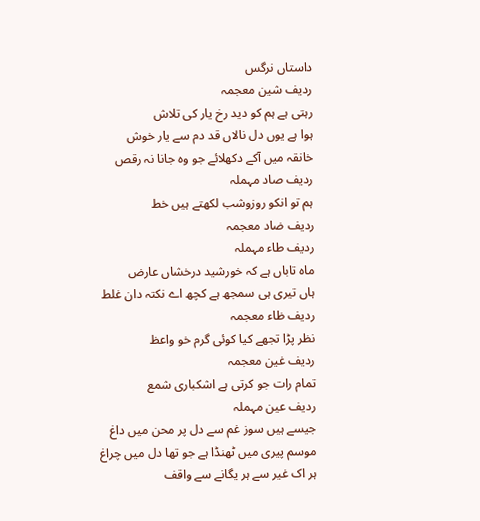داستاں نرگس
ردیف شین معجمہ
رہتی ہے ہم کو دید رخ یار کی تلاش
ہوا ہے یوں دل نالاں قد دم سے یار خوش
خانقہ میں آکے دکھلائے جو وہ جانا نہ رقص
ردیف صاد مہملہ
ہم تو انکو روزوشب لکھتے ہیں خط
ردیف ضاد معجمہ
ردیف طاء مہملہ
ماہ تاباں ہے کہ خورشید درخشاں عارض
ہاں تیری ہی سمجھ ہے کچھ اے نکتہ دان غلط
ردیف ظاء معجمہ
نظر پڑا تجھے کیا کوئی گرم خو واعظ
ردیف غین معجمہ
تمام رات جو کرتی ہے اشکباری شمع
ردیف عین مہملہ
جیسے ہیں سوز غم سے دل پر محن میں داغ
موسم پیری میں ٹھنڈا ہے جو تھا دل میں چراغ
ہر اک غیر سے ہر یگانے سے واقف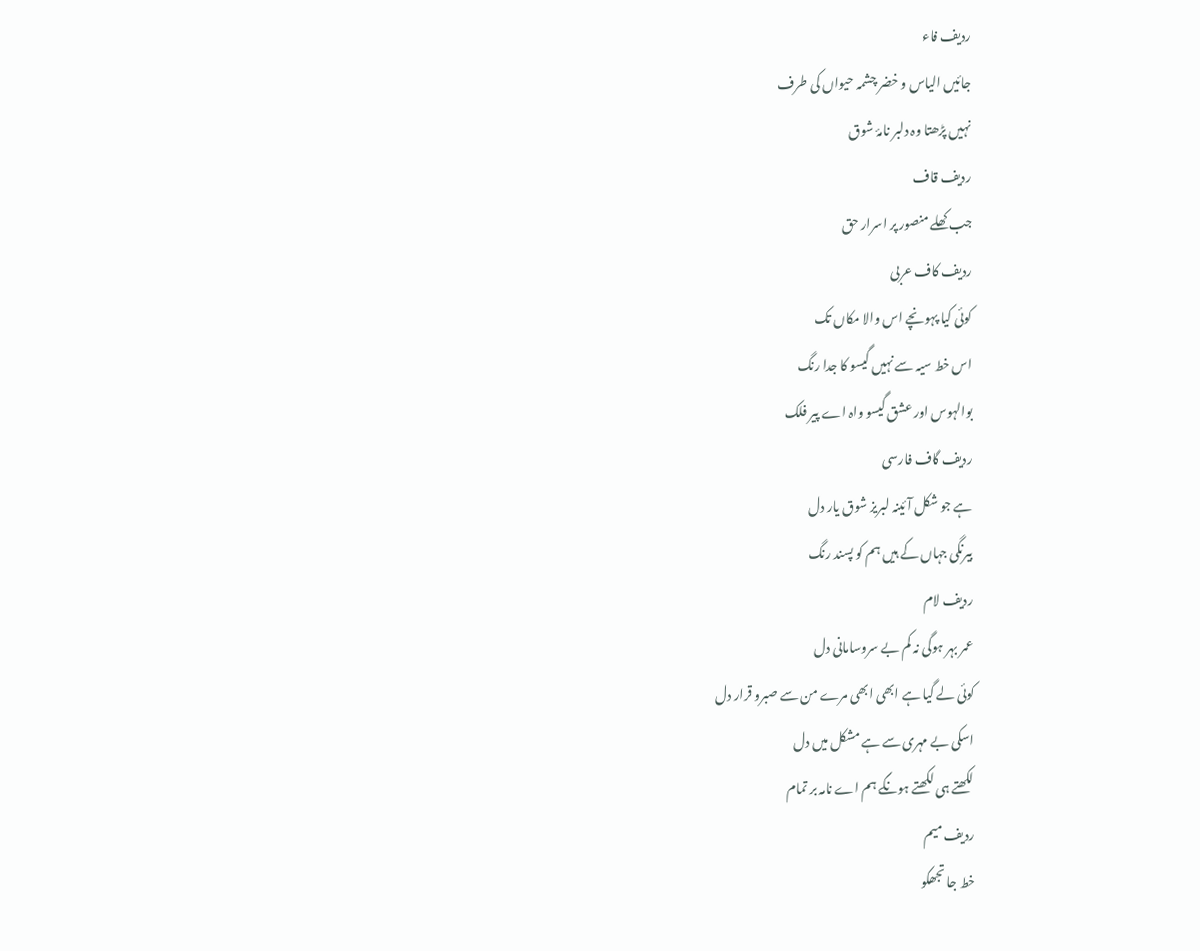ردیف فاء
جائیں الیاس و خضر چشمہ حیواں کی طرف
نہیں پڑھتا وہ دلبر نامۂ شوق
ردیف قاف
جب کھلے منصور پر اسرار حق
ردیف کاف عربی
کوئی کیا پہونچے اس والا مکاں تک
اس خط سیہ سے نہیں گیسو کا جدا رنگ
بوالہوس اور عشق گیسو واہ اے پیر فلک
ردیف گاف فارسی
ہے جو شکل آئینہ لبریز شوق یار دل
بیرنگی جہاں کے ہیں ہم کو پسند رنگ
ردیف لام
عمر بہر ہوگی نہ کم بے سروسامانی دل
کوئی لے گیا ہے ابھی ابھی مرے من سے صبرو قرار دل
اسکی بے مہری سے ہے مشکل میں دل
لکھتے ہی لکھتے ہونگے ہم اے نامہ بر تمام
ردیف میم
خط جا تجھکو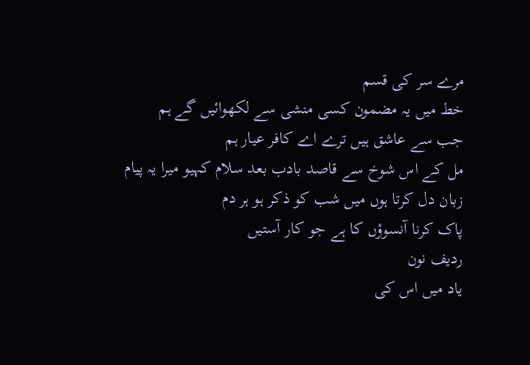مرے سر کی قسم
خط میں یہ مضمون کسی منشی سے لکھوائیں گے ہم
جب سے عاشق ہیں ترے اے کافر عیار ہم
مل کے اس شوخ سے قاصد بادب بعد سلام کہیو میرا یہ پیام
زبان دل کرتا ہوں میں شب کو ذکر ہو ہر دم
پاک کرنا آنسوؤں کا ہے جو کار آستیں
ردیف نون
یاد میں اس کی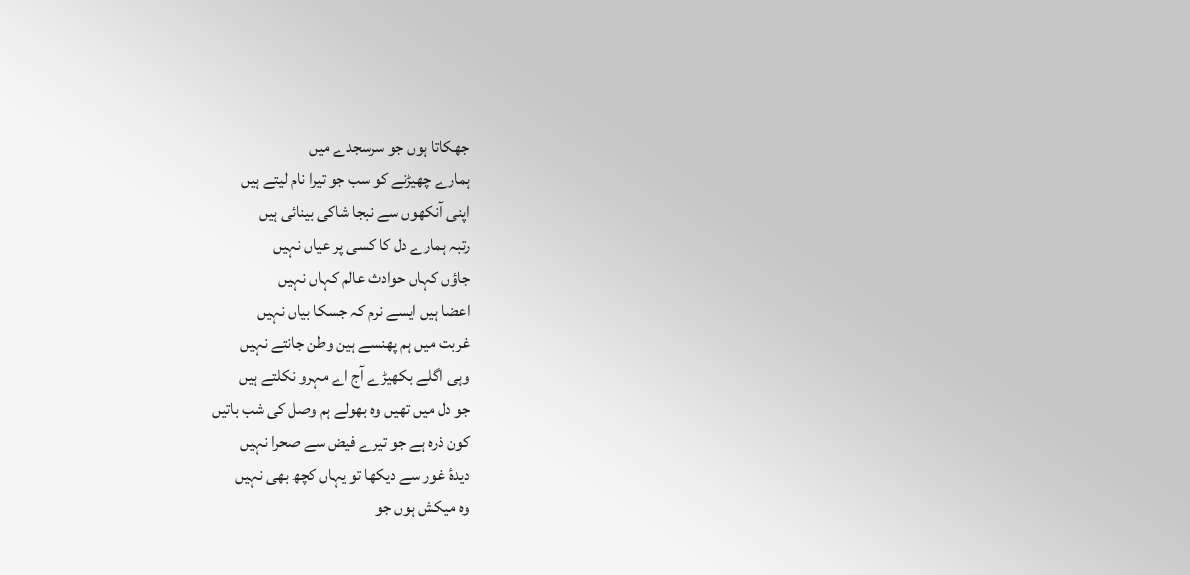جھکاتا ہوں جو سرسجدے میں
ہمارے چھیڑنے کو سب جو تیرا نام لیتے ہیں
اپنی آنکھوں سے نبجا شاکی بینائی ہیں
رتبہ ہمارے دل کا کسی پر عیاں نہیں
جاؤں کہاں حوادث عالم کہاں نہیں
اعضا ہیں ایسے نرم کہ جسکا بیاں نہیں
غربت میں ہم پھنسے ہین وطن جانتے نہیں
وہی اگلے بکھیڑے آج اے مہرو نکلتے ہیں
جو دل میں تھیں وہ بھولے ہم وصل کی شب باتیں
کون ذرہ ہے جو تیرے فیض سے صحرا نہیں
دیدۂ غور سے دیکھا تو یہاں کچھ بھی نہیں
وہ میکش ہوں جو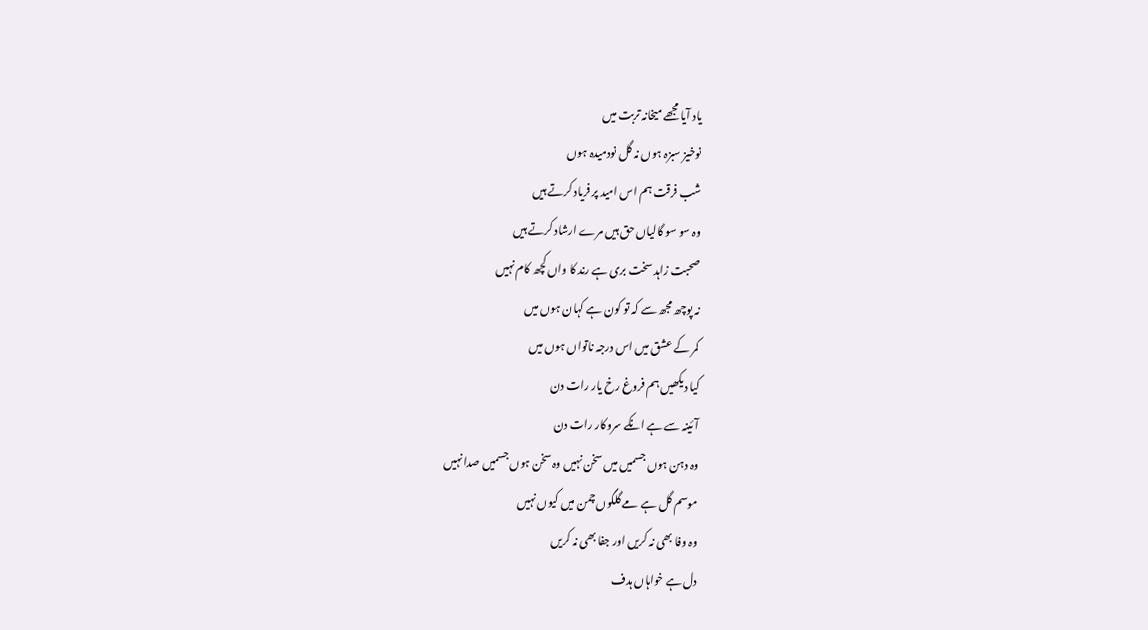یاد آیا مجھے میخانہ تربت میں
نوخیز سبزہ ہوں نہ گل نودمیدہ ہوں
شب فرقت ہم اس امید پر فریاد کرتے ہیں
وہ سو سو گالیاں حق ہیں مرے ارشاد کرتے ہیں
صحبت زاہد سخت بری ہے رند کا واں کچھ کام نہیں
نہ پوچھ مجھ سے کہ تو کون ہے کہان ہوں میں
کمر کے عشق میں اس درجہ ناتواں ہوں میں
کیا دیکھیں ہم فروغ رخ یار رات دن
آئینہ سے ہے انکے سروکار رات دن
وہ دہن ہوں جسمیں میں سخن نہیں وہ سخن ہوں جسمیں صدا نہیں
موسم گل ہے مے گلگوں چمن میں کیوں نہیں
وہ وفا بھی نہ کریں اور جفا بھی نہ کریں
دل ہے خواہاں ہدف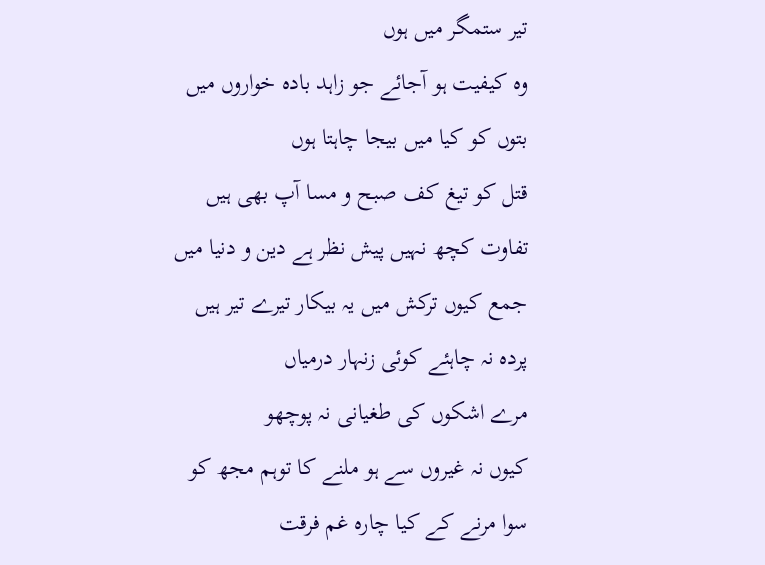تیر ستمگر میں ہوں
وہ کیفیت ہو آجائے جو زاہد بادہ خواروں میں
بتوں کو کیا میں بیجا چاہتا ہوں
قتل کو تیغ کف صبح و مسا آپ بھی ہیں
تفاوت کچھ نہیں پیش نظر ہے دین و دنیا میں
جمع کیوں ترکش میں یہ بیکار تیرے تیر ہیں
پردہ نہ چاہئے کوئی زنہار درمیاں
مرے اشکوں کی طغیانی نہ پوچھو
کیوں نہ غیروں سے ہو ملنے کا توہم مجھ کو
سوا مرنے کے کیا چارہ غم فرقت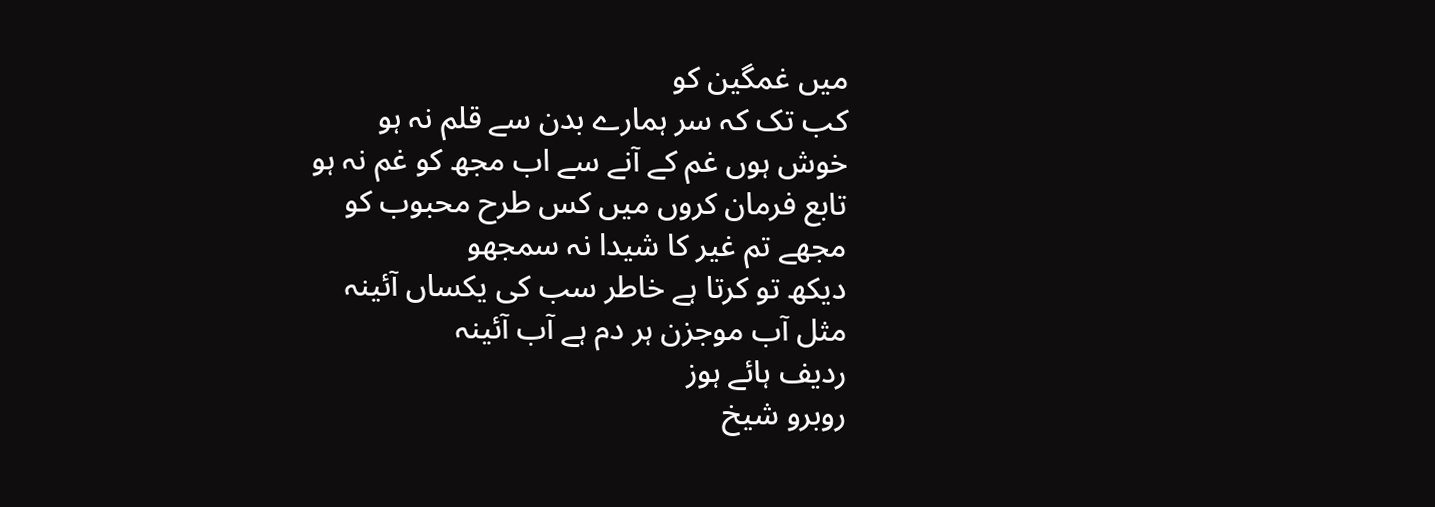میں غمگین کو
کب تک کہ سر ہمارے بدن سے قلم نہ ہو
خوش ہوں غم کے آنے سے اب مجھ کو غم نہ ہو
تابع فرمان کروں میں کس طرح محبوب کو
مجھے تم غیر کا شیدا نہ سمجھو
دیکھ تو کرتا ہے خاطر سب کی یکساں آئینہ
مثل آب موجزن ہر دم ہے آب آئینہ
ردیف ہائے ہوز
روبرو شیخ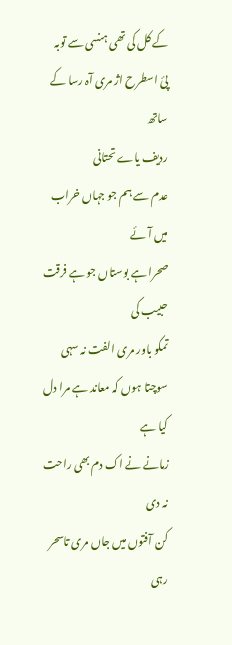کے کل کی تھی ہنسی سے توبہ
پئ اسطرح اژ مری آہ رسا کے ساتھ
ردیف یاے تحتانی
عدم سے ہم جو جہاں خراب میں آئے
صحرا ہے بوستاں جو ہے فرقت حبیب کی
تمکو باور مری الفت نہ سہی
سوچتا ہوں کہ معاند ہے مرا دل کیا ہے
زمانے نے اک دم بھی راحت نہ دی
کن آفتوں میں جاں مری تاسحر رہی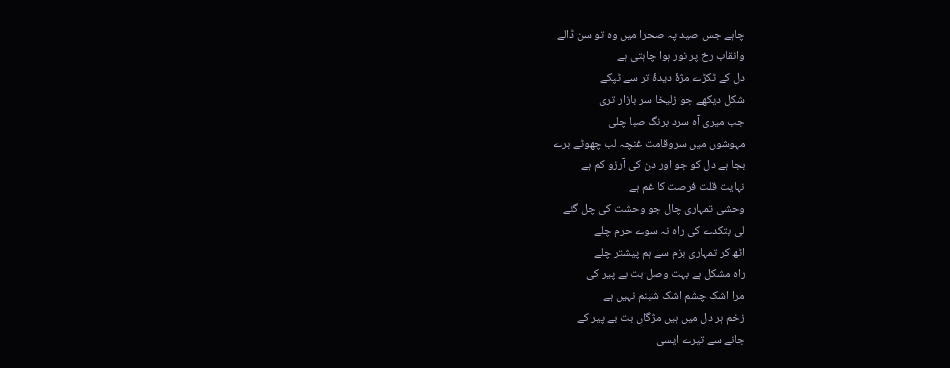چاہے جس صید پہ صحرا میں وہ تو سن ڈالے
وانقاب رخ پر نور ہوا چاہتی ہے
دل کے ٹکڑے مژۂ دیدۂ تر سے ٹپکے
شکل دیکھے جو زلیخا سر بازار تری
جب میری آہ سرد برنگ صبا چلی
مہوشوں میں سروقامت غنچہ لب چھوٹے برے
بجا ہے دل کو جو اور دن کی آرزو کم ہے
نہایت قلت فرصت کا غم ہے
وحشی تمہاری چال جو وحشت کی چل گئے
لی بتکدے کی راہ نہ سوے حرم چلے
اٹھ کر تمہاری بزم سے ہم پیشتر چلے
راہ مشکل ہے بہت وصل بت بے پیر کی
مرا اشک چشم اشک شبنم نہیں ہے
زخم ہر دل میں ہیں مژگاں بت بے پیر کے
جانے سے تیرے ایسی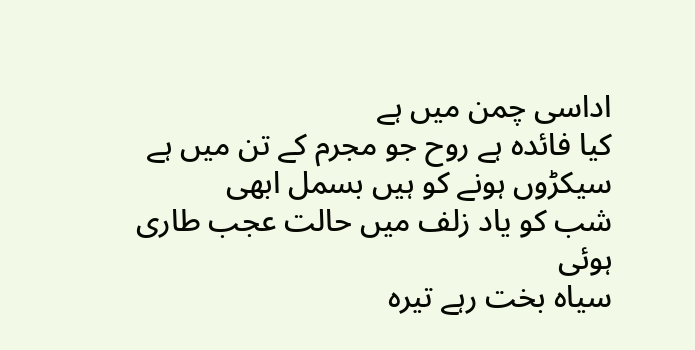اداسی چمن میں ہے
کیا فائدہ ہے روح جو مجرم کے تن میں ہے
سیکڑوں ہونے کو ہیں بسمل ابھی
شب کو یاد زلف میں حالت عجب طاری ہوئی
سیاہ بخت رہے تیرہ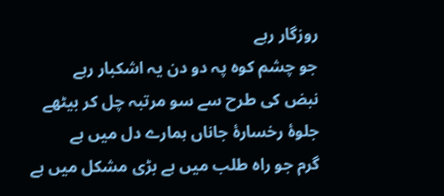روزگار رہے
جو چشم کوہ پہ دو دن یہ اشکبار رہے
نبض کی طرح سے سو مرتبہ چل کر بیٹھے
جلوۂ رخسارۂ جاناں ہمارے دل میں ہے
گرم جو راہ طلب میں ہے بڑی مشکل میں ہے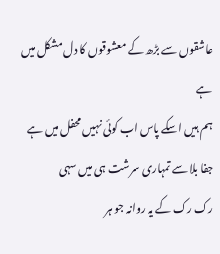عاشقوں سے بڑھ کے معشوقوں کا دل مشکل میں ہے
ہم ہیں اسکے پاس اب کوئی نہیں محفل میں ہے
جفا بلا سے تمہاری سرشت ہی میں سہی
رک رک کے یہ روانہ جو ہر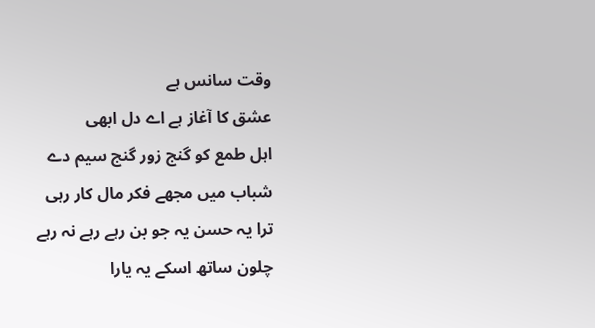وقت سانس ہے
عشق کا آغاز ہے اے دل ابھی
اہل طمع کو گنج زور گنج سیم دے
شباب میں مجھے فکر مال کار رہی
ترا یہ حسن یہ جو بن رہے رہے نہ رہے
چلون ساتھ اسکے یہ یارا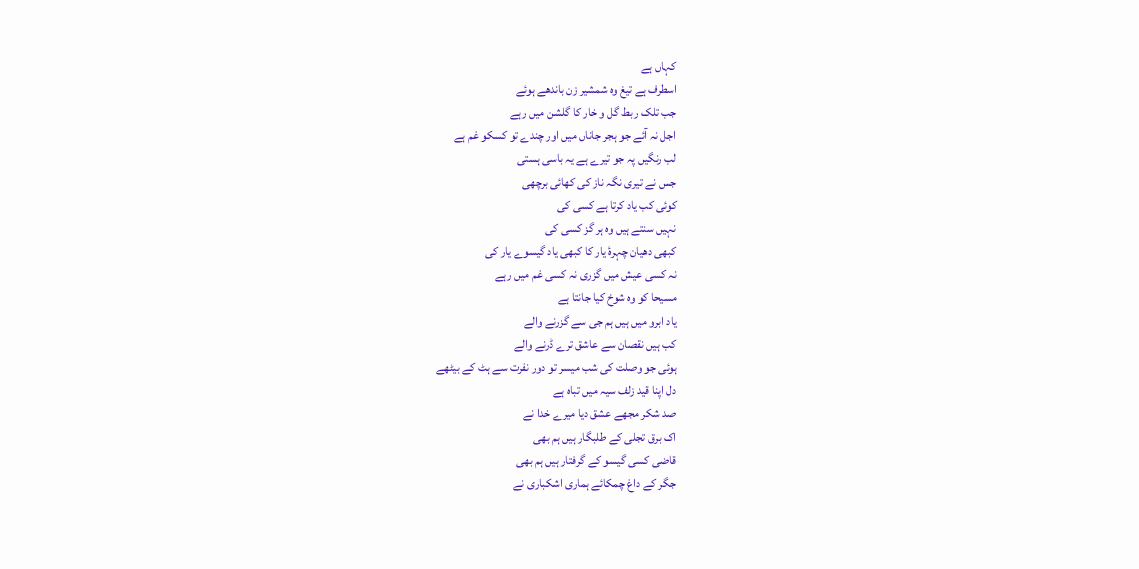کہاں ہے
اسطرف ہے تیغ وہ شمشیر زن باندھے ہوئے
جب تلک ربط گل و خار کا گلشن میں رہے
اجل نہ آئے جو ہجر جاناں میں اور چندے تو کسکو غم ہے
لب رنگیں پہ جو تیرے ہے یہ باسی ہستی
جس نے تیری نگہ ناز کی کھائی برچھی
کوئی کب یاد کرتا ہے کسی کی
نہیں سنتے ہیں وہ ہر گز کسی کی
کبھی دھیان چہرۂ یار کا کبھی یاد گیسوے یار کی
نہ کسی عیش میں گزری نہ کسی غم میں رہے
مسیحا کو وہ شوخ کیا جانتا ہے
یاد ابرو میں ہیں ہم جی سے گزرنے والے
کب ہیں نقصان سے عاشق ترے ڈرنے والے
ہوئی جو وصلت کی شب میسر تو دور نفرت سے ہٹ کے بیٹھے
دل اپنا قید زلف سیہ میں تباہ ہے
صد شکر مجھے عشق دیا میرے خدا نے
اک برق تجلی کے طلبگار ہیں ہم بھی
قاضی کسی گیسو کے گرفتار ہیں ہم بھی
جگر کے داغ چمکائے ہماری اشکباری نے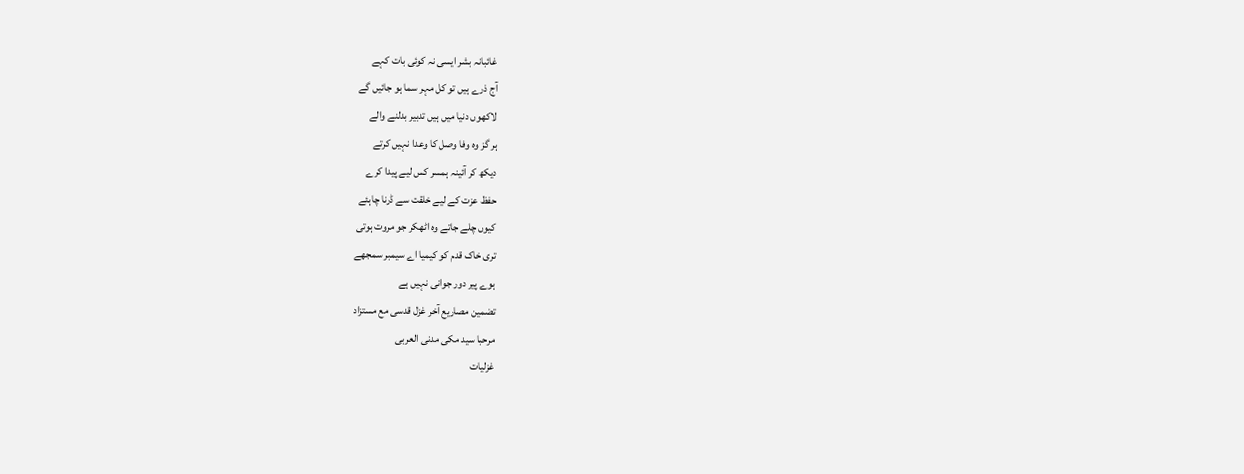غائبانہ بشر ایسی نہ کوئی بات کہے
آج ذرے ہیں تو کل مہر سما ہو جائیں گے
لاکھوں دنیا میں ہیں تدبیر بدلنے والے
ہر گز وہ وفا وصل کا وعدا نہیں کرتے
دیکھ کر آئینہ ہمسر کس لیے پیدا کرے
حفظ عزت کے لیے خلقت سے ڈرنا چاہئے
کیوں چلے جاتے وہ اٹھکر جو مروت ہوتی
تری خاک قدم کو کیمیا اے سیمبر سمجھے
ہوے پیر دور جوانی نہیں ہے
تضمین مصاریع آخر غزل قدسی مع مستزاد
مرحبا سید مکی مدنی العربی
غزلیات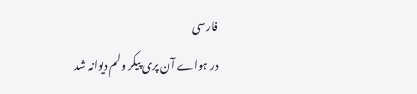فارسی
در ہواے آن پری پیکر ولم دیوانہ شد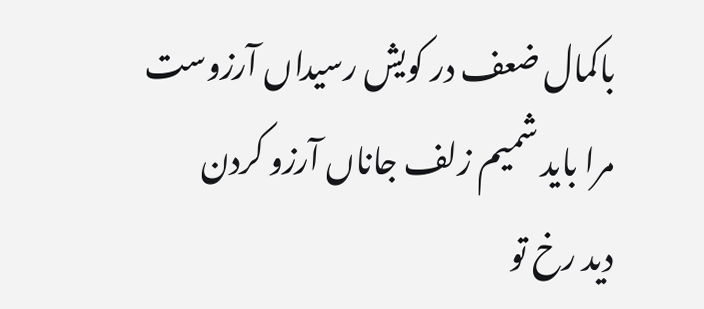باکمال ضعف در کویش رسیداں آرزوست
مرا باید شمیم زلف جاناں آرزو کردن
دید رخ تو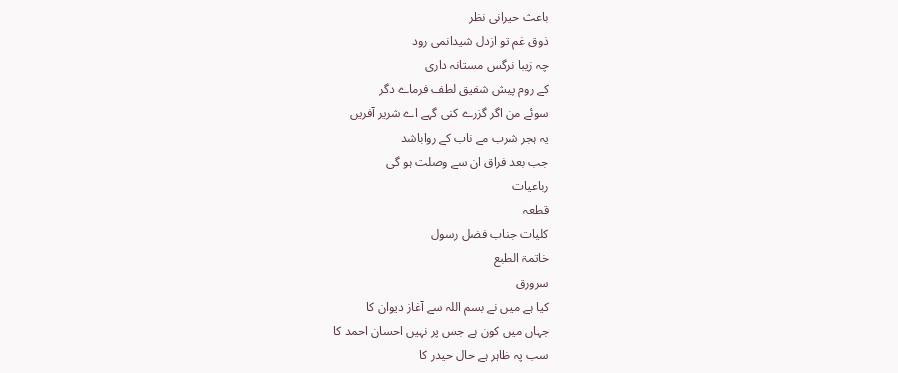باعث حیرانی نظر
ذوق غم تو ازدل شیدانمی رود
چہ زیبا نرگس مستانہ داری
کے روم پیش شفیق لطف فرماے دگر
سوئے من اگر گزرے کنی گہے اے شریر آفریں
یہ ہجر شرب مے ناب کے رواباشد
جب بعد فراق ان سے وصلت ہو گی
رباعیات
قطعہ
کلیات جناب فضل رسول
خاتمۃ الطبع
سرورق
کیا ہے میں نے بسم اللہ سے آغاز دیوان کا
جہاں میں کون ہے جس پر نہیں احسان احمد کا
سب پہ ظاہر ہے حال حیدر کا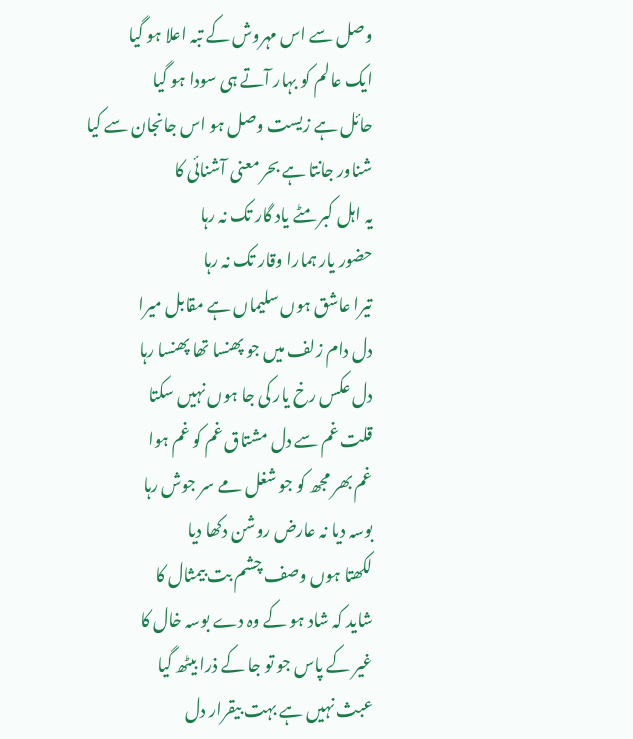وصل سے اس مہروش کے تبہ اعلا ہو گیا
ایک عالم کو بہار آتے ہی سودا ہو گیا
حائل ہے زیست وصل ہو اس جانجان سے کیا
شناور جانتا ہے بحر معنی آشنائی کا
یہ اہل کبر مٹے یاد گار تک نہ رہا
حضور یار ہمارا وقار تک نہ رہا
تیرا عاشق ہوں سلیماں ہے مقابل میرا
دل دام زلف میں جو پھنسا تھا پھنسا رہا
دل عکس رخ یار کی جا ہوں نہیں سکتا
قلت غم سے دل مشتاق غم کو غم ہوا
غم بھر مجھ کو جو شغل مے سر جوش رہا
بوسہ دیا نہ عارض روشن دکھا دیا
لکھتا ہوں وصف چشم بت بیمثال کا
شاید کہ شاد ہو کے وہ دے بوسہ خال کا
غیر کے پاس جو تو جا کے ذرا بیٹھ گیا
عبث نہیں ہے بہت بیقرار دل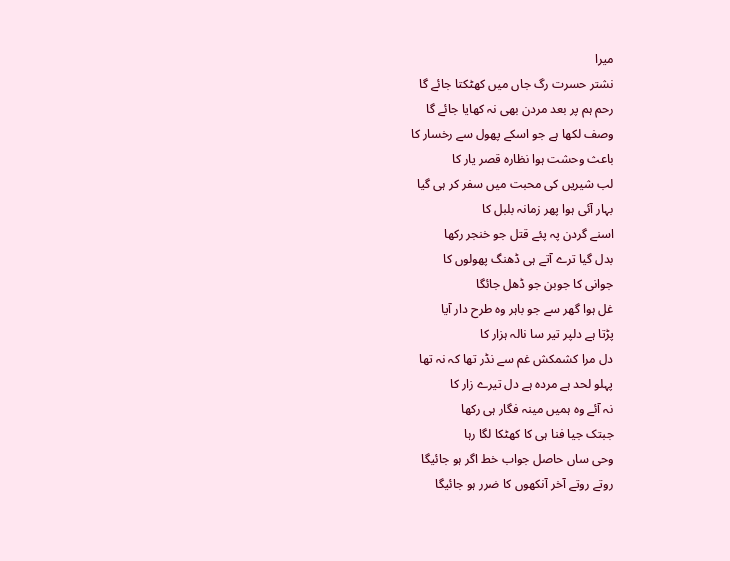میرا
نشتر حسرت رگ جاں میں کھٹکتا جائے گا
رحم ہم پر بعد مردن بھی نہ کھایا جائے گا
وصف لکھا ہے جو اسکے پھول سے رخسار کا
باعث وحشت ہوا نظارہ قصر یار کا
لب شیریں کی محبت میں سفر کر ہی گیا
بہار آئی ہوا پھر زمانہ بلبل کا
اسنے گردن پہ پئے قتل جو خنجر رکھا
بدل گیا ترے آتے ہی ڈھنگ پھولوں کا
جوانی کا جوبن جو ڈھل جائگا
غل ہوا گھر سے جو باہر وہ طرح دار آیا
پڑتا ہے دلپر تیر سا نالہ ہزار کا
دل مرا کشمکش غم سے نڈر تھا کہ نہ تھا
پہلو لحد ہے مردہ ہے دل تیرے زار کا
نہ آئے وہ ہمیں مینہ فگار ہی رکھا
جبتک جیا فنا ہی کا کھٹکا لگا رہا
وحی ساں حاصل جواب خط اگر ہو جائیگا
روتے روتے آخر آنکھوں کا ضرر ہو جائیگا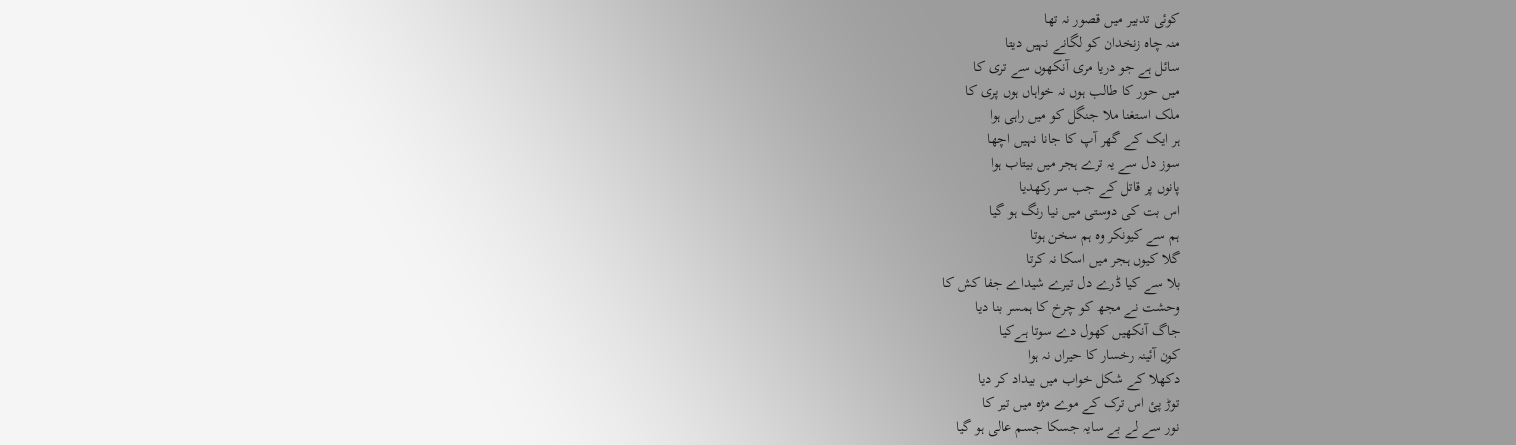کوئی تدبیر میں قصور نہ تھا
منہ چاہ زنخدان کو لگانے نہیں دیتا
سائل ہے جو دریا مری آنکھوں سے تری کا
میں حور کا طالب ہوں نہ خواہاں ہوں پری کا
ملک استغنا ملا جنگل کو میں راہی ہوا
ہر ایک کے گھر آپ کا جانا نہیں اچھا
سوز دل سے یہ ترے ہجر میں بیتاب ہوا
پانوں پر قاتل کے جب سر رکھدیا
اس بت کی دوستی میں نیا رنگ ہو گیا
ہم سے کیونکر وہ ہم سخن ہوتا
گلا کیوں ہجر میں اسکا نہ کرتا
بلا سے کیا ڈرے دل تیرے شیداے جفا کش کا
وحشت نے مجھ کو چرخ کا ہمسر بنا دیا
جاگ آنکھیں کھول دے سوتا ہےکیا
کون آئینہ رخسار کا حیراں نہ ہوا
دکھلا کے شکل خواب میں بیداد کر دیا
توڑ پئ اس ترک کے موے مژہ میں تیر کا
نور سے لے بے سایہ جسکا جسم عالی ہو گیا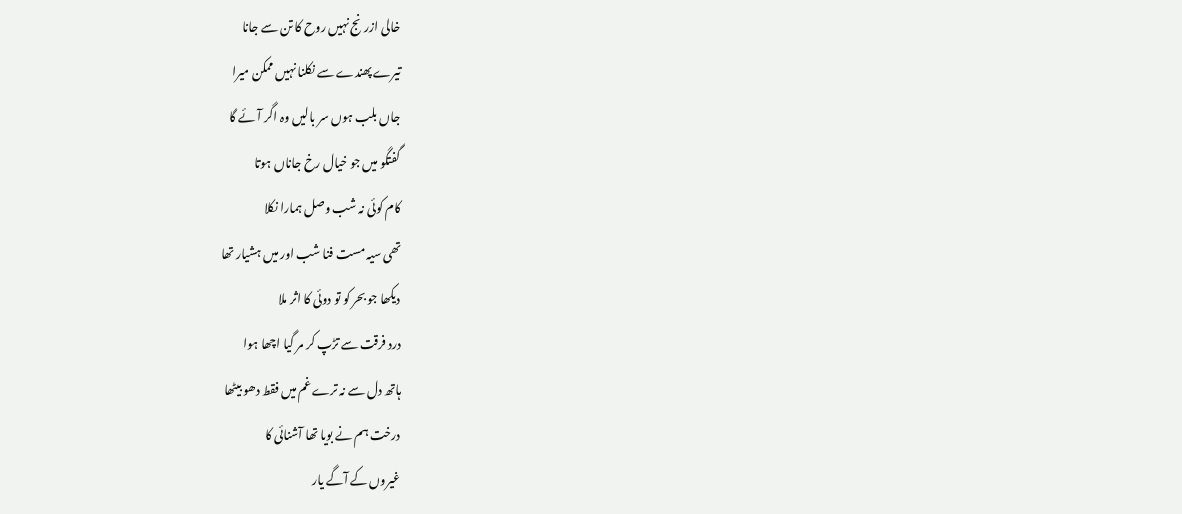خالی ازرنج نہیں روح کا تن سے جانا
تیرے پھندے سے نکلنا نہیں ممکن میرا
جاں بلب ہوں سر بالیں وہ اگر آئے گا
گفتگو میں جو خیال رخ جاناں ہوتا
کام کوئی نہ شب وصل ہمارا نکلا
تھی سیہ مست فنا شب اور میں ہشیار تھا
دیکھا جو بحر کو تو دوئی کا اثر ملا
درد فرقت سے تڑپ کر مر گیا اچھا ہوا
ہاتھ دل سے نہ ترے غم میں فقط دھو بیٹھا
درخت ہم نے بویا تھا آشنائی کا
غیروں کے آگے یار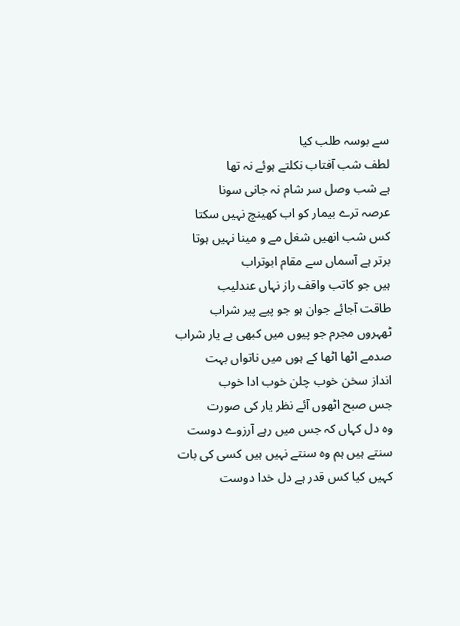سے بوسہ طلب کیا
لطف شب آفتاب نکلتے ہوئے نہ تھا
ہے شب وصل سر شام نہ جانی سونا
عرصہ ترے بیمار کو اب کھینچ نہیں سکتا
کس شب انھیں شغل مے و مینا نہیں ہوتا
برتر ہے آسماں سے مقام ابوتراب
ہیں جو کاتب واقف راز نہاں عندلیب
طاقت آجائے جوان ہو جو پیے پیر شراب
ٹھہروں مجرم جو پیوں میں کبھی بے یار شراب
صدمے اٹھا اٹھا کے ہوں میں ناتواں بہت
انداز سخن خوب چلن خوب ادا خوب
جس صبح اٹھوں آئے نظر یار کی صورت
وہ دل کہاں کہ جس میں رہے آرزوے دوست
سنتے ہیں ہم وہ سنتے نہیں ہیں کسی کی بات
کہیں کیا کس قدر ہے دل خدا دوست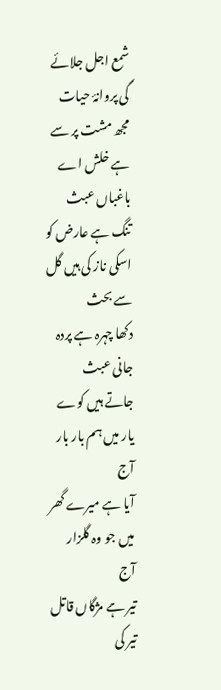شمع اجل جلائے گی پروانۂ حیات
مجھ مشت پر سے ہے خلش اے باغباں عبث
تنگ ہے عارض کو اسکی ناز کی ہیں گل سے بحث
دکھا چہرہ ہے پردہ جانی عبث
جاتے ہیں کوے یار میں ہم بار بار آج
آیا ہے میرے گھر میں جو وہ گلزار آج
تیر ہے مژگاں قاتل تیر کی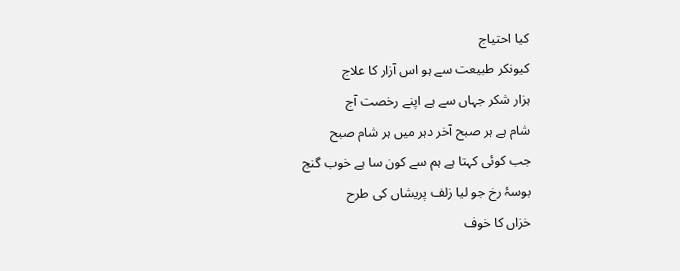کیا احتیاج
کیونکر طبیعت سے ہو اس آزار کا علاج
ہزار شکر جہاں سے ہے اپنے رخصت آج
شام ہے ہر صبح آخر دہر میں ہر شام صبح
جب کوئی کہتا ہے ہم سے کون سا ہے خوب گنج
بوسۂ رخ جو لیا زلف پریشاں کی طرح
خزاں کا خوف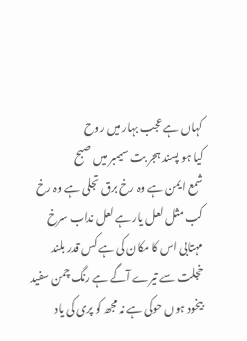کہاں ہے عجب بہار میں روح
کیا ہو پسند ہجر بت سیمبر میں صبح
شمع ایمن ہے وہ رخ برق تجلی ہے وہ رخ
کب مثل لعل یار ہے لعل نداب سرخ
مہتابی اس کا مکان کی ہے کس قدر بلند
خجلت سے تیرے آگے ہے رنگ چمن سفید
بیخود ہوں حوکی ہے نہ مجھ کو پری کی یاد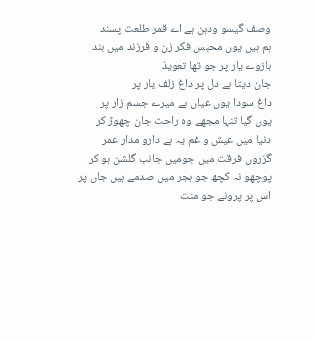وصف گیسو ودہن ہے اے قمر طلعت پسند
ہم ہیں یوں محبس فکر زن و فرزند میں بند
بازوے یار پر جو تھا تعویذ
جان دیتا ہے دل پر داغ زلف یار پر
داغ سودا یوں عیاں ہے میرے جسم زار پر
یوں گیا تنہا مجھے وہ راحت جان چھوڑ کر
دنیا میں عیش و غم یہ ہے دارو مدار عمر
گزروں فرقت میں جومیں جانب گلشن ہو کر
پوچھو نہ کچھ جو ہجر میں صدمے ہیں جاں پر
اس پر پرونے جو منت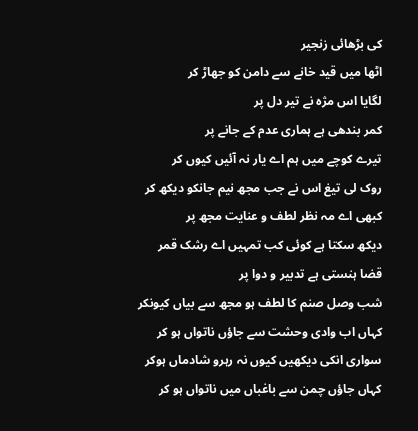کی بڑھائی زنجیر
اٹھا میں قید خانے سے دامن کو جھاڑ کر
لگایا اس مژہ نے تیر دل پر
کمر بندھی ہے ہماری عدم کے جانے پر
تیرے کوچے میں ہم اے یار نہ آئیں کیوں کر
روک لی تیغ اس نے جب مجھ نیم جانکو دیکھ کر
کبھی اے مہ نظر لطف و عنایت مجھ پر
دیکھ سکتا ہے کوئی کب تمہیں اے رشک قمر
قضا ہنستی ہے تدبیر و دوا پر
شب وصل صنم کا لطف ہو مجھ سے بیاں کیونکر
کہاں اب وادی وحشت سے جاؤں ناتواں ہو کر
سواری انکی دیکھیں کیوں نہ رہرو شادماں ہوکر
کہاں جاؤں چمن سے باغباں میں ناتواں ہو کر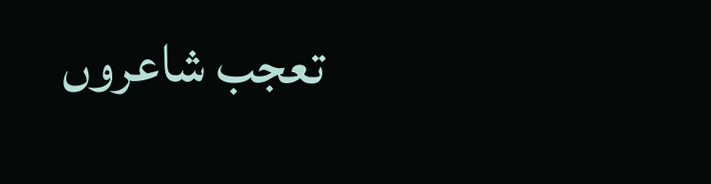تعجب شاعروں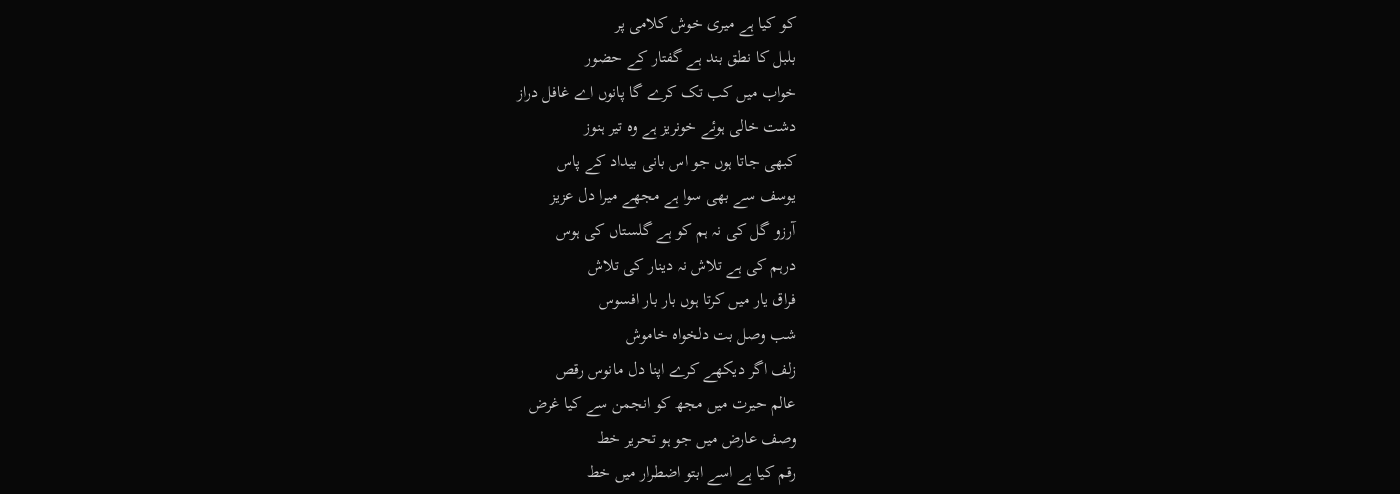کو کیا ہے میری خوش کلامی پر
بلبل کا نطق بند ہے گفتار کے حضور
خواب میں کب تک کرے گا پانوں اے غافل دراز
دشت خالی ہوئے خونریز ہے وہ تیر ہنوز
کبھی جاتا ہوں جو اس بانی بیداد کے پاس
یوسف سے بھی سوا ہے مجھے میرا دل عزیز
آرزو گل کی نہ ہم کو ہے گلستاں کی ہوس
درہم کی ہے تلاش نہ دینار کی تلاش
فراق یار میں کرتا ہوں بار بار افسوس
شب وصل بت دلخواہ خاموش
زلف اگر دیکھے کرے اپنا دل مانوس رقص
عالم حیرت میں مجھ کو انجمن سے کیا غرض
وصف عارض میں جو ہو تحریر خط
رقم کیا ہے اسے ابتو اضطرار میں خط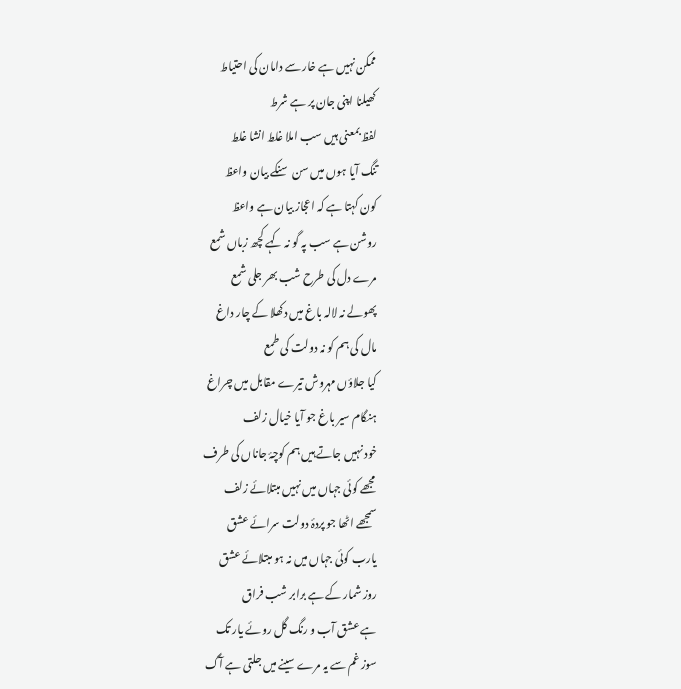ممکن نہیں ہے خار سے دامان کی احتیاط
کھیلنا اپنی جان پر ہے شرط
لفظ بمعنی ہیں سب املا غلط انشا غلط
تنگ آیا ہوں میں سن سنکے بیان واعظ
کون کہتا ہے کہ اعجاز بیان ہے واعظ
روشن ہے سب پہ گو نہ کہے کچھ زباں شمع
مرے دل کی طرح شب بھر جلی شمع
پھولے نہ لالہ باغ میں دکھلا کے چار داغ
مال کی ہم کو نہ دولت کی طمع
کیا جلاؤں مہروش تیرے مقابل میں چراغ
ہنگام سیر باغ جو آیا خیال زلف
خود نہیں جاتے ہیں ہم کوچۂ جاناں کی طرف
مجھے کوئی جہاں میں نہیں مبتلائے زلف
سمجھے اٹھا جو پردۂ دولت سرائے عشق
یارب کوئی جہاں میں نہ ہو مبتلائے عشق
روز شمار کے ہے برابر شب فراق
ہے عشق آب و رنگ گل روئے یار تک
سوز غم سے یہ مرے سینے میں جلتی ہے آگ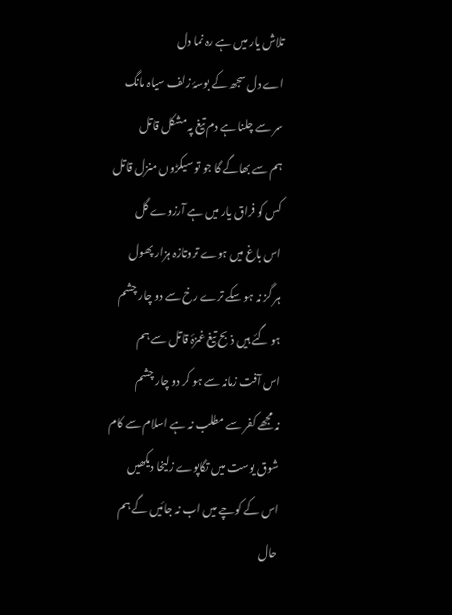تلاش یار میں ہے رہ نما دل
اے دل سجھ کے بوسۂ زلف سیاہ مانگ
سر سے چلنا ہے دم تیغ پہ مشکل قاتل
ہم سے بھاگے گا جو تو سیکڑوں منزل قاتل
کس کو فراق یار میں ہے آرزوے گل
اس باغ میں ہوے تروتازہ ہزار پھول
ہر گز نہ ہو سکے ترے رخ سے دو چار چشم
ہو گئے ہیں ذبح تیغ غمزۂ قاتل سے ہم
اس آفت زمانہ سے ہو کر دو چار چشم
نہ مجھے کفر سے مطلب نہ ہے اسلام سے کام
شوق یوست میں تگاپوے زلیخا دیکھیں
اس کے کوچے میں اب نہ جائیں گے ہم
حال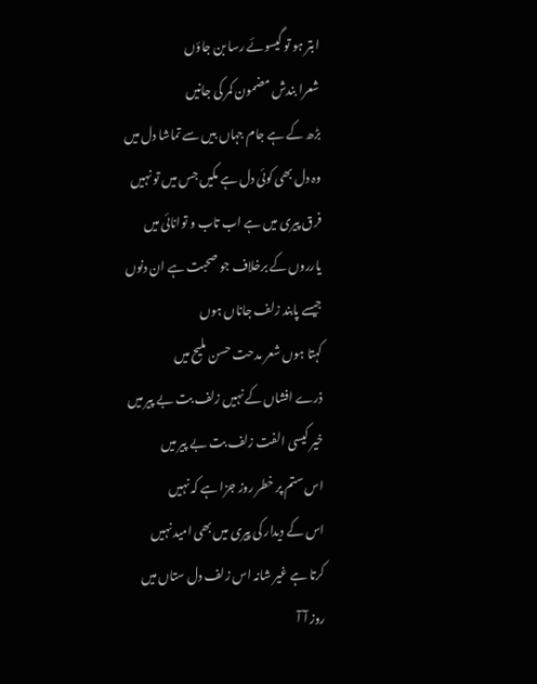ابتر ہو تو گیسوئے رسا بن جاؤں
شعرا بندش مضمون کمر کی جانیں
بڑھ کے ہے جام جہاں بیں سے تماشا دل میں
وہ دل بھی کوئی دل ہے مکیں جس میں تو نہیں
فرق پیری میں ہے اب تاب و توانائی میں
یارروں کے برخلاف جو صحبت ہے ان دنوں
جیسے پابند زلف جاناں ہوں
کہتا ہوں شعر مدحت حسن ملیح میں
ذرے افشاں کے نہیں زلف بت بے پیر میں
خیر کیسی الفت زلف بت بے پیر میں
اس ستم پر خطر روز جزا ہے کہ نہیں
اس کے دیدار کی پیری میں بھی امید نہیں
کرتا ہے غیر شانہ اس زلف دل ستاں میں
روز آ آ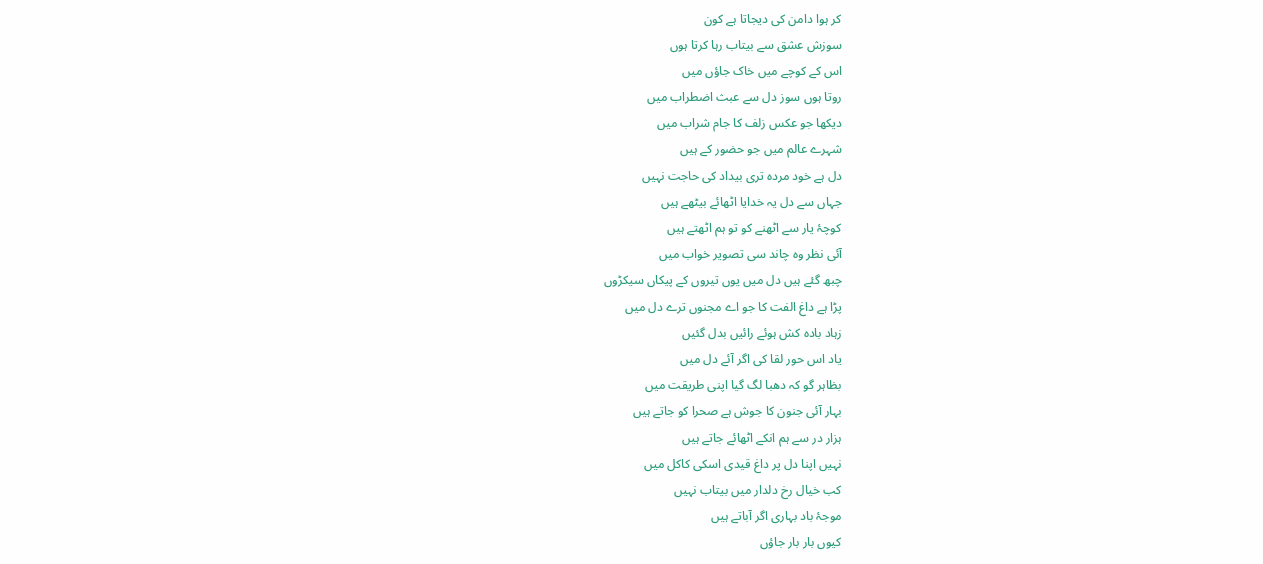کر ہوا دامن کی دیجاتا ہے کون
سوزش عشق سے بیتاب رہا کرتا ہوں
اس کے کوچے میں خاک جاؤں میں
روتا ہوں سوز دل سے عبث اضطراب میں
دیکھا جو عکس زلف کا جام شراب میں
شہرے عالم میں جو حضور کے ہیں
دل ہے خود مردہ تری بیداد کی حاجت نہیں
جہاں سے دل یہ خدایا اٹھائے بیٹھے ہیں
کوچۂ یار سے اٹھنے کو تو ہم اٹھتے ہیں
آئی نظر وہ چاند سی تصویر خواب میں
چبھ گئے ہیں دل میں یوں تیروں کے پیکاں سیکڑوں
پڑا ہے داغ الفت کا جو اے مجنوں ترے دل میں
زہاد بادہ کش ہوئے رائیں بدل گئیں
یاد اس حور لقا کی اگر آئے دل میں
بظاہر گو کہ دھبا لگ گیا اپنی طریقت میں
بہار آئی جنون کا جوش ہے صحرا کو جاتے ہیں
ہزار در سے ہم انکے اٹھائے جاتے ہیں
نہیں اپنا دل پر داغ قیدی اسکی کاکل میں
کب خیال رخ دلدار میں بیتاب نہیں
موجۂ باد بہاری اگر آباتے ہیں
کیوں بار بار جاؤں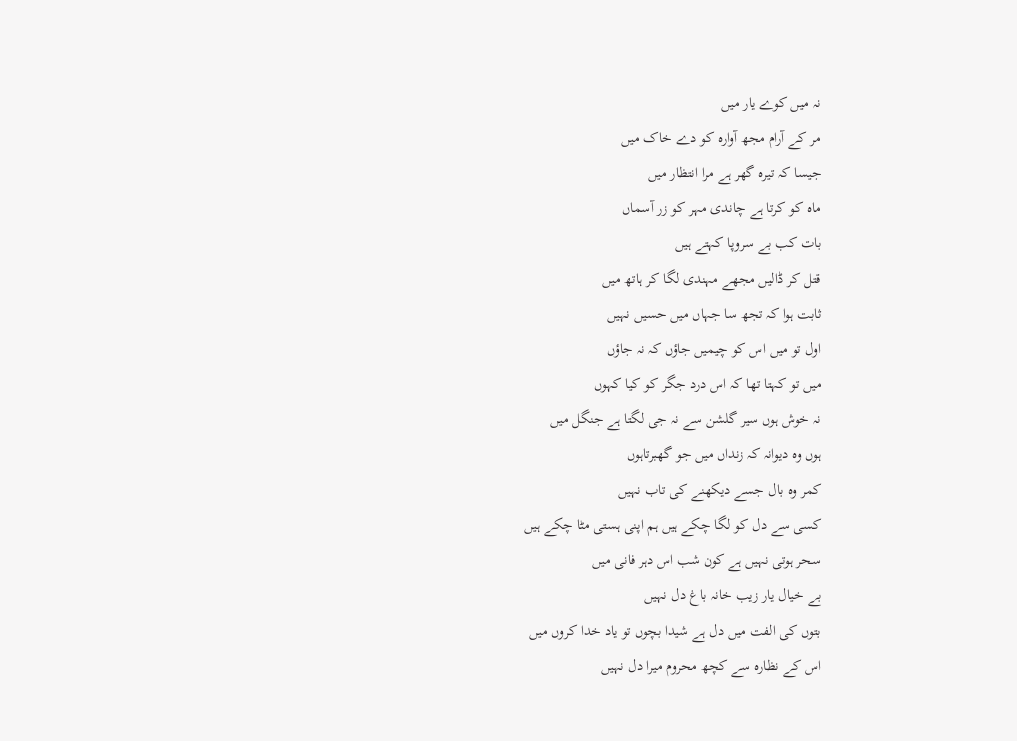نہ میں کوے یار میں
مر کے آرام مجھ آوارہ کو دے خاک میں
جیسا کہ تیرہ گھر ہے مرا انتظار میں
ماہ کو کرتا ہے چاندی مہر کو زر آسماں
بات کب بے سروپا کہتے ہیں
قتل کر ڈالیں مجھے مہندی لگا کر ہاتھ میں
ثابت ہوا کہ تجھ سا جہاں میں حسیں نہیں
اول تو میں اس کو چیمیں جاؤں کہ نہ جاؤں
میں تو کہتا تھا کہ اس درد جگر کو کیا کہوں
نہ خوش ہوں سیر گلشن سے نہ جی لگتا ہے جنگل میں
ہوں وہ دیوانہ کہ زنداں میں جو گھبرتاہوں
کمر وہ بال جسے دیکھنے کی تاب نہیں
کسی سے دل کو لگا چکے ہیں ہم اپنی ہستی مٹا چکے ہیں
سحر ہوتی نہیں ہے کون شب اس دہر فانی میں
بے خیال یار زیب خانہ باغ دل نہیں
بتوں کی الفت میں دل ہے شیدا بچوں تو یاد خدا کروں میں
اس کے نظارہ سے کچھ محروم میرا دل نہیں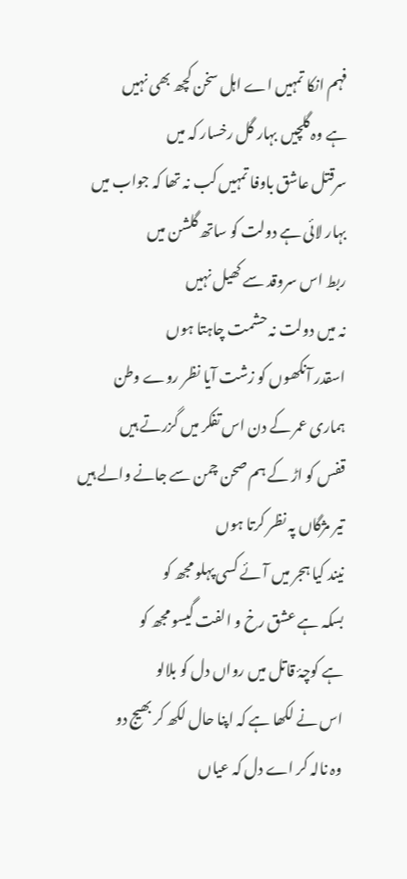فہم انکا تمہیں اے اہل سخن کچھ بھی نہیں
ہے وہ گلچیں بہار گل رخسار کہ میں
سرقتل عاشق باوفا تمہیں کب نہ تھا کہ جواب میں
بہار لائی ہے دولت کو ساتھ گلشن میں
ربط اس سروقد سے کھیل نہیں
نہ میں دولت نہ حشمت چاہتا ہوں
اسقدر آنکھوں کو زشت آیا نظر روے وطن
ہماری عمر کے دن اس تفکر میں گزرتے ہیں
قفس کو اڑ کے ہم صحن چمن سے جانے والے ہیں
تیر مژگاں پہ نظر کرتا ہوں
نیند کیا ہجر میں آئے کسی پہلو مجھ کو
بسکہ ہے عشق رخ و الفت گیسو مجھ کو
ہے کوچۂ قاتل میں رواں دل کو بلالو
اس نے لکھا ہے کہ اپنا حال لکھ کر بھیج دو
وہ نالہ کر اے دل کہ عیاں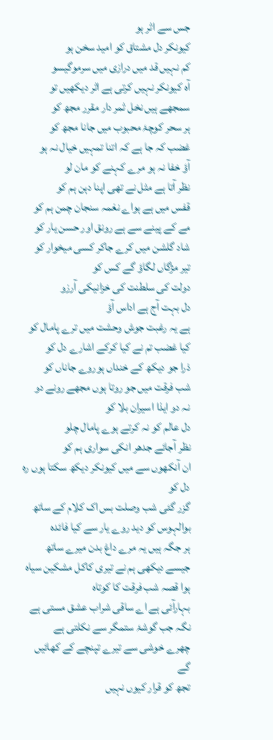جس سے اثر ہو
کیونکر دل مشتاق کو امید سخن ہو
کم نہیں قد میں درازی میں سرموگیسو
آہ کیونکر نہیں کرتی ہے اثر دیکھیں تو
سمجھے ہیں نخل ثمر دار مقرر مجھ کو
ہر سحر کوچۂ محبوب میں جانا مجھ کو
غضب کہ جا ہے کہ اتنا تمہیں خیال نہ ہو
آؤ خفا نہ ہو مرے کہنے کو مان لو
نظر آتا ہے مثل نے تھی اپنا دہن ہم کو
قفس میں ہے ہواے نغمہ سنجان چمن ہم کو
مے کے پینے سے ہے رونق اور حسن یار کو
شاد گلشن میں کرے جاکر کسی میخوار کو
تیر مژگاں لگاؤ گے کس کو
دولت کی سلطنت کی خزانیکی آرزو
دل بہت آج ہے اداس آؤ
ہے یہ رغبت جوش وحشت میں ترے پامال کو
کیا غضب تم نے کیا کرکے اشارے دل کو
ذرا جو دیکھ کے خنداں ہوروے جاناں کو
شب فرقت میں جو روتا ہوں مجھے رونے دو
نہ دو ایذا اسیران بلا کو
دل عالم کو نہ کرتے ہوے پامال چلو
نظر آجائے جدھر انکی سواری ہم کو
ان آنکھوں سے میں کیونکر دیکھ سکتا ہوں رہ دل کو
گزر گئی شب وصلت بس اک کلام کے ساتھ
بوالہوس کو دید روے یار سے کیا فائدہ
ہر جگہ ہیں یہ مرے داغ بدن میرے ساتھ
جیسے دیکھی ہم نے تیری کاکل مشکین سیاہ
ہوا قصہ شب فرقت کا کوتاہ
بہارآئی ہے اے ساقی شراب عشق مستی ہے
نگہ جب گوشۂ ستمگر سے نکلتی ہے
چھرے خوشی سے تیرے تپنچے کے کھائیں گے
تجھ کو قرار کیوں نہیں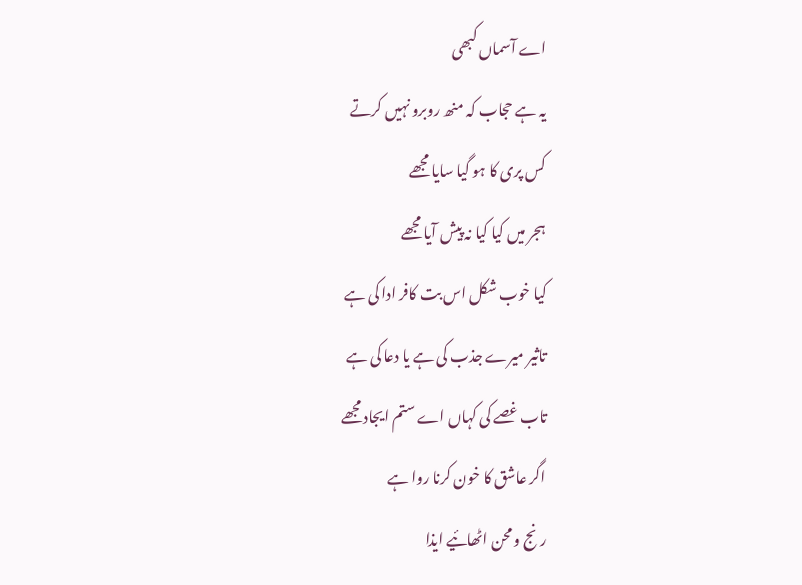اے آسماں کبھی
یہ ہے حجاب کہ منھ روبرو نہیں کرتے
کس پری کا ہو گیا سایا مجھے
ہجر میں کیا کیا نہ پیش آیا مجھے
کیا خوب شکل اس بت کافر ادا کی ہے
تاثیر میرے جذب کی ہے یا دعا کی ہے
تاب غصے کی کہاں اے ستم ایجاد مجھے
اگر عاشق کا خون کرنا روا ہے
رنج و محن اٹھائیے ایذا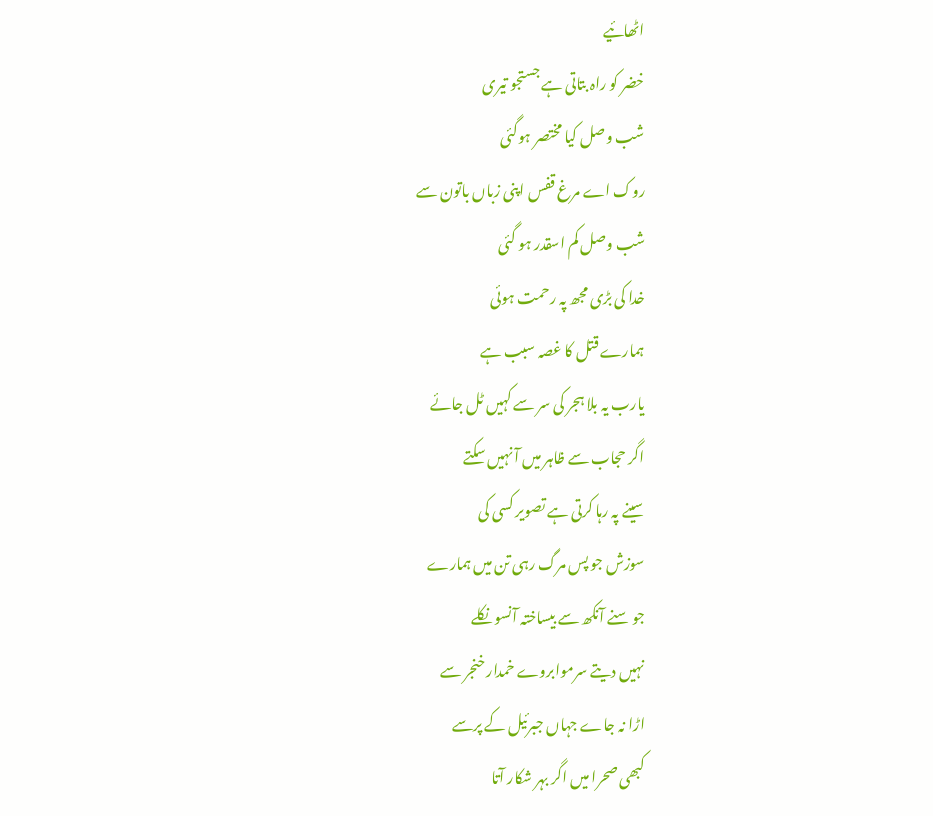اٹھائیے
خضر کو راہ بتاتی ہے جستجو تیری
شب وصل کیا مختصر ہوگئی
روک اے مرغ قفس اپنی زباں باتون سے
شب وصل کم اسقدر ہو گئی
خدا کی بڑی مجھ پہ رحمت ہوئی
ہمارے قتل کا غصہ سبب ہے
یارب یہ بلا ہجر کی سر سے کہیں ٹل جائے
اگر حجاب سے ظاہر میں آ نہیں سکتے
سینے پہ رہا کرتی ہے تصویر کسی کی
سوزش جو پس مرگ رہی تن میں ہمارے
جو سنے آنکھ سے بیساختہ آنسو نکلے
نہیں دیتے سرموابروے خمدار خنجر سے
اڑا نہ جاے جہاں جبرئیل کے پرسے
کبھی صحرا میں اگر بہر شکار آتا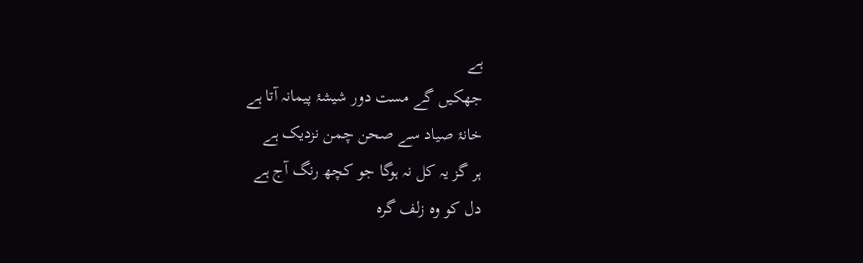ہے
جھکیں گے مست دور شیشۂ پیمانہ آتا ہے
خانۂ صیاد سے صحن چمن نزدیک ہے
ہر گز یہ کل نہ ہوگا جو کچھ رنگ آج ہے
دل کو وہ زلف گرہ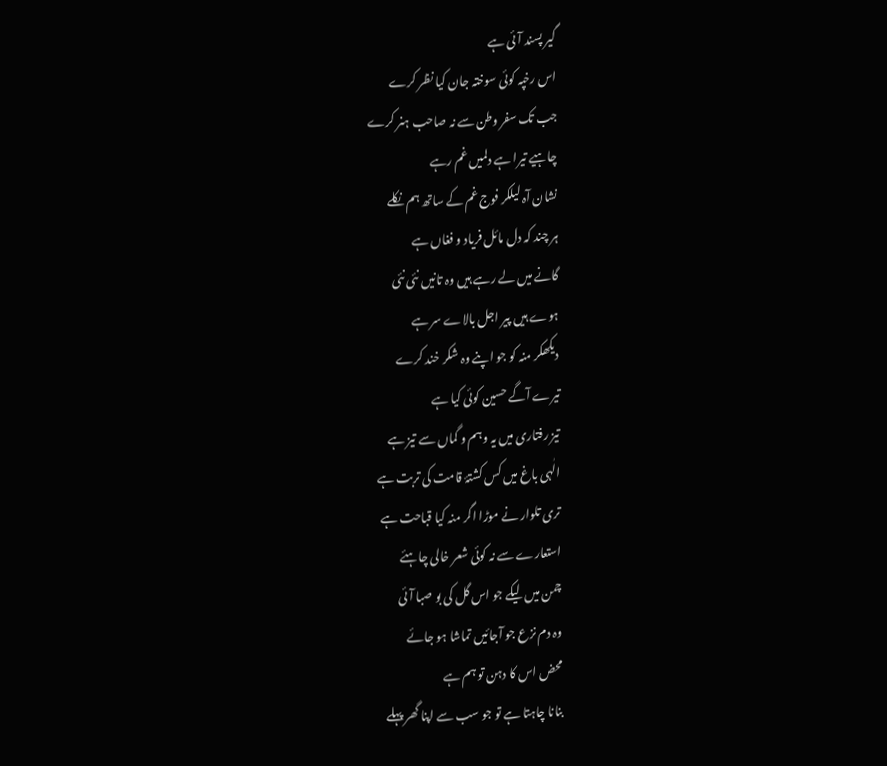گیر پسند آئی ہے
اس رخپہ کوئی سوختہ جان کیا نظر کرے
جب تک سفر وطن سے نہ صاحب ہنر کرے
چاہیے تیرا ہے دلمیں غم رہے
نشان آہ لیلکر فوج غم کے ساتھ ہم نکلے
ہر چند کہ دل مائل فریاد و فغاں ہے
گانے میں لے رہے ہیں وہ تانیں نئی نئی
ہوے ہیں پیر اجل بالاے سر ہے
دیکھکر منہ کو جو اپنے وہ شکر خند کرے
تیرے آگے حسین کوئی کیا ہے
تیز رفتاری میں یہ وہم و گماں سے تیز ہے
الٰہی باغ میں کس کشتۂ قامت کی تربت ہے
تری تلوار نے موڑا اگر منہ کیا قباحت ہے
استعارے سے نہ کوئی شعر خالی چاہئے
چمن میں لیکے جو اس گل کی بو صبا آئی
وہ دم نزع جو آجائیں تماشا ہو جائے
محض اس کا دہن تو ہم ہے
بنانا چاہتا ہے تو جو سب سے اپنا گھر پہلے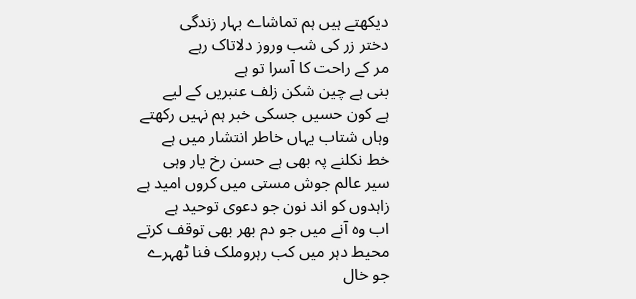دیکھتے ہیں ہم تماشاے بہار زندگی
دختر زر کی شب وروز دلاتاک رہے
مر کے راحت کا آسرا تو ہے
بنی ہے چین شکن زلف عنبریں کے لیے
ہے کون حسیں جسکی خبر ہم نہیں رکھتے
وہاں شتاب یہاں خاطر انتشار میں ہے
خط نکلنے پہ بھی ہے حسن رخ یار وہی
سیر عالم جوش مستی میں کروں امید ہے
زاہدوں کو اند نون جو دعوی توحید ہے
اب وہ آنے میں جو دم بھر بھی توقف کرتے
محیط دہر میں کب رہروملک فنا ٹھہرے
جو خال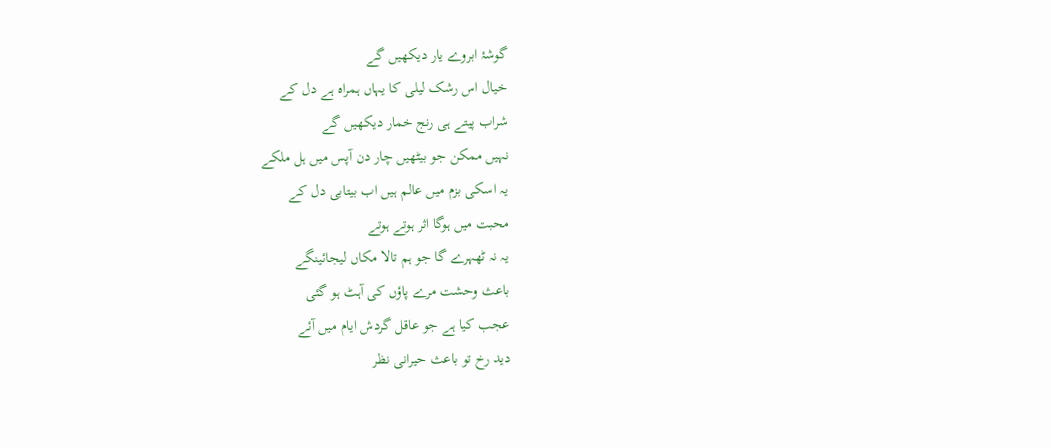گوشۂ ابروے یار دیکھیں گے
خیال اس رشک لیلی کا یہاں ہمراہ ہے دل کے
شراب پیتے ہی رنج خمار دیکھیں گے
نہیں ممکن جو بیٹھیں چار دن آپس میں ہل ملکے
یہ اسکی بزم میں عالم ہیں اب بیتابی دل کے
محبت میں ہوگا اثر ہوتے ہوتے
یہ نہ ٹھہرے گا جو ہم تالا مکاں لیجائینگے
باعث وحشت مرے پاؤں کی آہٹ ہو گئی
عجب کیا ہے جو عاقل گردش ایام میں آئے
دید رخ تو باعث حیرانی نظر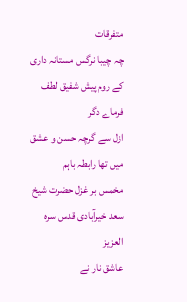متفرقات
چہ چیبا نرگس مستانہ داری
کے روم پیش شفیق لطف فرماے دگر
ازل سے گرچہ حسن و عشق میں تھا رابطہ باہم
مخمس بر غزل حضرت شیخ سعد خیرآبادی قدس سرہ العزیز
عاشق نار نے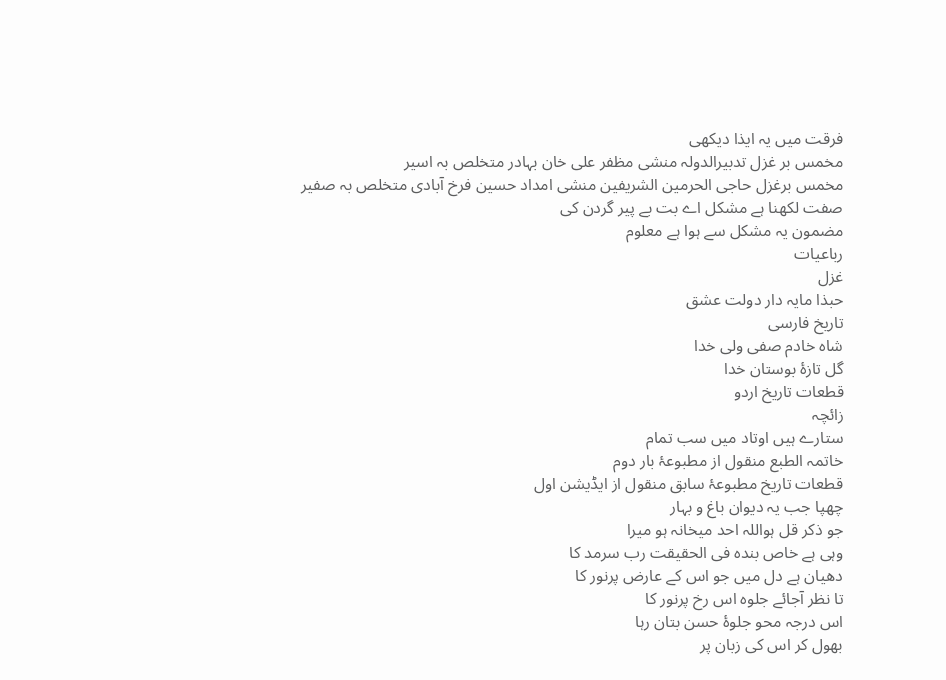فرقت میں یہ ایذا دیکھی
مخمس بر غزل تدبیرالدولہ منشی مظفر علی خان بہادر متخلص بہ اسیر
مخمس برغزل حاجی الحرمین الشریفین منشی امداد حسین فرخ آبادی متخلص بہ صفیر
صفت لکھنا ہے مشکل اے بت بے پیر گردن کی
مضمون یہ مشکل سے ہوا ہے معلوم
رباعیات
غزل
حبذا مایہ دار دولت عشق
تاریخ فارسی
شاہ خادم صفی ولی خدا
گل تازۂ بوستان خدا
قطعات تاریخ اردو
زائچہ
ستارے ہیں اوتاد میں سب تمام
خاتمہ الطبع منقول از مطبوعۂ بار دوم
قطعات تاریخ مطبوعۂ سابق منقول از ایڈیشن اول
چھپا جب یہ دیوان باغ و بہار
جو ذکر قل ہواللہ احد میخانہ ہو میرا
وہی ہے خاص بندہ فی الحقیقت رب سرمد کا
دھیان ہے دل میں جو اس کے عارض پرنور کا
تا نظر آجائے جلوہ اس رخ پرنور کا
اس درجہ محو جلوۂ حسن بتان رہا
بھول کر اس کی زبان پر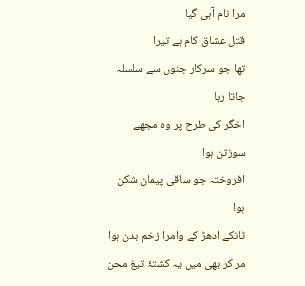مرا نام آہی گیا
قتل عشاق کام ہے تیرا
تھا جو سرکار جنوں سے سلسلہ جاتا رہا
اخگر کی طرح پر وہ مجھے سوزتن ہوا
افروختہ جو ساقی پیمان شکن ہوا
ٹانکے ادھڑ کے وامرا زخم بدن ہوا
مر کر بھی میں یہ کشتۂ تیغ محن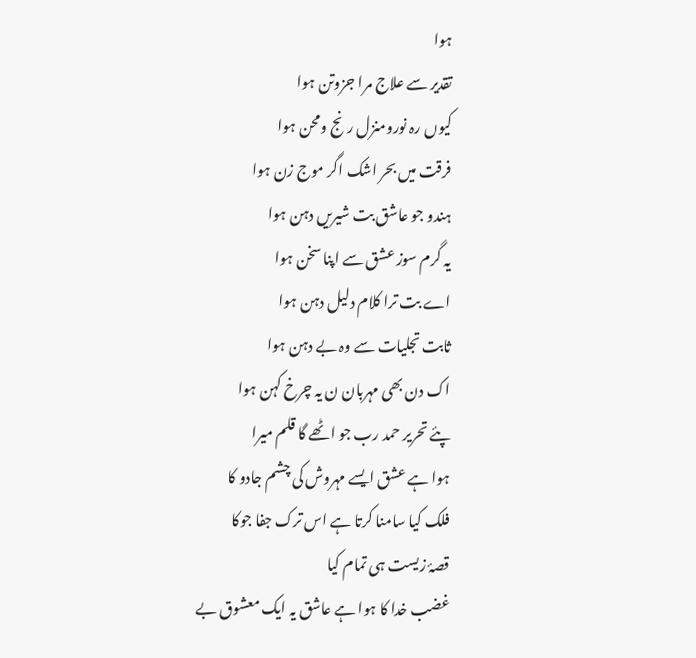ہوا
تقدیر سے علاج مرا جزوتن ہوا
کیوں رہ نورومنزل رنج ومحن ہوا
فرقت میں بحر اشک اگر موج زن ہوا
ہندو جو عاشق بت شیریں دہن ہوا
یہ گرم سوز عشق سے اپنا سخن ہوا
اے بت ترا کلام دلیل دہن ہوا
ثابت تجلیات سے وہ بے دہن ہوا
اک دن بھی مہربان ن یہ چرخ کہن ہوا
پئے تحریر حمد رب جو اٹھے گا قلم میرا
ہوا ہے عشق ایسے مہروش کی چشم جادو کا
فلک کیا سامنا کرتا ہے اس ترک جفا جوکا
قصۂ زیست ہی تمام کیا
غضب خدا کا ہوا ہے عاشق یہ ایک معشوق بے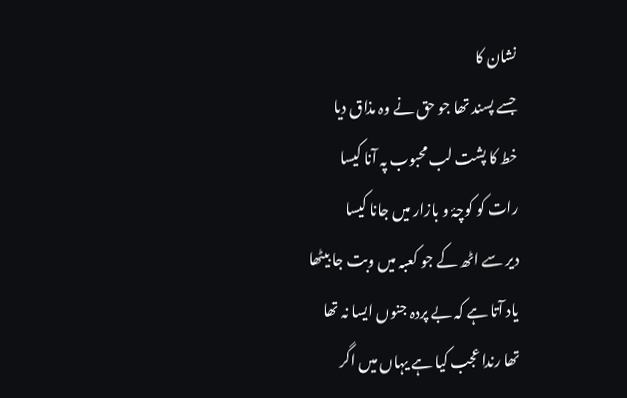نشان کا
جسے پسند تھا جو حق نے وہ مذاق دیا
خط کا پشت لب محبوب پہ آنا کیسا
رات کو کوچۂ و بازار میں جانا کیسا
دیر سے اٹھ کے جو کعبہ میں وبت جا بیٹھا
یاد آتا ہے کہ بے پردہ جنوں ایسا نہ تھا
تھا رندا عجب کیا ہے یہاں میں اگر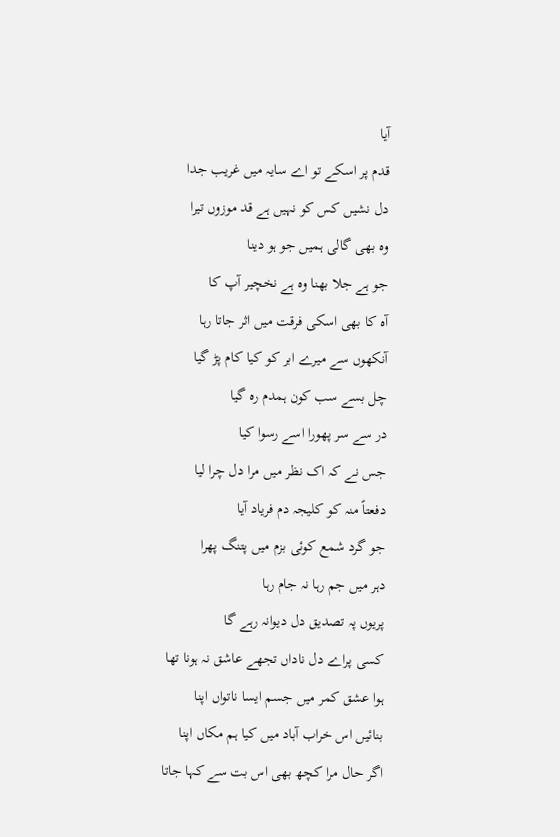آیا
قدم پر اسکے تو اے سایہ میں غریب جدا
دل نشیں کس کو نہیں ہے قد موزوں تیرا
وہ بھی گالی ہمیں جو ہو دینا
جو ہے جلا بھنا وہ ہے نخچیر آپ کا
آہ کا بھی اسکی فرقت میں اثر جاتا رہا
آنکھوں سے میرے ابر کو کیا کام پڑ گیا
چل بسے سب کون ہمدم رہ گیا
در سے سر پھورا اسے رسوا کیا
جس نے کہ اک نظر میں مرا دل چرا لیا
دفعتاً منہ کو کلیجہ دم فریاد آیا
جو گرد شمع کوئی بزم میں پتنگ پھرا
دہر میں جم رہا نہ جام رہا
پریوں پہ تصدیق دل دیوانہ رہے گا
کسی پراے دل ناداں تجھے عاشق نہ ہونا تھا
ہوا عشق کمر میں جسم ایسا ناتواں اپنا
بنائیں اس خراب آباد میں کیا ہم مکاں اپنا
اگر حال مرا کچھ بھی اس بت سے کہا جاتا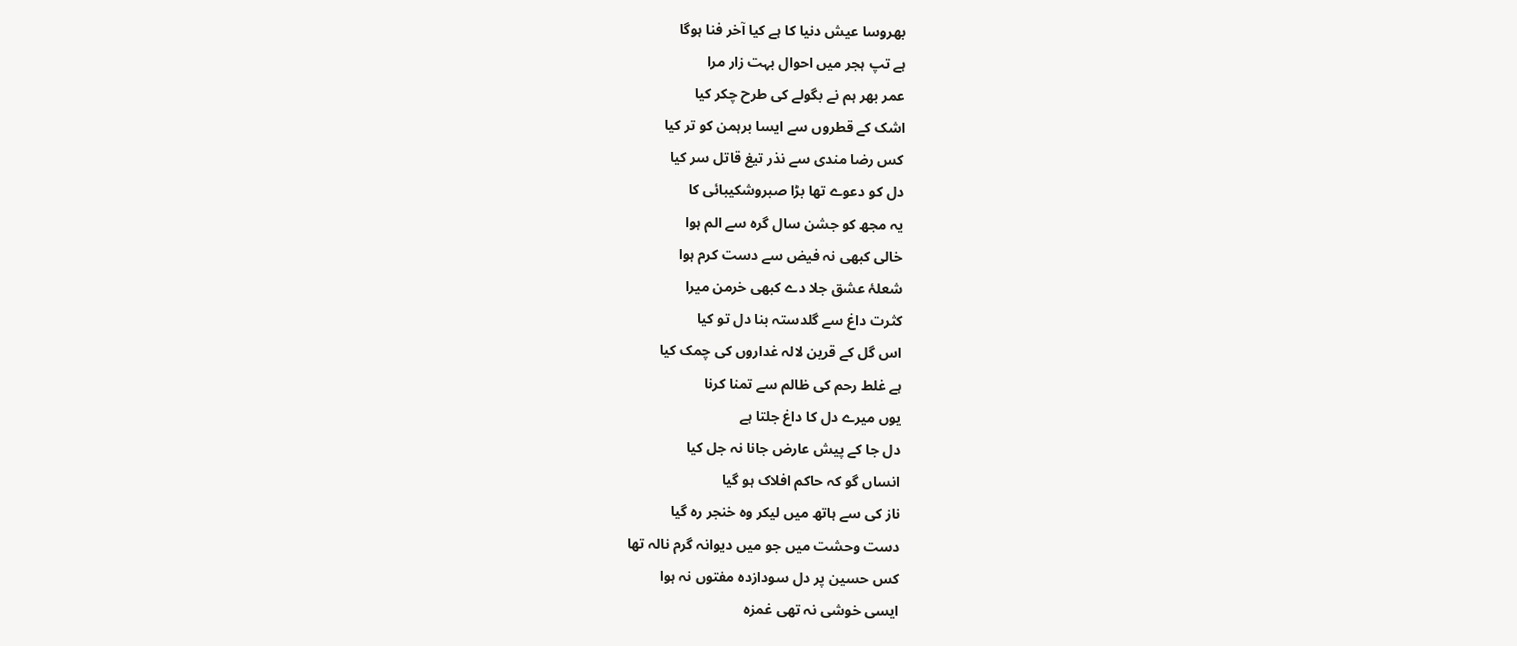بھروسا عیش دنیا کا ہے کیا آخر فنا ہوگا
ہے تپ ہجر میں احوال بہت زار مرا
عمر بھر ہم نے بگولے کی طرح چکر کیا
اشک کے قطروں سے ایسا برہمن کو تر کیا
کس رضا مندی سے نذر تیغ قاتل سر کیا
دل کو دعوے تھا بڑا صبروشکیبائی کا
یہ مجھ کو جشن سال گرہ سے الم ہوا
خالی کبھی نہ فیض سے دست کرم ہوا
شعلۂ عشق جلا دے کبھی خرمن میرا
کثرت داغ سے گلدستہ بنا دل تو کیا
اس گل کے قرین لالہ غداروں کی چمک کیا
ہے غلط رحم کی ظالم سے تمنا کرنا
یوں میرے دل کا داغ جلتا ہے
دل جا کے پیش عارض جانا نہ جل کیا
انساں گو کہ حاکم افلاک ہو گیا
ناز کی سے ہاتھ میں لیکر وہ خنجر رہ گیا
دست وحشت میں جو میں دیوانہ گرم نالہ تھا
کس حسین پر دل سودازدہ مفتوں نہ ہوا
ایسی خوشی نہ تھی غمزہ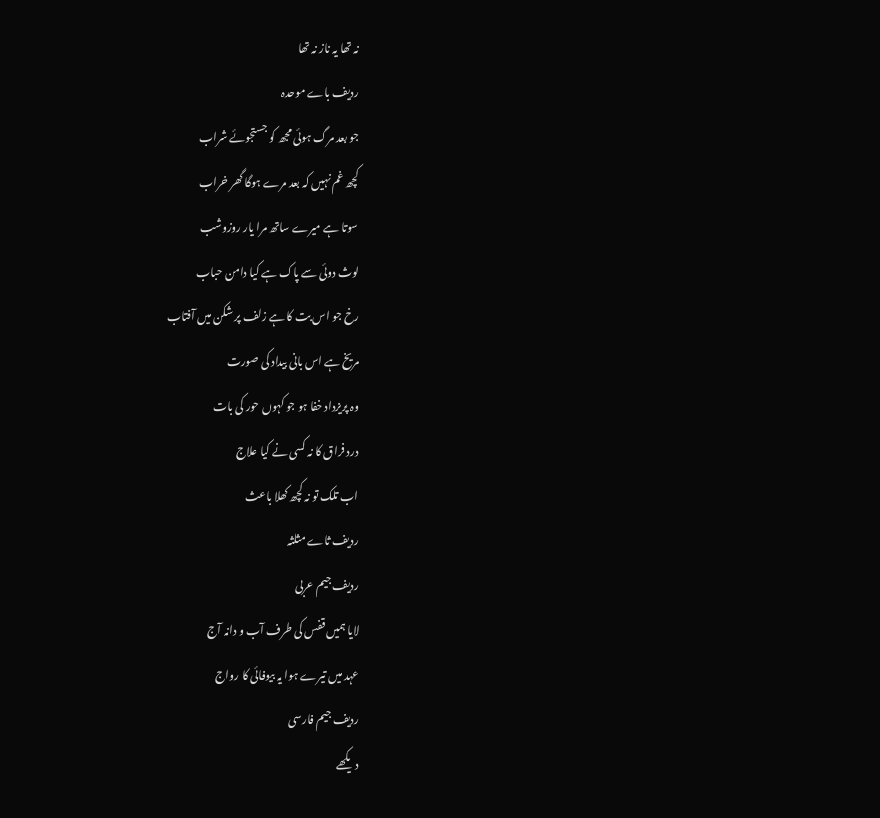نہ تھا یہ ناز نہ تھا
ردیف باے موحدہ
جو بعد مرگ ہوئی مجھ کو جستجوئے شراب
کچھ غم نہیں کہ بعد مرے ہوگا گھر خراب
سوتا ہے میرے ساتھ مرا یار روزوشب
لوث دوئی سے پاک ہے کیا دامن حباب
رخ جو اس بت کا ہے زلف پر شکن میں آفتاب
مریخ ہے اس بانی بیداد کی صورت
وہ پریزداد خفا ہو جو کہوں حور کی بات
درد فراق کا نہ کسی نے کیا علاج
اب تلک تو نہ کچھ کھلا باعث
ردیف ثاے مثلثہ
ردیف جیم عربی
لایا ہمیں قفس کی طرف آب و دانہ آج
عہد میں تیرے ہوا یہ بیوفائی کا رواج
ردیف جیم فارسی
دیکھے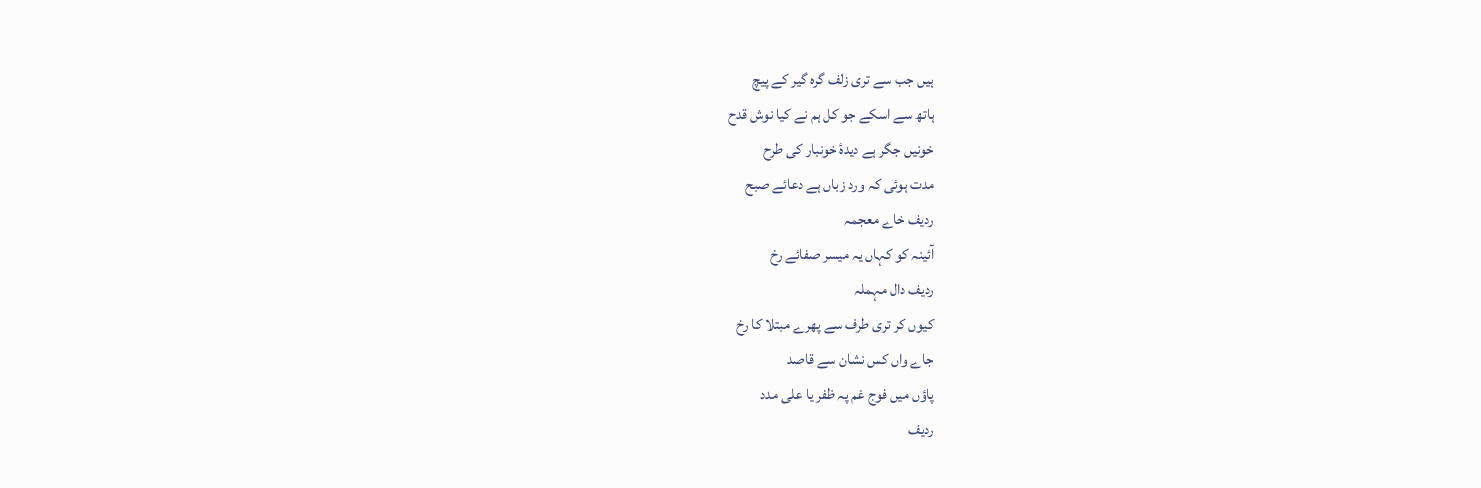ہیں جب سے تری زلف گرہ گیر کے پیچ
ہاتھ سے اسکے جو کل ہم نے کیا نوش قدح
خونیں جگر ہے دیدۂ خونبار کی طرح
مدت ہوئی کہ ورد زباں ہے دعائے صبح
ردیف خاے معجمہ
آئینہ کو کہاں یہ میسر صفائے رخ
ردیف دال مہملہ
کیوں کر تری طرف سے پھرے مبتلا کا رخ
جاے واں کس نشان سے قاصد
پاؤں میں فوج غم پہ ظفر یا علی مدد
ردیف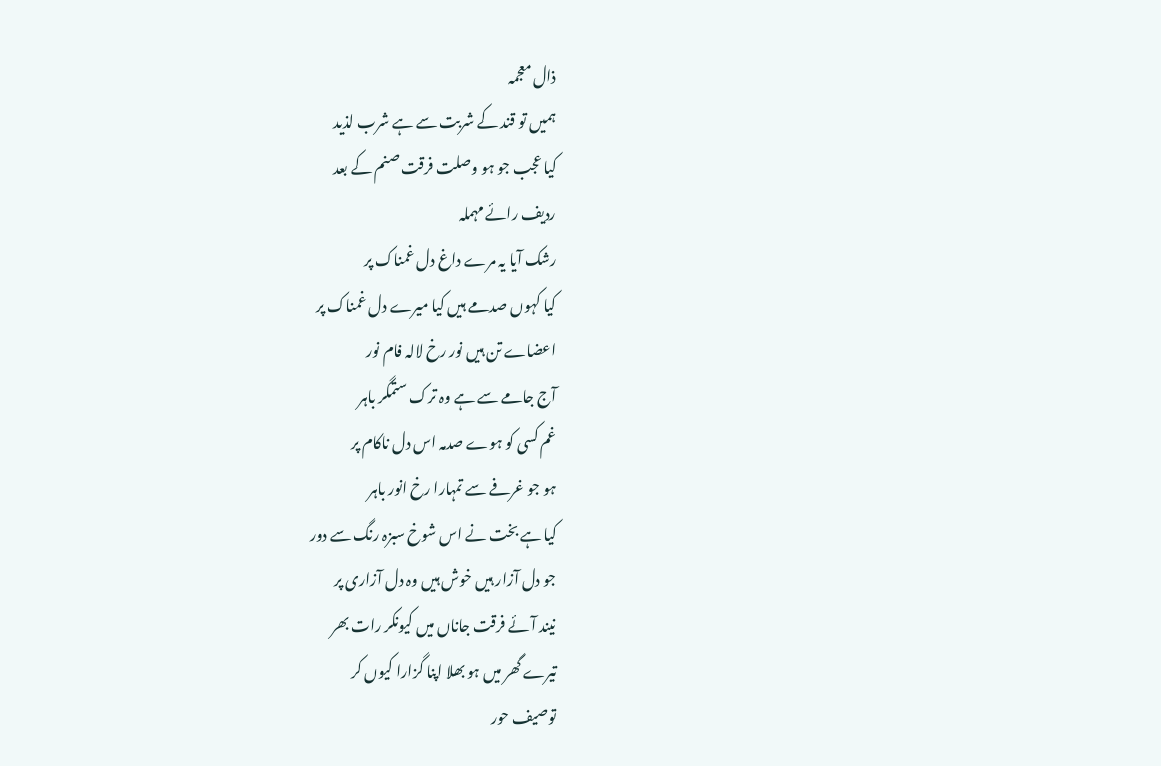ذال معجمہ
ہمیں تو قند کے شربت سے ہے شرب لذید
کیا عجب جو ہو وصلت فرقت صنم کے بعد
ردیف رائے مہملہ
رشک آیا یہ مرے داغ دل غمناک پر
کیا کہوں صدمے ہیں کیا میرے دل غمناک پر
اعضاے تن ہیں نور رخ لالہ فام نور
آج جامے سے ہے وہ ترک ستمگر باہر
غم کسی کو ہوے صدمہ اس دل ناکام پر
ہو جو غرفے سے تمہارا رخ انور باہر
کیا ہے بخت نے اس شوخ سبزہ رنگ سے دور
جو دل آزار ہیں خوش ہیں وہ دل آزاری پر
نیند آئے فرقت جاناں میں کیونکر رات بھر
تیرے گھر میں ہو بھلا اپنا گزارا کیوں کر
توصیف حور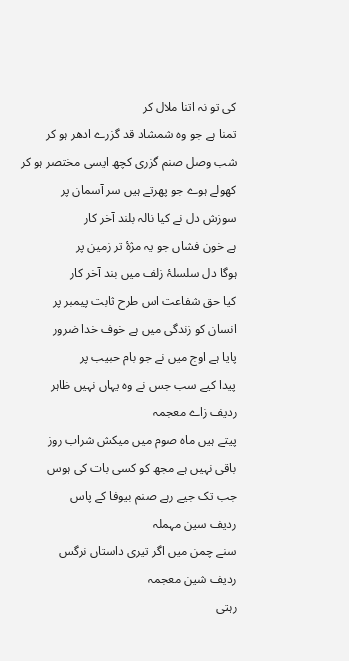کی تو نہ اتنا ملال کر
تمنا ہے جو وہ شمشاد قد گزرے ادھر ہو کر
شب وصل صنم گزری کچھ ایسی مختصر ہو کر
کھولے ہوے جو پھرتے ہیں سر آسمان پر
سوزش دل نے کیا نالہ بلند آخر کار
ہے خون فشاں جو یہ مژۂ تر زمین پر
ہوگا دل سلسلۂ زلف میں بند آخر کار
کیا حق شفاعت اس طرح ثابت پیمبر پر
انسان کو زندگی میں ہے خوف خدا ضرور
پایا ہے اوج میں نے جو بام حبیب پر
پیدا کیے سب جس نے وہ یہاں نہیں ظاہر
ردیف زاے معجمہ
پیتے ہیں ماہ صوم میں میکش شراب روز
باقی نہیں ہے مجھ کو کسی بات کی ہوس
جب تک جیے رہے صنم بیوفا کے پاس
ردیف سین مہملہ
سنے چمن میں اگر تیری داستاں نرگس
ردیف شین معجمہ
رہتی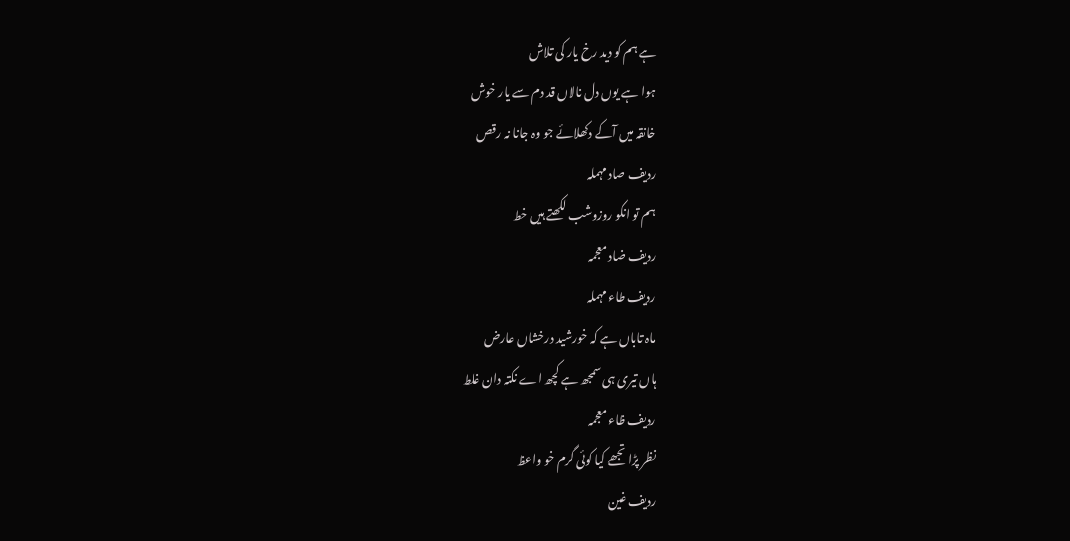ہے ہم کو دید رخ یار کی تلاش
ہوا ہے یوں دل نالاں قد دم سے یار خوش
خانقہ میں آکے دکھلائے جو وہ جانا نہ رقص
ردیف صاد مہملہ
ہم تو انکو روزوشب لکھتے ہیں خط
ردیف ضاد معجمہ
ردیف طاء مہملہ
ماہ تاباں ہے کہ خورشید درخشاں عارض
ہاں تیری ہی سمجھ ہے کچھ اے نکتہ دان غلط
ردیف ظاء معجمہ
نظر پڑا تجھے کیا کوئی گرم خو واعظ
ردیف غین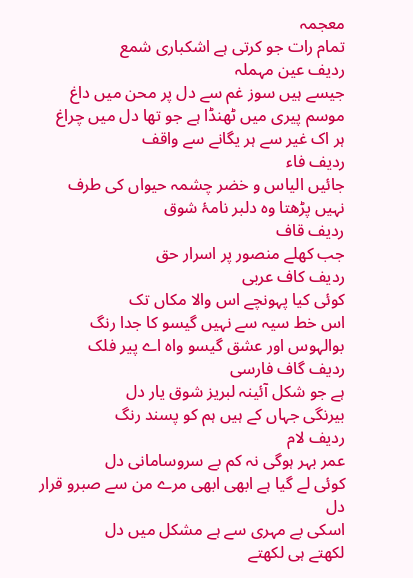معجمہ
تمام رات جو کرتی ہے اشکباری شمع
ردیف عین مہملہ
جیسے ہیں سوز غم سے دل پر محن میں داغ
موسم پیری میں ٹھنڈا ہے جو تھا دل میں چراغ
ہر اک غیر سے ہر یگانے سے واقف
ردیف فاء
جائیں الیاس و خضر چشمہ حیواں کی طرف
نہیں پڑھتا وہ دلبر نامۂ شوق
ردیف قاف
جب کھلے منصور پر اسرار حق
ردیف کاف عربی
کوئی کیا پہونچے اس والا مکاں تک
اس خط سیہ سے نہیں گیسو کا جدا رنگ
بوالہوس اور عشق گیسو واہ اے پیر فلک
ردیف گاف فارسی
ہے جو شکل آئینہ لبریز شوق یار دل
بیرنگی جہاں کے ہیں ہم کو پسند رنگ
ردیف لام
عمر بہر ہوگی نہ کم بے سروسامانی دل
کوئی لے گیا ہے ابھی ابھی مرے من سے صبرو قرار دل
اسکی بے مہری سے ہے مشکل میں دل
لکھتے ہی لکھتے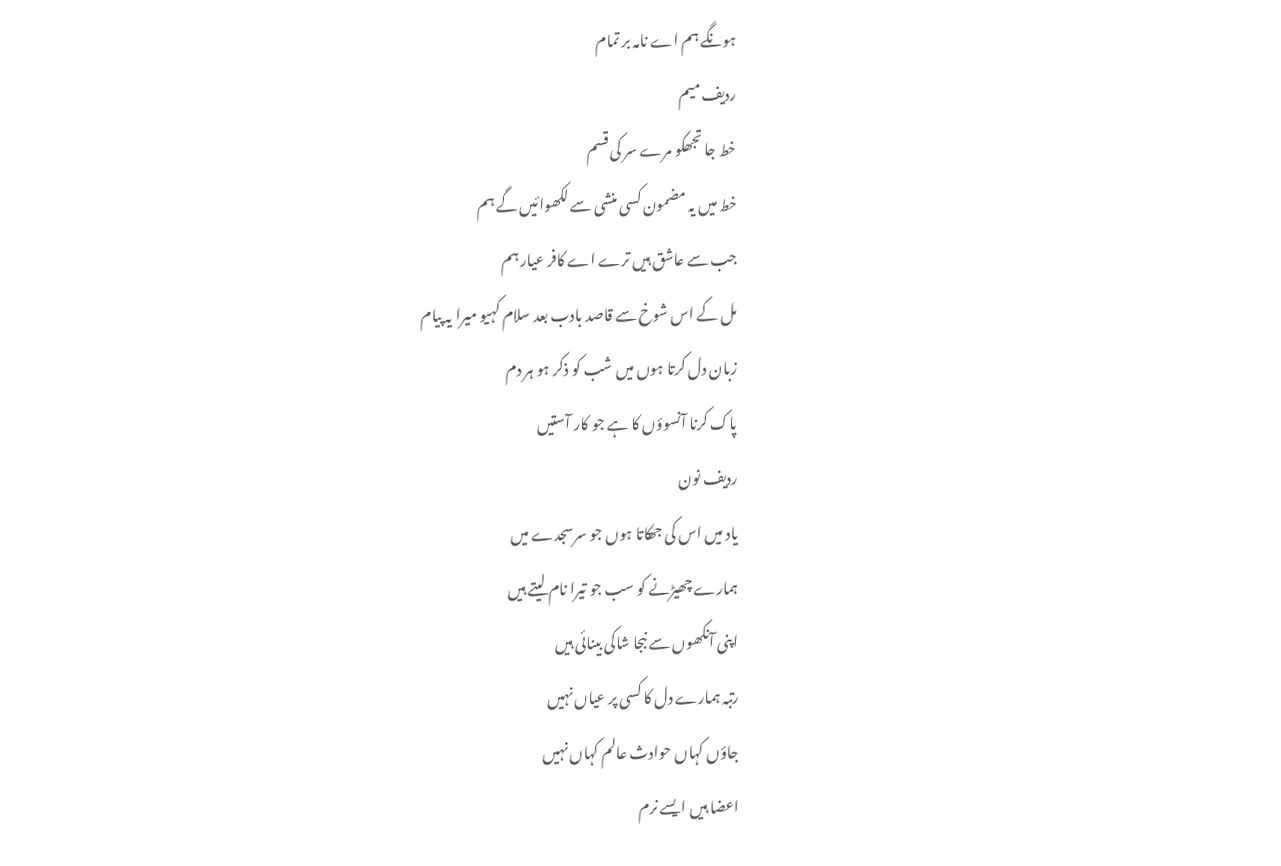ہونگے ہم اے نامہ بر تمام
ردیف میم
خط جا تجھکو مرے سر کی قسم
خط میں یہ مضمون کسی منشی سے لکھوائیں گے ہم
جب سے عاشق ہیں ترے اے کافر عیار ہم
مل کے اس شوخ سے قاصد بادب بعد سلام کہیو میرا یہ پیام
زبان دل کرتا ہوں میں شب کو ذکر ہو ہر دم
پاک کرنا آنسوؤں کا ہے جو کار آستیں
ردیف نون
یاد میں اس کی جھکاتا ہوں جو سرسجدے میں
ہمارے چھیڑنے کو سب جو تیرا نام لیتے ہیں
اپنی آنکھوں سے نبجا شاکی بینائی ہیں
رتبہ ہمارے دل کا کسی پر عیاں نہیں
جاؤں کہاں حوادث عالم کہاں نہیں
اعضا ہیں ایسے نرم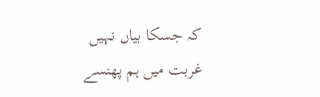کہ جسکا بیاں نہیں
غربت میں ہم پھنسے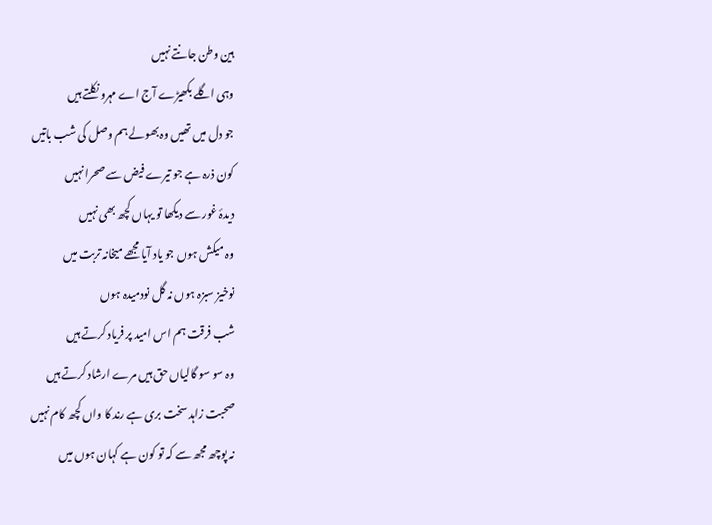ہین وطن جانتے نہیں
وہی اگلے بکھیڑے آج اے مہرو نکلتے ہیں
جو دل میں تھیں وہ بھولے ہم وصل کی شب باتیں
کون ذرہ ہے جو تیرے فیض سے صحرا نہیں
دیدۂ غور سے دیکھا تو یہاں کچھ بھی نہیں
وہ میکش ہوں جو یاد آیا مجھے میخانہ تربت میں
نوخیز سبزہ ہوں نہ گل نودمیدہ ہوں
شب فرقت ہم اس امید پر فریاد کرتے ہیں
وہ سو سو گالیاں حق ہیں مرے ارشاد کرتے ہیں
صحبت زاہد سخت بری ہے رند کا واں کچھ کام نہیں
نہ پوچھ مجھ سے کہ تو کون ہے کہان ہوں میں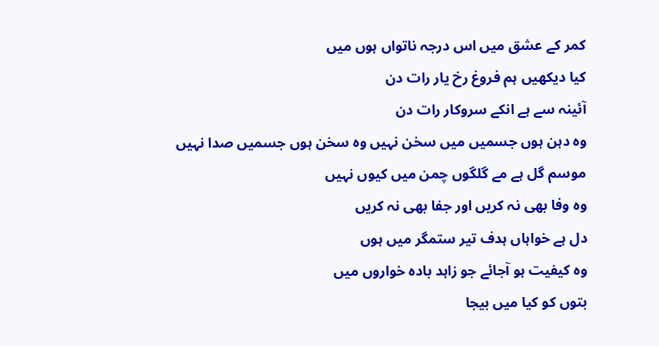کمر کے عشق میں اس درجہ ناتواں ہوں میں
کیا دیکھیں ہم فروغ رخ یار رات دن
آئینہ سے ہے انکے سروکار رات دن
وہ دہن ہوں جسمیں میں سخن نہیں وہ سخن ہوں جسمیں صدا نہیں
موسم گل ہے مے گلگوں چمن میں کیوں نہیں
وہ وفا بھی نہ کریں اور جفا بھی نہ کریں
دل ہے خواہاں ہدف تیر ستمگر میں ہوں
وہ کیفیت ہو آجائے جو زاہد بادہ خواروں میں
بتوں کو کیا میں بیجا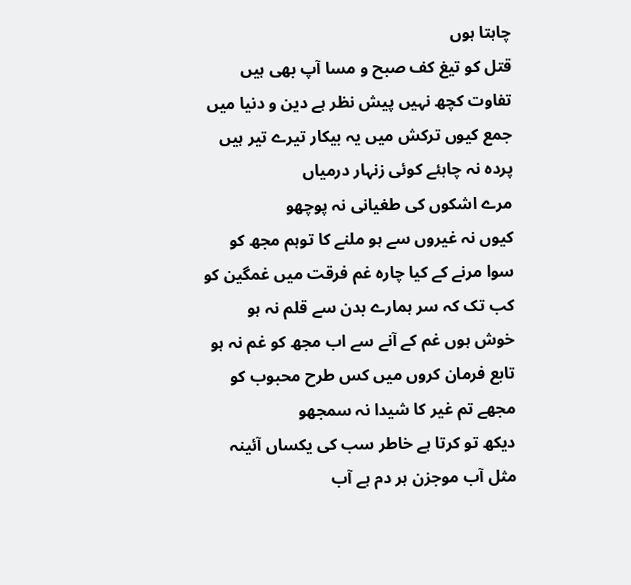چاہتا ہوں
قتل کو تیغ کف صبح و مسا آپ بھی ہیں
تفاوت کچھ نہیں پیش نظر ہے دین و دنیا میں
جمع کیوں ترکش میں یہ بیکار تیرے تیر ہیں
پردہ نہ چاہئے کوئی زنہار درمیاں
مرے اشکوں کی طغیانی نہ پوچھو
کیوں نہ غیروں سے ہو ملنے کا توہم مجھ کو
سوا مرنے کے کیا چارہ غم فرقت میں غمگین کو
کب تک کہ سر ہمارے بدن سے قلم نہ ہو
خوش ہوں غم کے آنے سے اب مجھ کو غم نہ ہو
تابع فرمان کروں میں کس طرح محبوب کو
مجھے تم غیر کا شیدا نہ سمجھو
دیکھ تو کرتا ہے خاطر سب کی یکساں آئینہ
مثل آب موجزن ہر دم ہے آب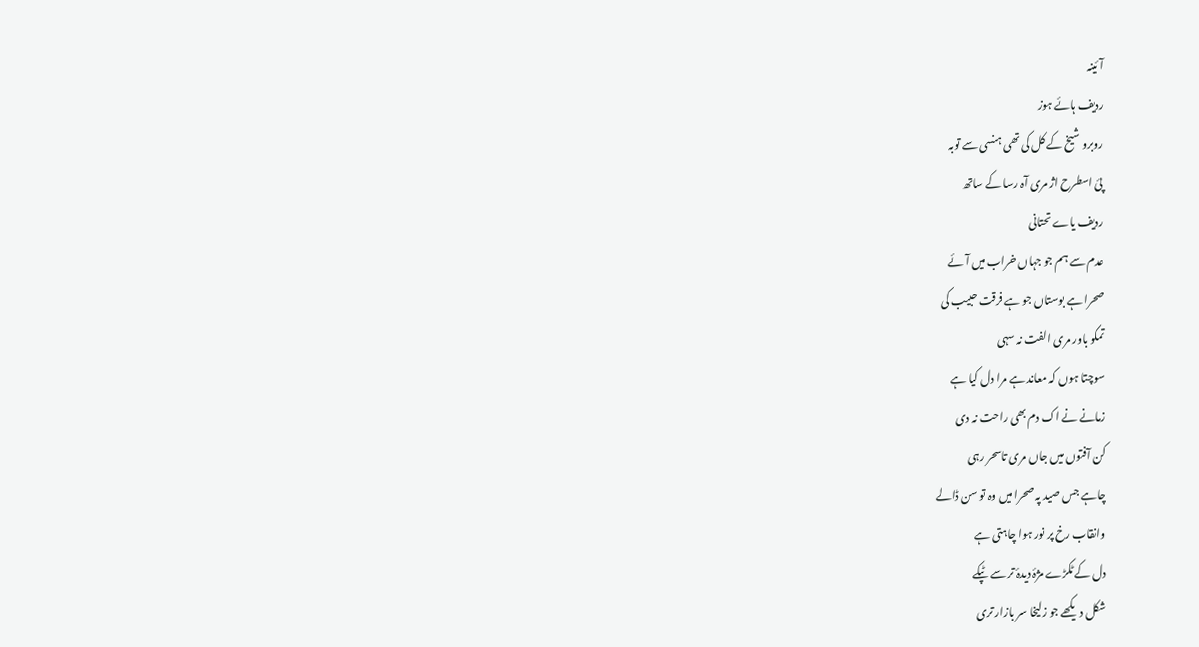آئینہ
ردیف ہائے ہوز
روبرو شیخ کے کل کی تھی ہنسی سے توبہ
پئ اسطرح اژ مری آہ رسا کے ساتھ
ردیف یاے تحتانی
عدم سے ہم جو جہاں خراب میں آئے
صحرا ہے بوستاں جو ہے فرقت حبیب کی
تمکو باور مری الفت نہ سہی
سوچتا ہوں کہ معاند ہے مرا دل کیا ہے
زمانے نے اک دم بھی راحت نہ دی
کن آفتوں میں جاں مری تاسحر رہی
چاہے جس صید پہ صحرا میں وہ تو سن ڈالے
وانقاب رخ پر نور ہوا چاہتی ہے
دل کے ٹکڑے مژۂ دیدۂ تر سے ٹپکے
شکل دیکھے جو زلیخا سر بازار تری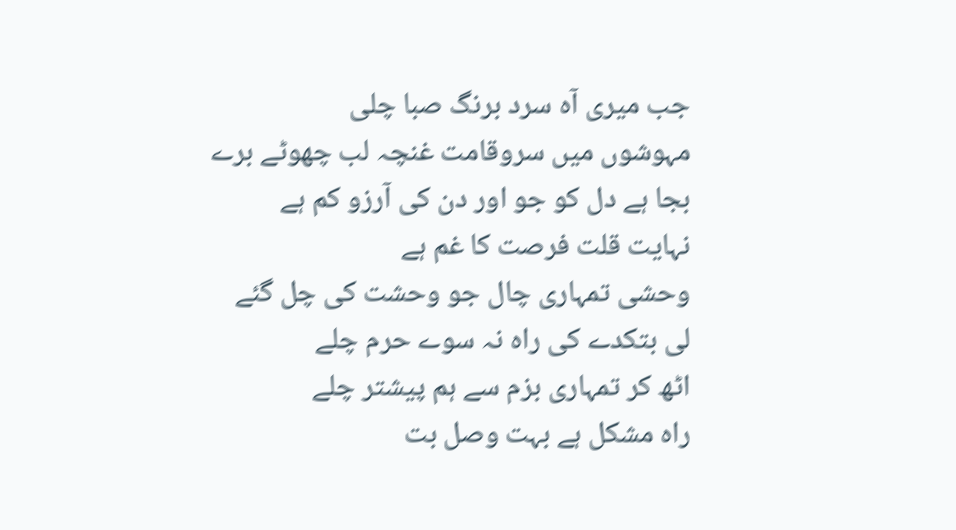جب میری آہ سرد برنگ صبا چلی
مہوشوں میں سروقامت غنچہ لب چھوٹے برے
بجا ہے دل کو جو اور دن کی آرزو کم ہے
نہایت قلت فرصت کا غم ہے
وحشی تمہاری چال جو وحشت کی چل گئے
لی بتکدے کی راہ نہ سوے حرم چلے
اٹھ کر تمہاری بزم سے ہم پیشتر چلے
راہ مشکل ہے بہت وصل بت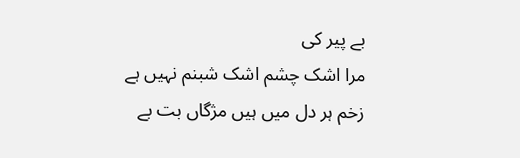بے پیر کی
مرا اشک چشم اشک شبنم نہیں ہے
زخم ہر دل میں ہیں مژگاں بت بے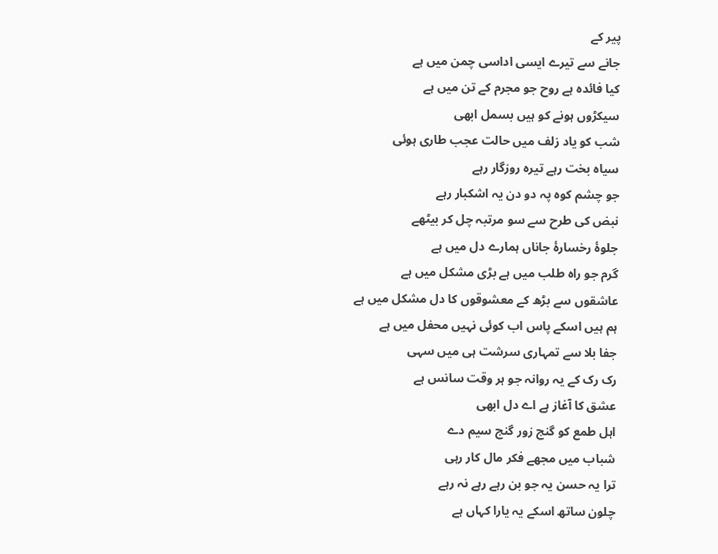پیر کے
جانے سے تیرے ایسی اداسی چمن میں ہے
کیا فائدہ ہے روح جو مجرم کے تن میں ہے
سیکڑوں ہونے کو ہیں بسمل ابھی
شب کو یاد زلف میں حالت عجب طاری ہوئی
سیاہ بخت رہے تیرہ روزگار رہے
جو چشم کوہ پہ دو دن یہ اشکبار رہے
نبض کی طرح سے سو مرتبہ چل کر بیٹھے
جلوۂ رخسارۂ جاناں ہمارے دل میں ہے
گرم جو راہ طلب میں ہے بڑی مشکل میں ہے
عاشقوں سے بڑھ کے معشوقوں کا دل مشکل میں ہے
ہم ہیں اسکے پاس اب کوئی نہیں محفل میں ہے
جفا بلا سے تمہاری سرشت ہی میں سہی
رک رک کے یہ روانہ جو ہر وقت سانس ہے
عشق کا آغاز ہے اے دل ابھی
اہل طمع کو گنج زور گنج سیم دے
شباب میں مجھے فکر مال کار رہی
ترا یہ حسن یہ جو بن رہے رہے نہ رہے
چلون ساتھ اسکے یہ یارا کہاں ہے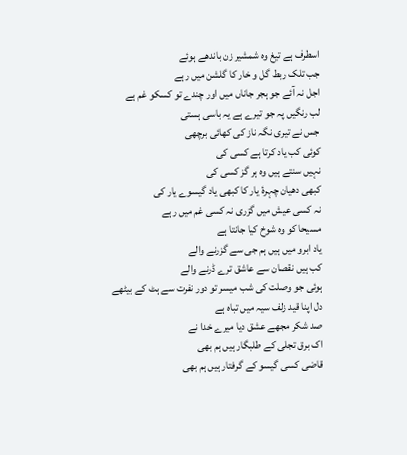اسطرف ہے تیغ وہ شمشیر زن باندھے ہوئے
جب تلک ربط گل و خار کا گلشن میں رہے
اجل نہ آئے جو ہجر جاناں میں اور چندے تو کسکو غم ہے
لب رنگیں پہ جو تیرے ہے یہ باسی ہستی
جس نے تیری نگہ ناز کی کھائی برچھی
کوئی کب یاد کرتا ہے کسی کی
نہیں سنتے ہیں وہ ہر گز کسی کی
کبھی دھیان چہرۂ یار کا کبھی یاد گیسوے یار کی
نہ کسی عیش میں گزری نہ کسی غم میں رہے
مسیحا کو وہ شوخ کیا جانتا ہے
یاد ابرو میں ہیں ہم جی سے گزرنے والے
کب ہیں نقصان سے عاشق ترے ڈرنے والے
ہوئی جو وصلت کی شب میسر تو دور نفرت سے ہٹ کے بیٹھے
دل اپنا قید زلف سیہ میں تباہ ہے
صد شکر مجھے عشق دیا میرے خدا نے
اک برق تجلی کے طلبگار ہیں ہم بھی
قاضی کسی گیسو کے گرفتار ہیں ہم بھی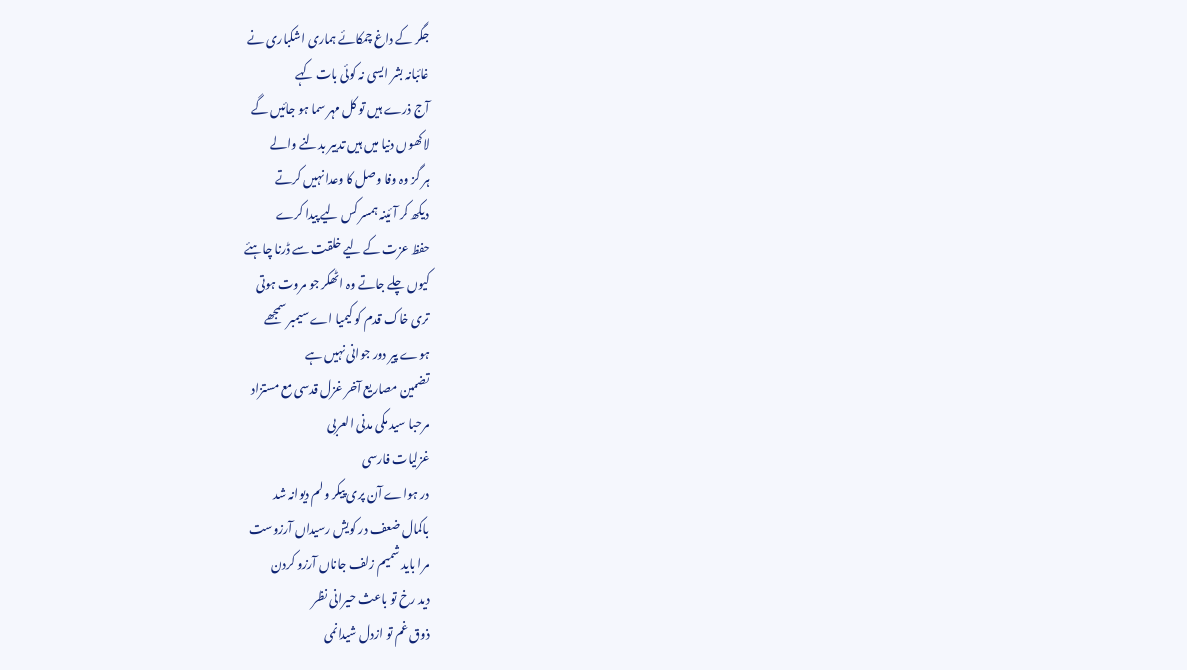جگر کے داغ چمکائے ہماری اشکباری نے
غائبانہ بشر ایسی نہ کوئی بات کہے
آج ذرے ہیں تو کل مہر سما ہو جائیں گے
لاکھوں دنیا میں ہیں تدبیر بدلنے والے
ہر گز وہ وفا وصل کا وعدا نہیں کرتے
دیکھ کر آئینہ ہمسر کس لیے پیدا کرے
حفظ عزت کے لیے خلقت سے ڈرنا چاہئے
کیوں چلے جاتے وہ اٹھکر جو مروت ہوتی
تری خاک قدم کو کیمیا اے سیمبر سمجھے
ہوے پیر دور جوانی نہیں ہے
تضمین مصاریع آخر غزل قدسی مع مستزاد
مرحبا سید مکی مدنی العربی
غزلیات فارسی
در ہواے آن پری پیکر ولم دیوانہ شد
باکمال ضعف در کویش رسیداں آرزوست
مرا باید شمیم زلف جاناں آرزو کردن
دید رخ تو باعث حیرانی نظر
ذوق غم تو ازدل شیدانمی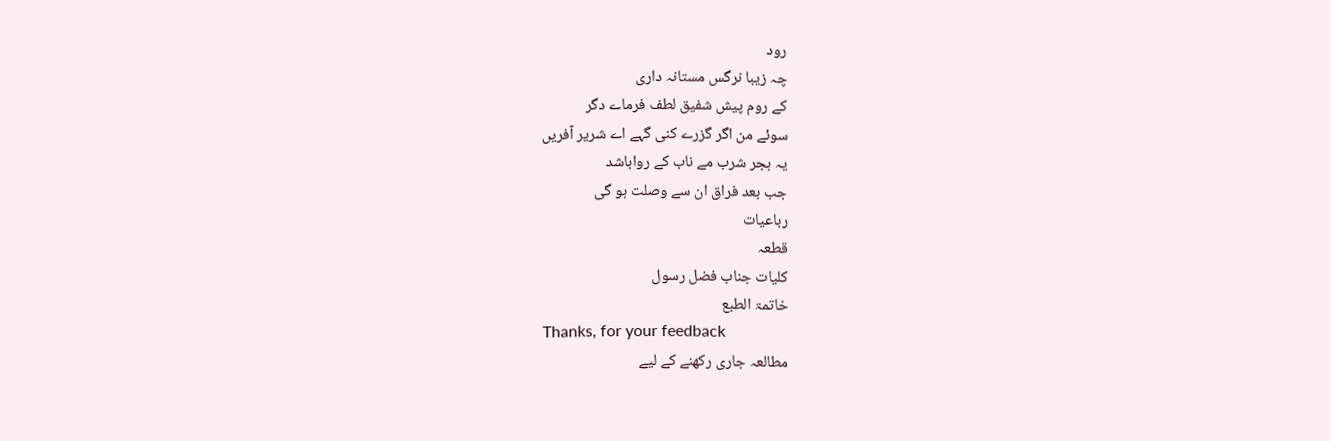رود
چہ زیبا نرگس مستانہ داری
کے روم پیش شفیق لطف فرماے دگر
سوئے من اگر گزرے کنی گہے اے شریر آفریں
یہ ہجر شرب مے ناب کے رواباشد
جب بعد فراق ان سے وصلت ہو گی
رباعیات
قطعہ
کلیات جناب فضل رسول
خاتمۃ الطبع
Thanks, for your feedback
مطالعہ جاری رکھنے کے لیے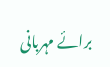برائے مہربانی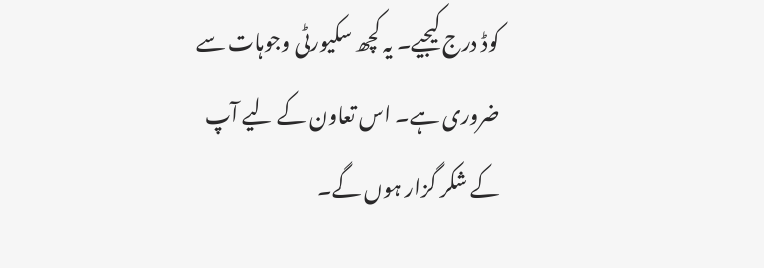کوڈ درج کیجیے۔ یہ کچھ سکیورٹی وجوہات سے ضروری ہے۔ اس تعاون کے لیے آپ کے شکر گزار ہوں گے۔